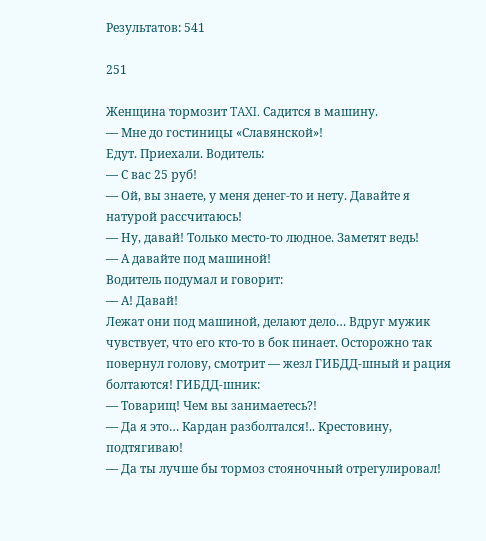Результатов: 541

251

Женщина тормозит TAXI. Садится в машину.
— Мне до гостиницы «Славянской»!
Едут. Приехали. Водитель:
— С вас 25 руб!
— Ой, вы знаете, у меня денег-то и нету. Давайте я натурой рассчитаюсь!
— Ну, давай! Только место-то людное. Заметят ведь!
— А давайте под машиной!
Водитель подумал и говорит:
— А! Давай!
Лежат они под машиной, делают дело… Вдруг мужик чувствует, что его кто-то в бок пинает. Осторожно так повернул голову, смотрит — жезл ГИБДД-шный и рация болтаются! ГИБДД-шник:
— Товарищ! Чем вы занимаетесь?!
— Да я это… Кардан разболтался!.. Крестовину, подтягиваю!
— Да ты лучше бы тормоз стояночный отрегулировал!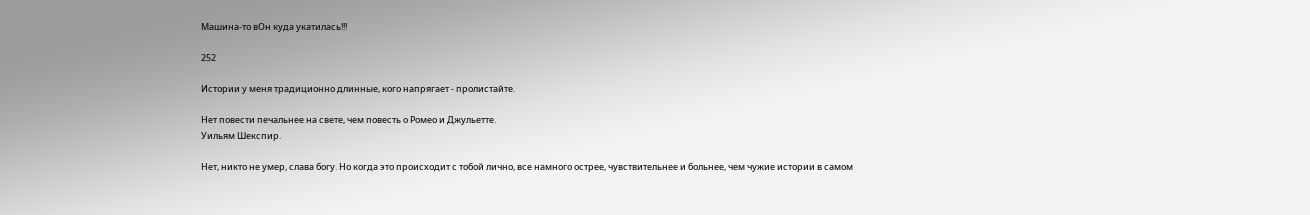Машина-то вОн куда укатилась!!!

252

Истории у меня традиционно длинные, кого напрягает - пролистайте.

Нет повести печальнее на свете, чем повесть о Ромео и Джульетте.
Уильям Шекспир.

Нет, никто не умер, слава богу. Но когда это происходит с тобой лично, все намного острее, чувствительнее и больнее, чем чужие истории в самом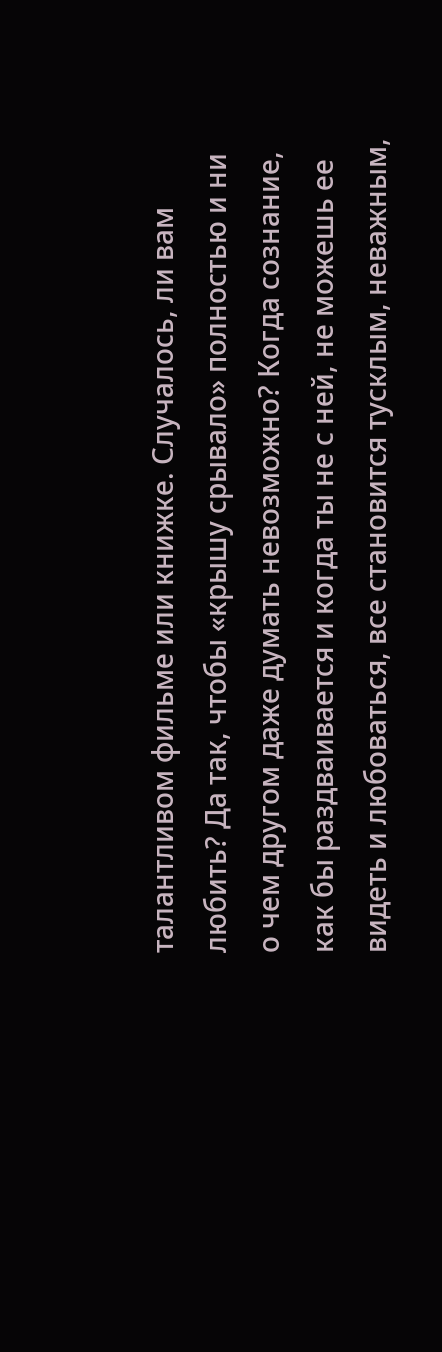талантливом фильме или книжке. Случалось, ли вам любить? Да так, чтобы «крышу срывало» полностью и ни о чем другом даже думать невозможно? Когда сознание, как бы раздваивается и когда ты не с ней, не можешь ее видеть и любоваться, все становится тусклым, неважным,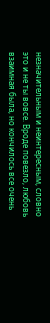незначительным и неинтересным, словно это и не ты вовсе. Вроде повезло, любовь взаимная была, но кончилось все очень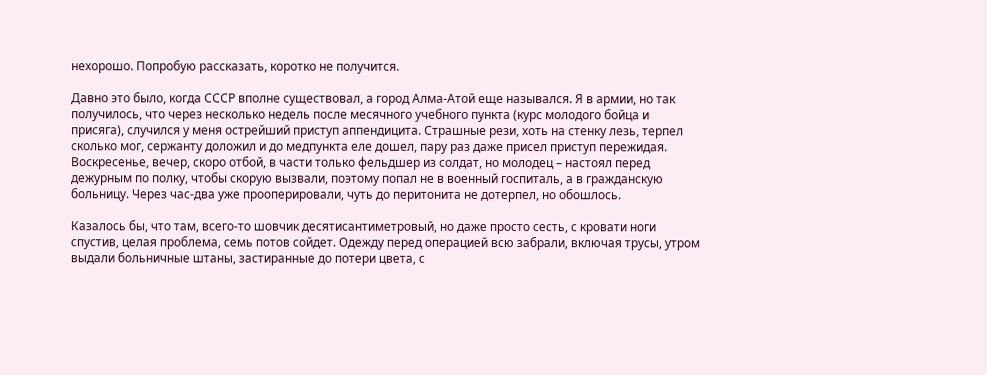нехорошо. Попробую рассказать, коротко не получится.

Давно это было, когда СССР вполне существовал, а город Алма-Атой еще назывался. Я в армии, но так получилось, что через несколько недель после месячного учебного пункта (курс молодого бойца и присяга), случился у меня острейший приступ аппендицита. Страшные рези, хоть на стенку лезь, терпел сколько мог, сержанту доложил и до медпункта еле дошел, пару раз даже присел приступ пережидая. Воскресенье, вечер, скоро отбой, в части только фельдшер из солдат, но молодец – настоял перед дежурным по полку, чтобы скорую вызвали, поэтому попал не в военный госпиталь, а в гражданскую больницу. Через час-два уже прооперировали, чуть до перитонита не дотерпел, но обошлось.

Казалось бы, что там, всего-то шовчик десятисантиметровый, но даже просто сесть, с кровати ноги спустив, целая проблема, семь потов сойдет. Одежду перед операцией всю забрали, включая трусы, утром выдали больничные штаны, застиранные до потери цвета, с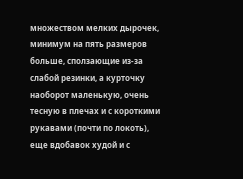множеством мелких дырочек, минимум на пять размеров больше, сползающие из-за слабой резинки, а курточку наоборот маленькую, очень тесную в плечах и с короткими рукавами (почти по локоть), еще вдобавок худой и с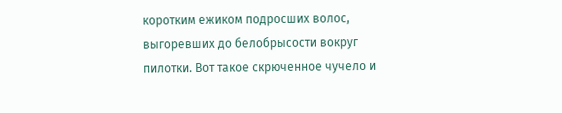коротким ежиком подросших волос, выгоревших до белобрысости вокруг пилотки. Вот такое скрюченное чучело и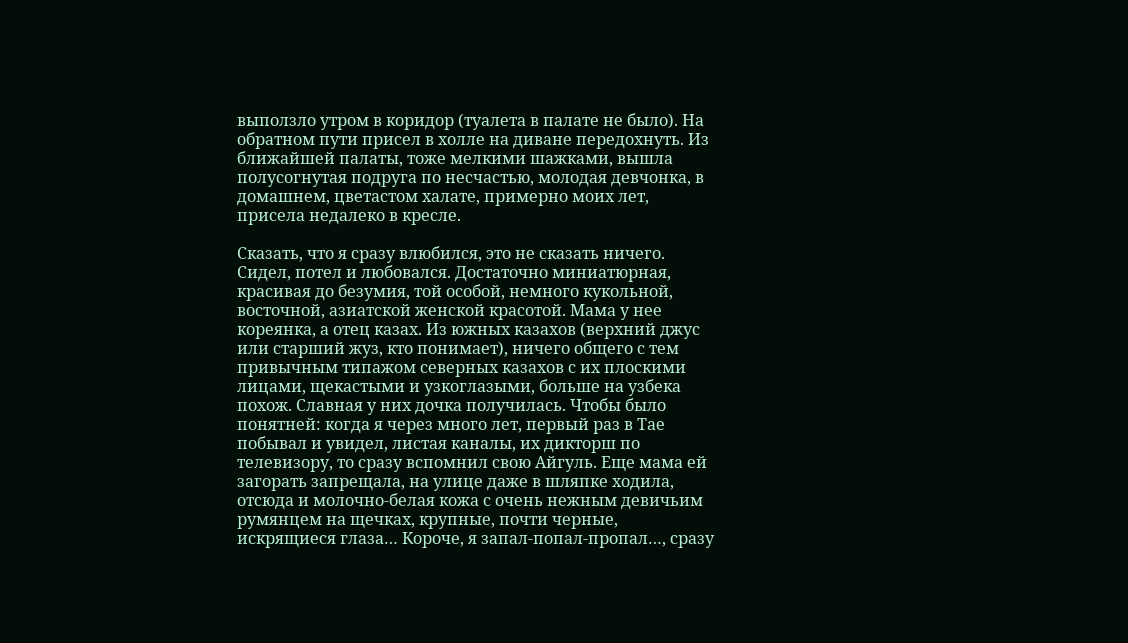выползло утром в коридор (туалета в палате не было). На обратном пути присел в холле на диване передохнуть. Из ближайшей палаты, тоже мелкими шажками, вышла полусогнутая подруга по несчастью, молодая девчонка, в домашнем, цветастом халате, примерно моих лет, присела недалеко в кресле.

Сказать, что я сразу влюбился, это не сказать ничего. Сидел, потел и любовался. Достаточно миниатюрная, красивая до безумия, той особой, немного кукольной, восточной, азиатской женской красотой. Мама у нее кореянка, а отец казах. Из южных казахов (верхний джус или старший жуз, кто понимает), ничего общего с тем привычным типажом северных казахов с их плоскими лицами, щекастыми и узкоглазыми, больше на узбека похож. Славная у них дочка получилась. Чтобы было понятней: когда я через много лет, первый раз в Тае побывал и увидел, листая каналы, их дикторш по телевизору, то сразу вспомнил свою Айгуль. Еще мама ей загорать запрещала, на улице даже в шляпке ходила, отсюда и молочно-белая кожа с очень нежным девичьим румянцем на щечках, крупные, почти черные, искрящиеся глаза… Короче, я запал-попал-пропал…, сразу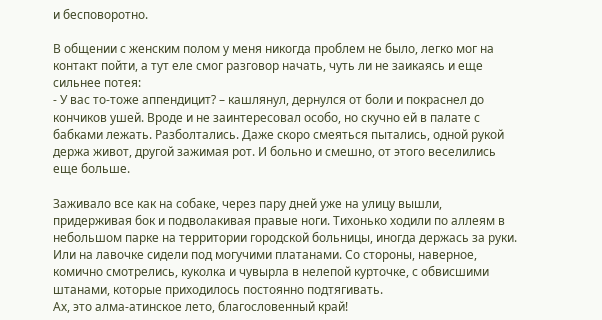и бесповоротно.

В общении с женским полом у меня никогда проблем не было, легко мог на контакт пойти, а тут еле смог разговор начать, чуть ли не заикаясь и еще сильнее потея:
- У вас то-тоже аппендицит? – кашлянул, дернулся от боли и покраснел до кончиков ушей. Вроде и не заинтересовал особо, но скучно ей в палате с бабками лежать. Разболтались. Даже скоро смеяться пытались, одной рукой держа живот, другой зажимая рот. И больно и смешно, от этого веселились еще больше.

Заживало все как на собаке, через пару дней уже на улицу вышли, придерживая бок и подволакивая правые ноги. Тихонько ходили по аллеям в небольшом парке на территории городской больницы, иногда держась за руки. Или на лавочке сидели под могучими платанами. Со стороны, наверное, комично смотрелись, куколка и чувырла в нелепой курточке, с обвисшими штанами, которые приходилось постоянно подтягивать.
Ах, это алма-атинское лето, благословенный край!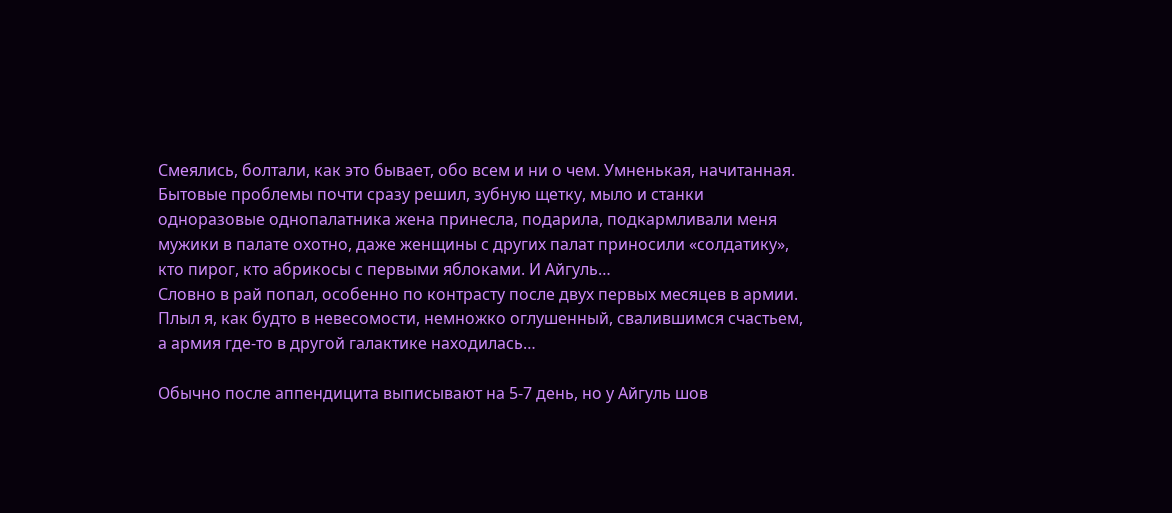Смеялись, болтали, как это бывает, обо всем и ни о чем. Умненькая, начитанная.
Бытовые проблемы почти сразу решил, зубную щетку, мыло и станки одноразовые однопалатника жена принесла, подарила, подкармливали меня мужики в палате охотно, даже женщины с других палат приносили «солдатику», кто пирог, кто абрикосы с первыми яблоками. И Айгуль…
Словно в рай попал, особенно по контрасту после двух первых месяцев в армии. Плыл я, как будто в невесомости, немножко оглушенный, свалившимся счастьем, а армия где-то в другой галактике находилась…

Обычно после аппендицита выписывают на 5-7 день, но у Айгуль шов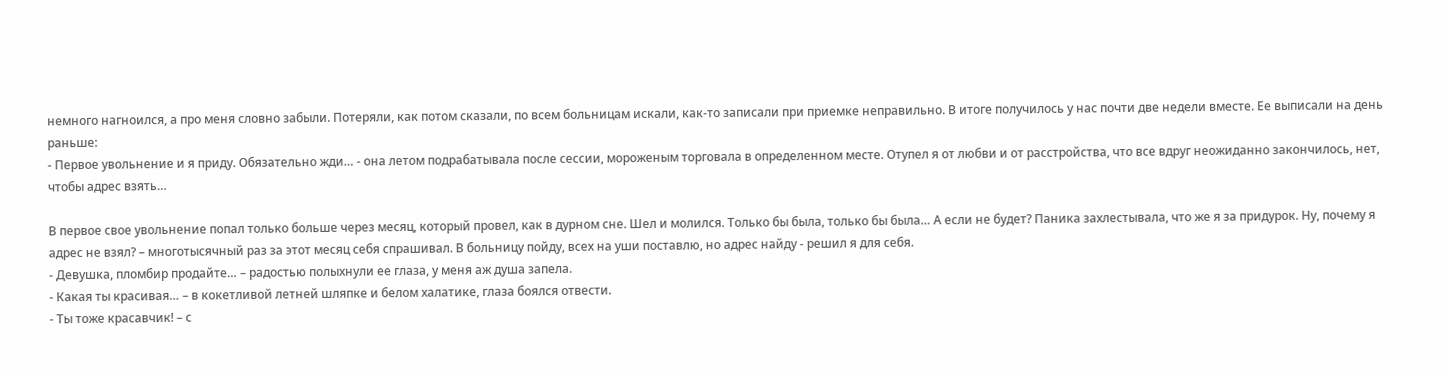немного нагноился, а про меня словно забыли. Потеряли, как потом сказали, по всем больницам искали, как-то записали при приемке неправильно. В итоге получилось у нас почти две недели вместе. Ее выписали на день раньше:
- Первое увольнение и я приду. Обязательно жди… - она летом подрабатывала после сессии, мороженым торговала в определенном месте. Отупел я от любви и от расстройства, что все вдруг неожиданно закончилось, нет, чтобы адрес взять…

В первое свое увольнение попал только больше через месяц, который провел, как в дурном сне. Шел и молился. Только бы была, только бы была… А если не будет? Паника захлестывала, что же я за придурок. Ну, почему я адрес не взял? – многотысячный раз за этот месяц себя спрашивал. В больницу пойду, всех на уши поставлю, но адрес найду - решил я для себя.
- Девушка, пломбир продайте… – радостью полыхнули ее глаза, у меня аж душа запела.
- Какая ты красивая… – в кокетливой летней шляпке и белом халатике, глаза боялся отвести.
- Ты тоже красавчик! – с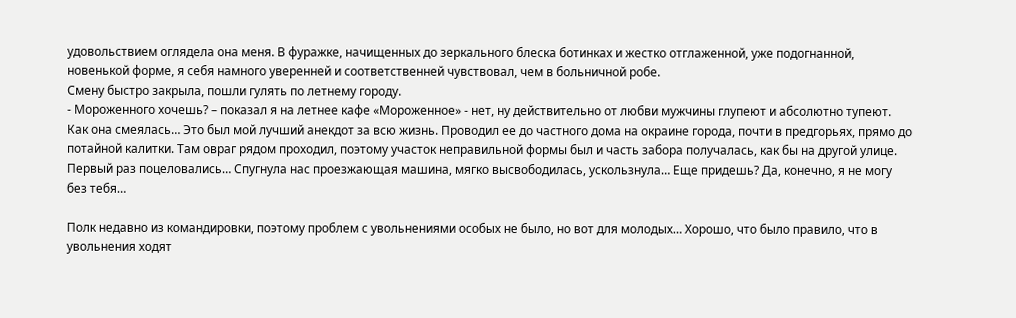удовольствием оглядела она меня. В фуражке, начищенных до зеркального блеска ботинках и жестко отглаженной, уже подогнанной, новенькой форме, я себя намного уверенней и соответственней чувствовал, чем в больничной робе.
Смену быстро закрыла, пошли гулять по летнему городу.
- Мороженного хочешь? – показал я на летнее кафе «Мороженное» - нет, ну действительно от любви мужчины глупеют и абсолютно тупеют. Как она смеялась… Это был мой лучший анекдот за всю жизнь. Проводил ее до частного дома на окраине города, почти в предгорьях, прямо до потайной калитки. Там овраг рядом проходил, поэтому участок неправильной формы был и часть забора получалась, как бы на другой улице. Первый раз поцеловались… Спугнула нас проезжающая машина, мягко высвободилась, ускользнула… Еще придешь? Да, конечно, я не могу без тебя…

Полк недавно из командировки, поэтому проблем с увольнениями особых не было, но вот для молодых… Хорошо, что было правило, что в увольнения ходят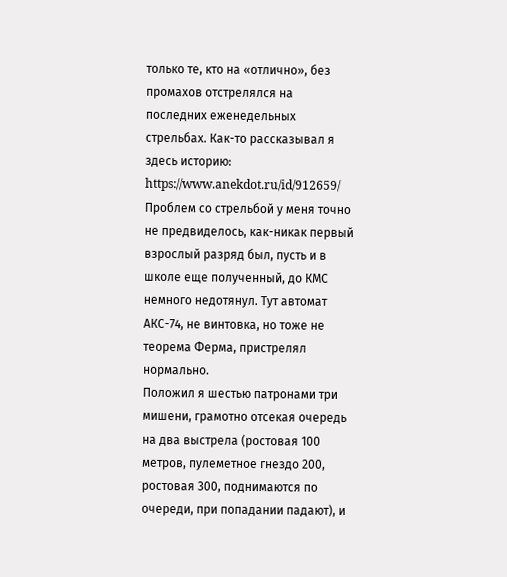только те, кто на «отлично», без промахов отстрелялся на последних еженедельных стрельбах. Как-то рассказывал я здесь историю: https://www.anekdot.ru/id/912659/
Проблем со стрельбой у меня точно не предвиделось, как-никак первый взрослый разряд был, пусть и в школе еще полученный, до КМС немного недотянул. Тут автомат АКС-74, не винтовка, но тоже не теорема Ферма, пристрелял нормально.
Положил я шестью патронами три мишени, грамотно отсекая очередь на два выстрела (ростовая 100 метров, пулеметное гнездо 200, ростовая 300, поднимаются по очереди, при попадании падают), и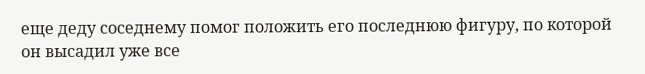еще деду соседнему помог положить его последнюю фигуру, по которой он высадил уже все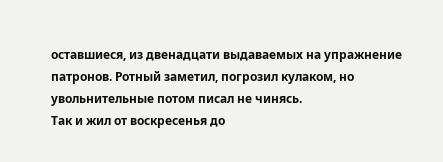оставшиеся, из двенадцати выдаваемых на упражнение патронов. Ротный заметил, погрозил кулаком, но увольнительные потом писал не чинясь.
Так и жил от воскресенья до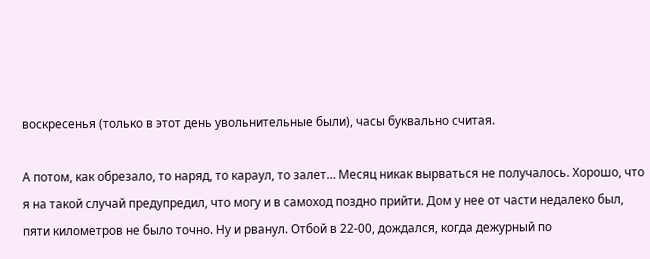воскресенья (только в этот день увольнительные были), часы буквально считая.

А потом, как обрезало, то наряд, то караул, то залет… Месяц никак вырваться не получалось. Хорошо, что я на такой случай предупредил, что могу и в самоход поздно прийти. Дом у нее от части недалеко был, пяти километров не было точно. Ну и рванул. Отбой в 22-00, дождался, когда дежурный по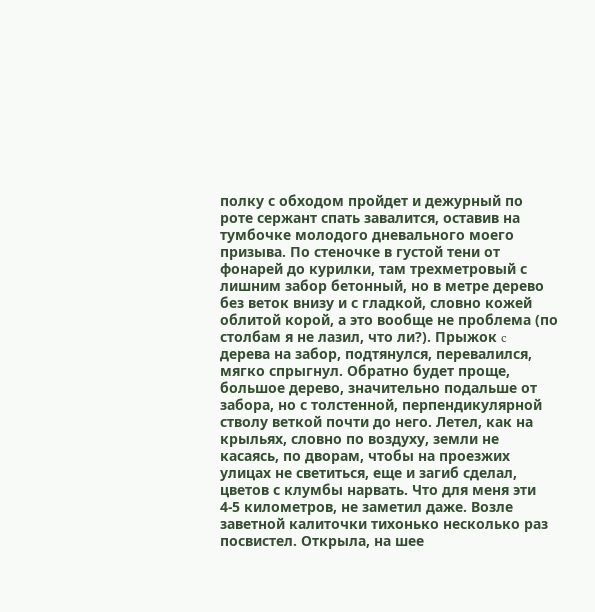полку с обходом пройдет и дежурный по роте сержант спать завалится, оставив на тумбочке молодого дневального моего призыва. По стеночке в густой тени от фонарей до курилки, там трехметровый с лишним забор бетонный, но в метре дерево без веток внизу и с гладкой, словно кожей облитой корой, а это вообще не проблема (по столбам я не лазил, что ли?). Прыжок c дерева на забор, подтянулся, перевалился, мягко спрыгнул. Обратно будет проще, большое дерево, значительно подальше от забора, но с толстенной, перпендикулярной стволу веткой почти до него. Летел, как на крыльях, словно по воздуху, земли не касаясь, по дворам, чтобы на проезжих улицах не светиться, еще и загиб сделал, цветов с клумбы нарвать. Что для меня эти 4-5 километров, не заметил даже. Возле заветной калиточки тихонько несколько раз посвистел. Открыла, на шее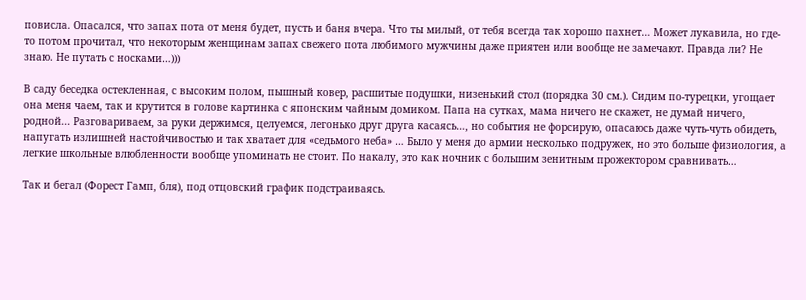повисла. Опасался, что запах пота от меня будет, пусть и баня вчера. Что ты милый, от тебя всегда так хорошо пахнет… Может лукавила, но где-то потом прочитал, что некоторым женщинам запах свежего пота любимого мужчины даже приятен или вообще не замечают. Правда ли? Не знаю. Не путать с носками…)))

В саду беседка остекленная, с высоким полом, пышный ковер, расшитые подушки, низенький стол (порядка 30 см.). Сидим по-турецки, угощает она меня чаем, так и крутится в голове картинка с японским чайным домиком. Папа на сутках, мама ничего не скажет, не думай ничего, родной... Разговариваем, за руки держимся, целуемся, легонько друг друга касаясь…, но события не форсирую, опасаюсь даже чуть-чуть обидеть, напугать излишней настойчивостью и так хватает для «седьмого неба» … Было у меня до армии несколько подружек, но это больше физиология, а легкие школьные влюбленности вообще упоминать не стоит. По накалу, это как ночник с большим зенитным прожектором сравнивать…

Так и бегал (Форест Гамп, бля), под отцовский график подстраиваясь.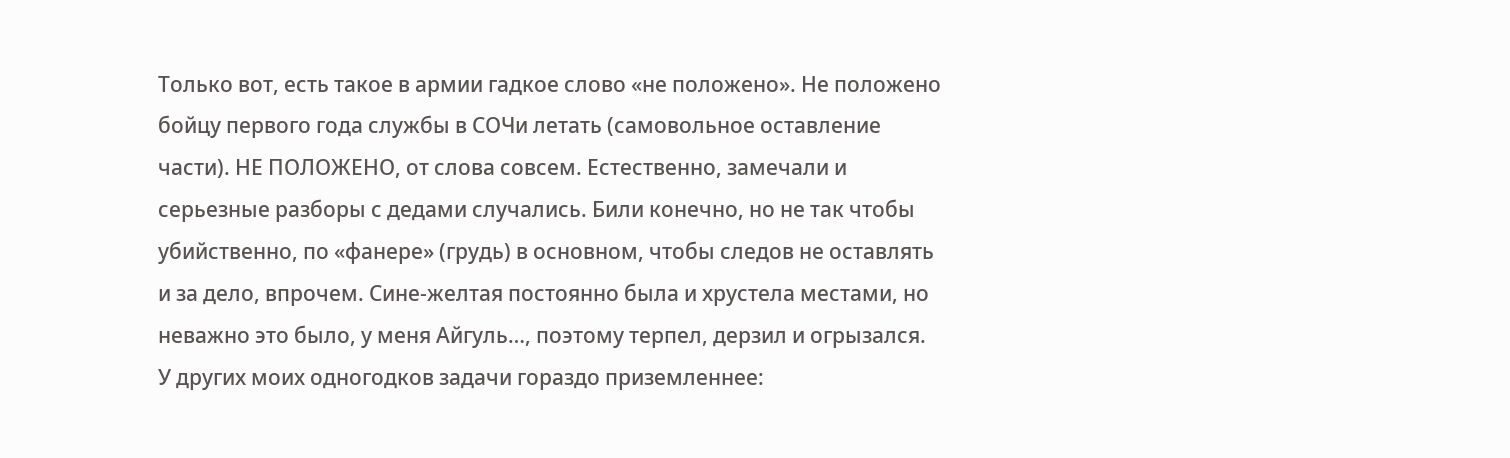Только вот, есть такое в армии гадкое слово «не положено». Не положено бойцу первого года службы в СОЧи летать (самовольное оставление части). НЕ ПОЛОЖЕНО, от слова совсем. Естественно, замечали и серьезные разборы с дедами случались. Били конечно, но не так чтобы убийственно, по «фанере» (грудь) в основном, чтобы следов не оставлять и за дело, впрочем. Сине-желтая постоянно была и хрустела местами, но неважно это было, у меня Айгуль…, поэтому терпел, дерзил и огрызался. У других моих одногодков задачи гораздо приземленнее: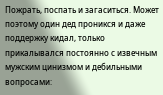Пожрать, поспать и загаситься. Может поэтому один дед проникся и даже поддержку кидал, только прикалывался постоянно с извечным мужским цинизмом и дебильными вопросами: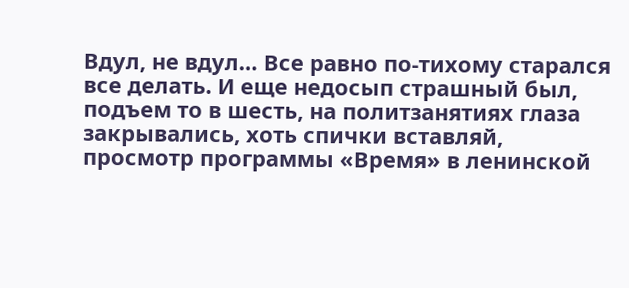Вдул, не вдул… Все равно по-тихому старался все делать. И еще недосып страшный был, подъем то в шесть, на политзанятиях глаза закрывались, хоть спички вставляй, просмотр программы «Время» в ленинской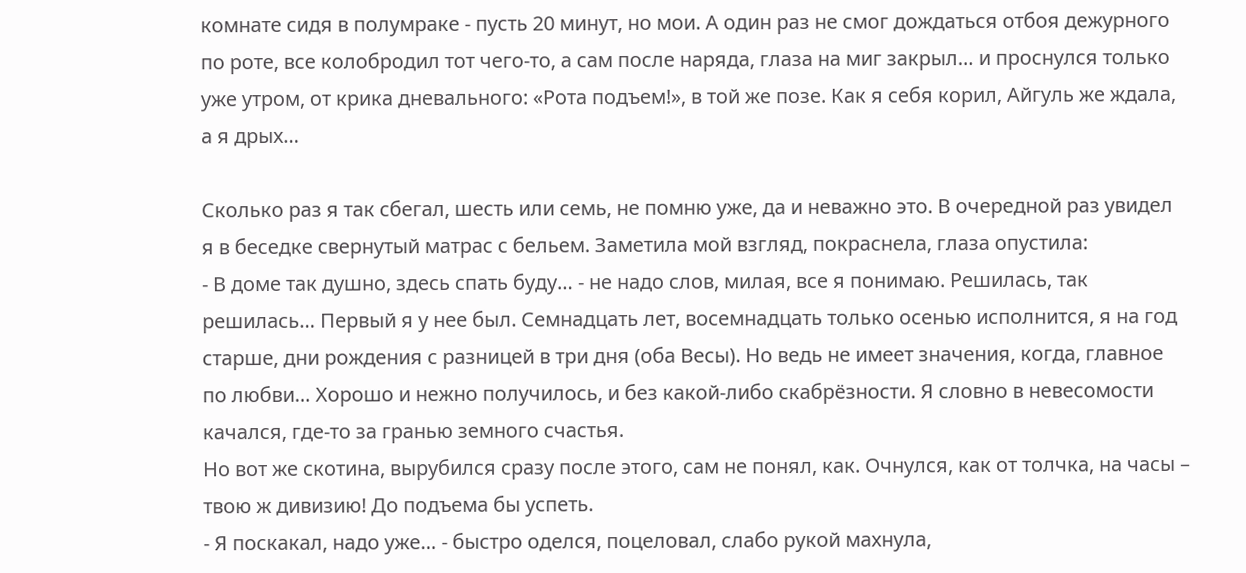комнате сидя в полумраке - пусть 20 минут, но мои. А один раз не смог дождаться отбоя дежурного по роте, все колобродил тот чего-то, а сам после наряда, глаза на миг закрыл… и проснулся только уже утром, от крика дневального: «Рота подъем!», в той же позе. Как я себя корил, Айгуль же ждала, а я дрых…

Сколько раз я так сбегал, шесть или семь, не помню уже, да и неважно это. В очередной раз увидел я в беседке свернутый матрас с бельем. Заметила мой взгляд, покраснела, глаза опустила:
- В доме так душно, здесь спать буду… - не надо слов, милая, все я понимаю. Решилась, так решилась… Первый я у нее был. Семнадцать лет, восемнадцать только осенью исполнится, я на год старше, дни рождения с разницей в три дня (оба Весы). Но ведь не имеет значения, когда, главное по любви… Хорошо и нежно получилось, и без какой-либо скабрёзности. Я словно в невесомости качался, где-то за гранью земного счастья.
Но вот же скотина, вырубился сразу после этого, сам не понял, как. Очнулся, как от толчка, на часы – твою ж дивизию! До подъема бы успеть.
- Я поскакал, надо уже… - быстро оделся, поцеловал, слабо рукой махнула,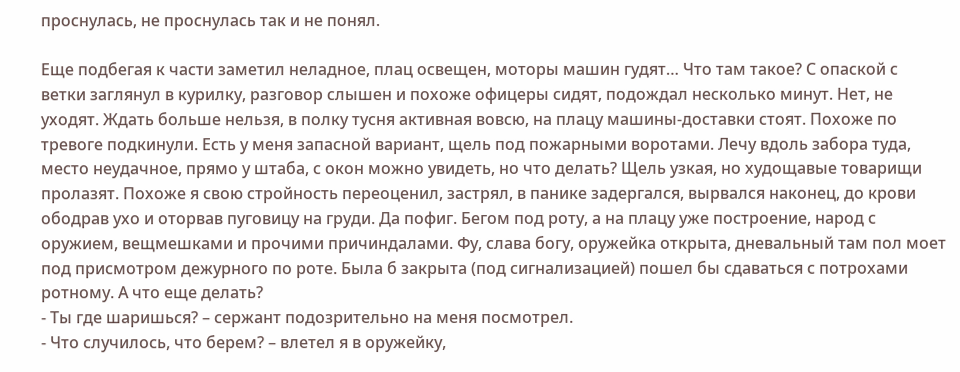проснулась, не проснулась так и не понял.

Еще подбегая к части заметил неладное, плац освещен, моторы машин гудят… Что там такое? С опаской с ветки заглянул в курилку, разговор слышен и похоже офицеры сидят, подождал несколько минут. Нет, не уходят. Ждать больше нельзя, в полку тусня активная вовсю, на плацу машины-доставки стоят. Похоже по тревоге подкинули. Есть у меня запасной вариант, щель под пожарными воротами. Лечу вдоль забора туда, место неудачное, прямо у штаба, с окон можно увидеть, но что делать? Щель узкая, но худощавые товарищи пролазят. Похоже я свою стройность переоценил, застрял, в панике задергался, вырвался наконец, до крови ободрав ухо и оторвав пуговицу на груди. Да пофиг. Бегом под роту, а на плацу уже построение, народ с оружием, вещмешками и прочими причиндалами. Фу, слава богу, оружейка открыта, дневальный там пол моет под присмотром дежурного по роте. Была б закрыта (под сигнализацией) пошел бы сдаваться с потрохами ротному. А что еще делать?
- Ты где шаришься? – сержант подозрительно на меня посмотрел.
- Что случилось, что берем? – влетел я в оружейку,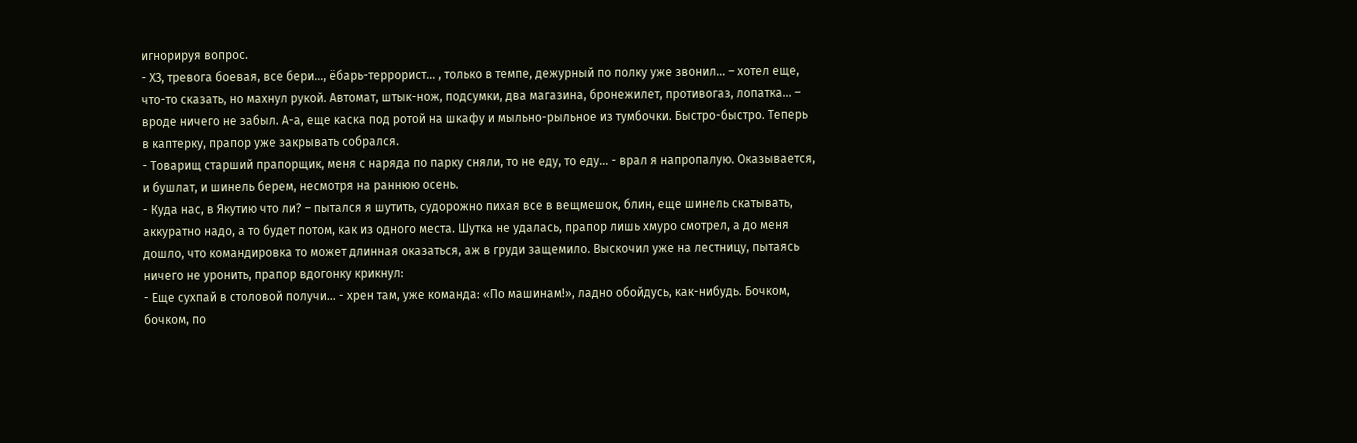игнорируя вопрос.
- ХЗ, тревога боевая, все бери…, ёбарь-террорист… , только в темпе, дежурный по полку уже звонил… – хотел еще, что-то сказать, но махнул рукой. Автомат, штык-нож, подсумки, два магазина, бронежилет, противогаз, лопатка… – вроде ничего не забыл. А-а, еще каска под ротой на шкафу и мыльно-рыльное из тумбочки. Быстро-быстро. Теперь в каптерку, прапор уже закрывать собрался.
- Товарищ старший прапорщик, меня с наряда по парку сняли, то не еду, то еду… - врал я напропалую. Оказывается, и бушлат, и шинель берем, несмотря на раннюю осень.
- Куда нас, в Якутию что ли? – пытался я шутить, судорожно пихая все в вещмешок, блин, еще шинель скатывать, аккуратно надо, а то будет потом, как из одного места. Шутка не удалась, прапор лишь хмуро смотрел, а до меня дошло, что командировка то может длинная оказаться, аж в груди защемило. Выскочил уже на лестницу, пытаясь ничего не уронить, прапор вдогонку крикнул:
- Еще сухпай в столовой получи… - хрен там, уже команда: «По машинам!», ладно обойдусь, как-нибудь. Бочком, бочком, по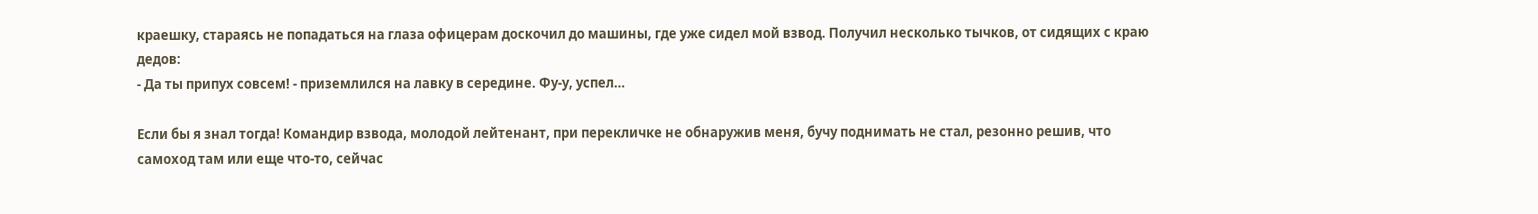краешку, стараясь не попадаться на глаза офицерам доскочил до машины, где уже сидел мой взвод. Получил несколько тычков, от сидящих с краю дедов:
- Да ты припух совсем! - приземлился на лавку в середине. Фу-у, успел…

Если бы я знал тогда! Командир взвода, молодой лейтенант, при перекличке не обнаружив меня, бучу поднимать не стал, резонно решив, что самоход там или еще что-то, сейчас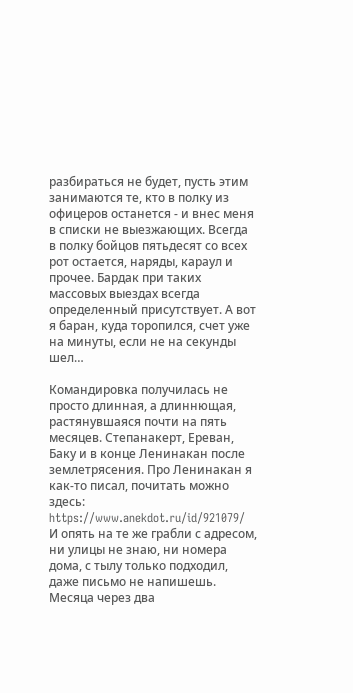разбираться не будет, пусть этим занимаются те, кто в полку из офицеров останется - и внес меня в списки не выезжающих. Всегда в полку бойцов пятьдесят со всех рот остается, наряды, караул и прочее. Бардак при таких массовых выездах всегда определенный присутствует. А вот я баран, куда торопился, счет уже на минуты, если не на секунды шел…

Командировка получилась не просто длинная, а длиннющая, растянувшаяся почти на пять месяцев. Степанакерт, Ереван, Баку и в конце Ленинакан после землетрясения. Про Ленинакан я как-то писал, почитать можно здесь: https://www.anekdot.ru/id/921079/
И опять на те же грабли с адресом, ни улицы не знаю, ни номера дома, с тылу только подходил, даже письмо не напишешь. Месяца через два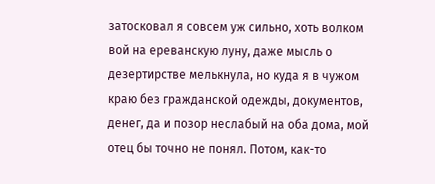затосковал я совсем уж сильно, хоть волком вой на ереванскую луну, даже мысль о дезертирстве мелькнула, но куда я в чужом краю без гражданской одежды, документов, денег, да и позор неслабый на оба дома, мой отец бы точно не понял. Потом, как-то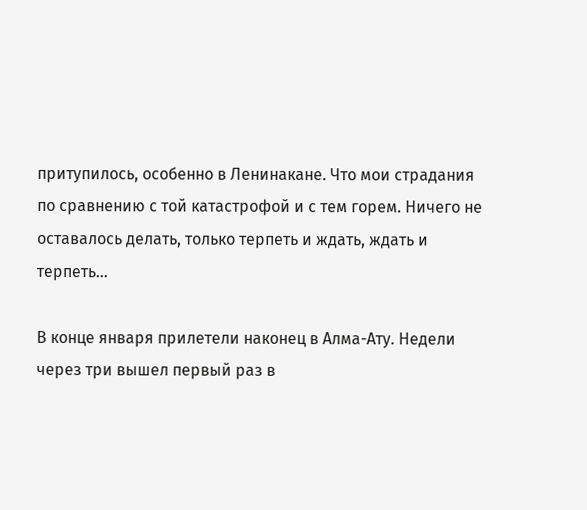притупилось, особенно в Ленинакане. Что мои страдания по сравнению с той катастрофой и с тем горем. Ничего не оставалось делать, только терпеть и ждать, ждать и терпеть…

В конце января прилетели наконец в Алма-Ату. Недели через три вышел первый раз в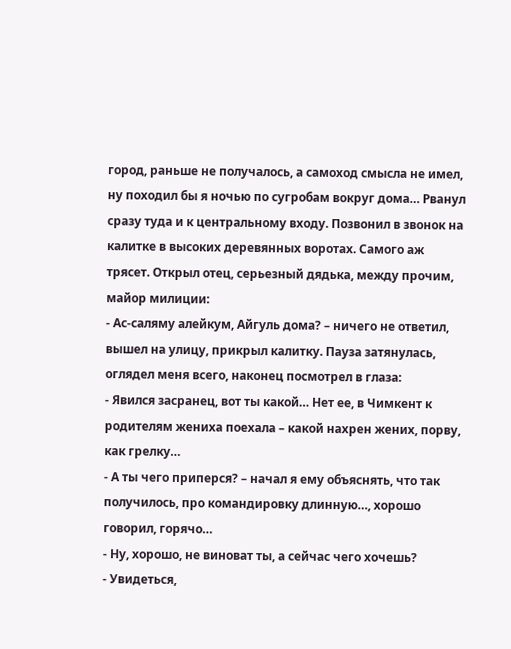город, раньше не получалось, а самоход смысла не имел, ну походил бы я ночью по сугробам вокруг дома… Рванул сразу туда и к центральному входу. Позвонил в звонок на калитке в высоких деревянных воротах. Самого аж трясет. Открыл отец, серьезный дядька, между прочим, майор милиции:
- Ас-саляму алейкум, Айгуль дома? – ничего не ответил, вышел на улицу, прикрыл калитку. Пауза затянулась, оглядел меня всего, наконец посмотрел в глаза:
- Явился засранец, вот ты какой… Нет ее, в Чимкент к родителям жениха поехала – какой нахрен жених, порву, как грелку…
- А ты чего приперся? – начал я ему объяснять, что так получилось, про командировку длинную…, хорошо говорил, горячо…
- Ну, хорошо, не виноват ты, а сейчас чего хочешь?
- Увидеться,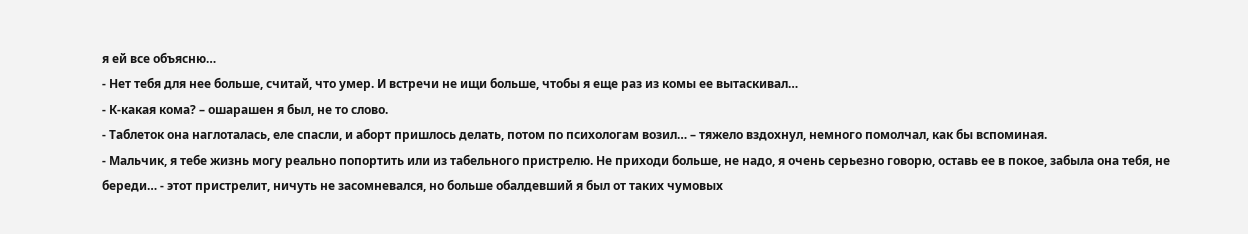я ей все объясню…
- Нет тебя для нее больше, считай, что умер. И встречи не ищи больше, чтобы я еще раз из комы ее вытаскивал…
- К-какая кома? – ошарашен я был, не то слово.
- Таблеток она наглоталась, еле спасли, и аборт пришлось делать, потом по психологам возил… – тяжело вздохнул, немного помолчал, как бы вспоминая.
- Мальчик, я тебе жизнь могу реально попортить или из табельного пристрелю. Не приходи больше, не надо, я очень серьезно говорю, оставь ее в покое, забыла она тебя, не береди… - этот пристрелит, ничуть не засомневался, но больше обалдевший я был от таких чумовых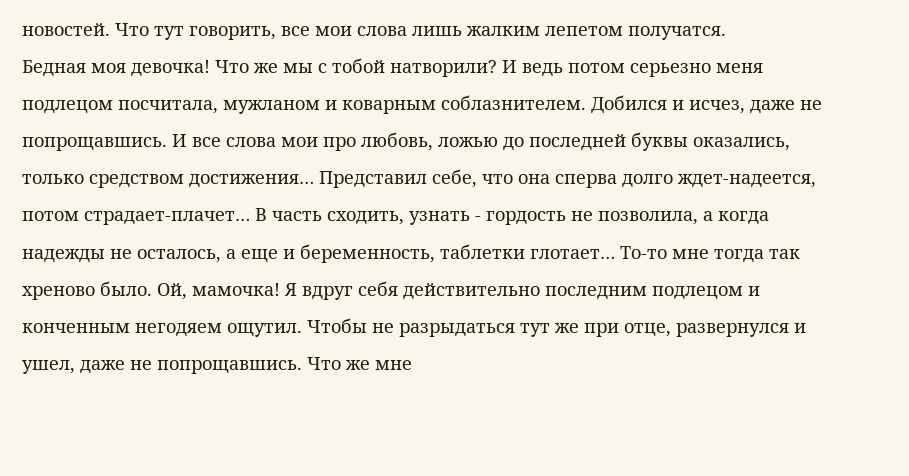новостей. Что тут говорить, все мои слова лишь жалким лепетом получатся.
Бедная моя девочка! Что же мы с тобой натворили? И ведь потом серьезно меня подлецом посчитала, мужланом и коварным соблазнителем. Добился и исчез, даже не попрощавшись. И все слова мои про любовь, ложью до последней буквы оказались, только средством достижения… Представил себе, что она сперва долго ждет-надеется, потом страдает-плачет… В часть сходить, узнать - гордость не позволила, а когда надежды не осталось, а еще и беременность, таблетки глотает… То-то мне тогда так хреново было. Ой, мамочка! Я вдруг себя действительно последним подлецом и конченным негодяем ощутил. Чтобы не разрыдаться тут же при отце, развернулся и ушел, даже не попрощавшись. Что же мне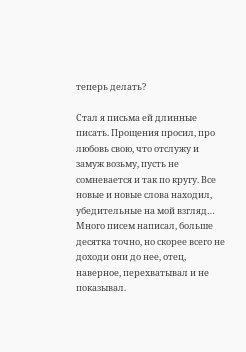теперь делать?

Стал я письма ей длинные писать. Прощения просил, про любовь свою, что отслужу и замуж возьму, пусть не сомневается и так по кругу. Все новые и новые слова находил, убедительные на мой взгляд… Много писем написал, больше десятка точно, но скорее всего не доходи они до нее, отец, наверное, перехватывал и не показывал.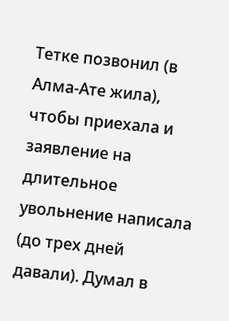Тетке позвонил (в Алма-Ате жила), чтобы приехала и заявление на длительное увольнение написала (до трех дней давали). Думал в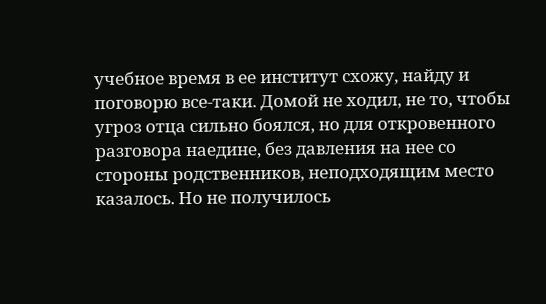учебное время в ее институт схожу, найду и поговорю все-таки. Домой не ходил, не то, чтобы угроз отца сильно боялся, но для откровенного разговора наедине, без давления на нее со стороны родственников, неподходящим место казалось. Но не получилось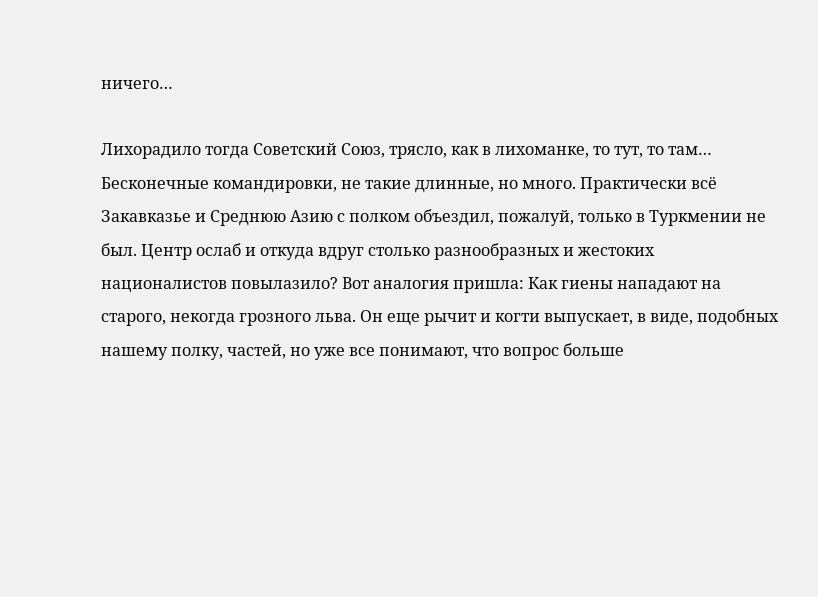ничего…

Лихорадило тогда Советский Союз, трясло, как в лихоманке, то тут, то там… Бесконечные командировки, не такие длинные, но много. Практически всё Закавказье и Среднюю Азию с полком объездил, пожалуй, только в Туркмении не был. Центр ослаб и откуда вдруг столько разнообразных и жестоких националистов повылазило? Вот аналогия пришла: Как гиены нападают на старого, некогда грозного льва. Он еще рычит и когти выпускает, в виде, подобных нашему полку, частей, но уже все понимают, что вопрос больше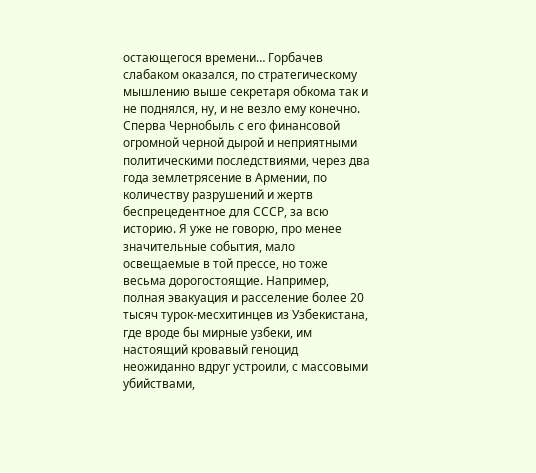остающегося времени… Горбачев слабаком оказался, по стратегическому мышлению выше секретаря обкома так и не поднялся, ну, и не везло ему конечно. Сперва Чернобыль с его финансовой огромной черной дырой и неприятными политическими последствиями, через два года землетрясение в Армении, по количеству разрушений и жертв беспрецедентное для СССР, за всю историю. Я уже не говорю, про менее значительные события, мало освещаемые в той прессе, но тоже весьма дорогостоящие. Например, полная эвакуация и расселение более 20 тысяч турок-месхитинцев из Узбекистана, где вроде бы мирные узбеки, им настоящий кровавый геноцид неожиданно вдруг устроили, с массовыми убийствами,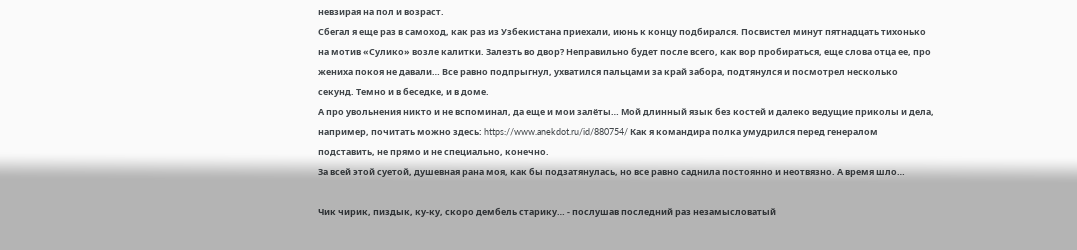невзирая на пол и возраст.
Сбегал я еще раз в самоход, как раз из Узбекистана приехали, июнь к концу подбирался. Посвистел минут пятнадцать тихонько на мотив «Сулико» возле калитки. Залезть во двор? Неправильно будет после всего, как вор пробираться, еще слова отца ее, про жениха покоя не давали… Все равно подпрыгнул, ухватился пальцами за край забора, подтянулся и посмотрел несколько секунд. Темно и в беседке, и в доме.
А про увольнения никто и не вспоминал, да еще и мои залёты… Мой длинный язык без костей и далеко ведущие приколы и дела, например, почитать можно здесь: https://www.anekdot.ru/id/880754/ Как я командира полка умудрился перед генералом подставить, не прямо и не специально, конечно.
За всей этой суетой, душевная рана моя, как бы подзатянулась, но все равно саднила постоянно и неотвязно. А время шло…

Чик чирик, пиздык, ку-ку, скоро дембель старику… - послушав последний раз незамысловатый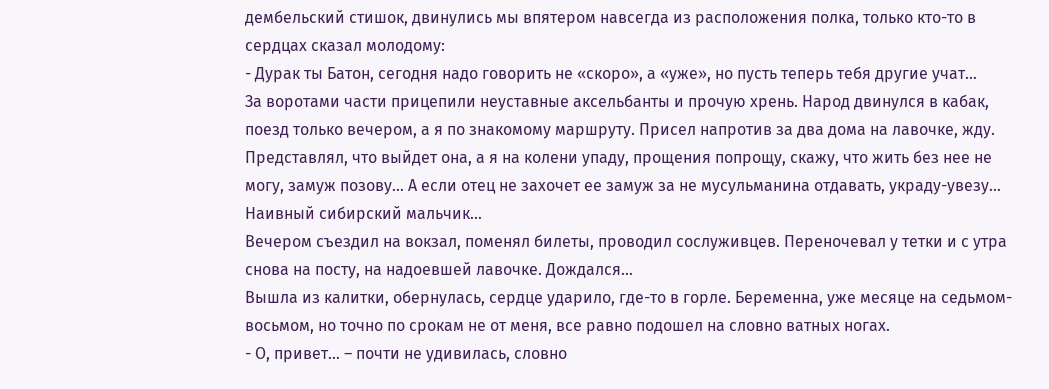дембельский стишок, двинулись мы впятером навсегда из расположения полка, только кто-то в сердцах сказал молодому:
- Дурак ты Батон, сегодня надо говорить не «скоро», а «уже», но пусть теперь тебя другие учат…
За воротами части прицепили неуставные аксельбанты и прочую хрень. Народ двинулся в кабак, поезд только вечером, а я по знакомому маршруту. Присел напротив за два дома на лавочке, жду. Представлял, что выйдет она, а я на колени упаду, прощения попрощу, скажу, что жить без нее не могу, замуж позову… А если отец не захочет ее замуж за не мусульманина отдавать, украду-увезу… Наивный сибирский мальчик…
Вечером съездил на вокзал, поменял билеты, проводил сослуживцев. Переночевал у тетки и с утра снова на посту, на надоевшей лавочке. Дождался…
Вышла из калитки, обернулась, сердце ударило, где-то в горле. Беременна, уже месяце на седьмом-восьмом, но точно по срокам не от меня, все равно подошел на словно ватных ногах.
- О, привет… – почти не удивилась, словно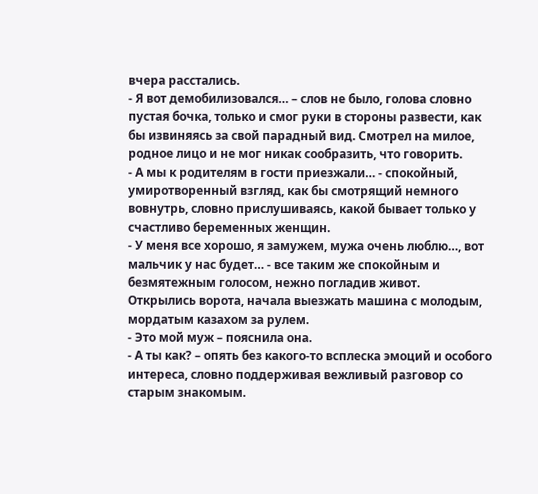вчера расстались.
- Я вот демобилизовался… – слов не было, голова словно пустая бочка, только и смог руки в стороны развести, как бы извиняясь за свой парадный вид. Смотрел на милое, родное лицо и не мог никак сообразить, что говорить.
- А мы к родителям в гости приезжали… - спокойный, умиротворенный взгляд, как бы смотрящий немного вовнутрь, словно прислушиваясь, какой бывает только у счастливо беременных женщин.
- У меня все хорошо, я замужем, мужа очень люблю…, вот мальчик у нас будет… - все таким же спокойным и безмятежным голосом, нежно погладив живот.
Открылись ворота, начала выезжать машина с молодым, мордатым казахом за рулем.
- Это мой муж – пояснила она.
- А ты как? – опять без какого-то всплеска эмоций и особого интереса, словно поддерживая вежливый разговор со старым знакомым.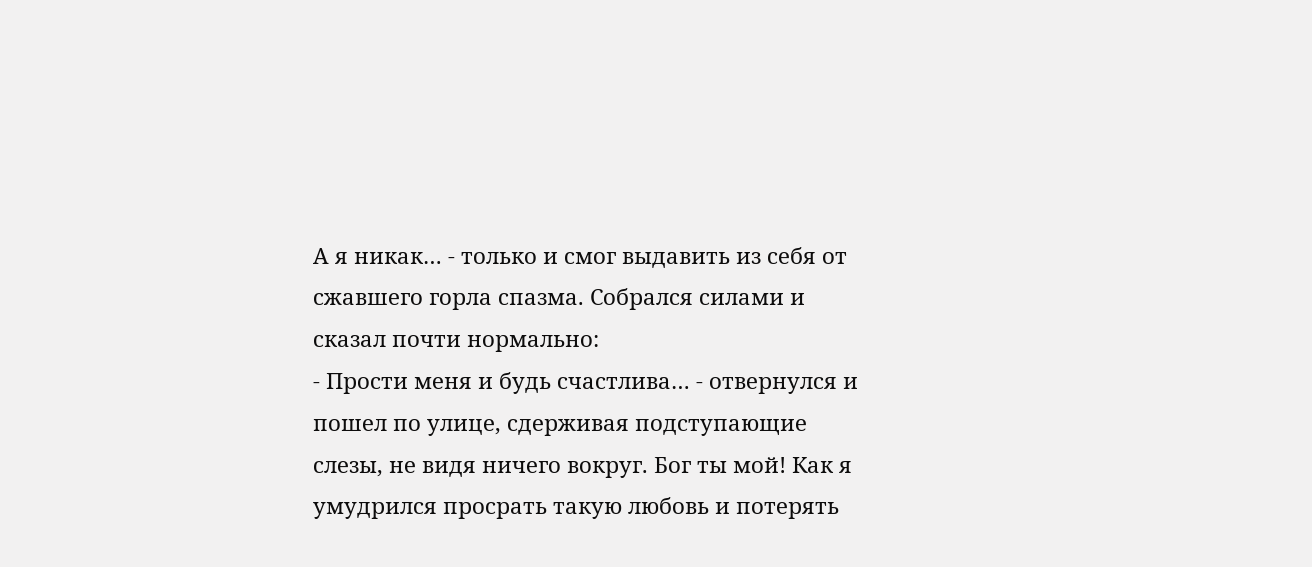А я никак… - только и смог выдавить из себя от сжавшего горла спазма. Собрался силами и сказал почти нормально:
- Прости меня и будь счастлива… - отвернулся и пошел по улице, сдерживая подступающие слезы, не видя ничего вокруг. Бог ты мой! Как я умудрился просрать такую любовь и потерять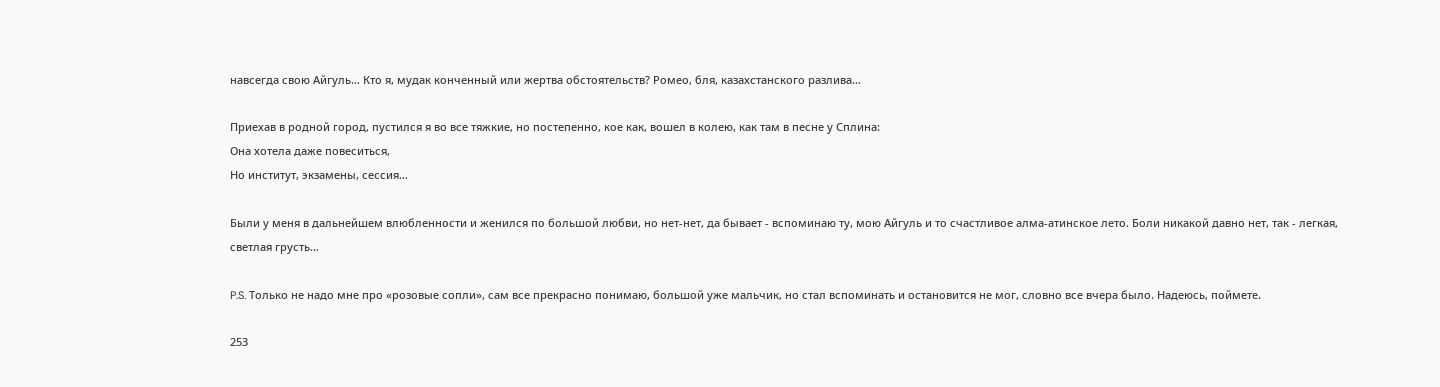навсегда свою Айгуль… Кто я, мудак конченный или жертва обстоятельств? Ромео, бля, казахстанского разлива…

Приехав в родной город, пустился я во все тяжкие, но постепенно, кое как, вошел в колею, как там в песне у Сплина:
Она хотела даже повеситься,
Но институт, экзамены, сессия…

Были у меня в дальнейшем влюбленности и женился по большой любви, но нет-нет, да бывает - вспоминаю ту, мою Айгуль и то счастливое алма-атинское лето. Боли никакой давно нет, так - легкая, светлая грусть…

P.S. Только не надо мне про «розовые сопли», сам все прекрасно понимаю, большой уже мальчик, но стал вспоминать и остановится не мог, словно все вчера было. Надеюсь, поймете.

253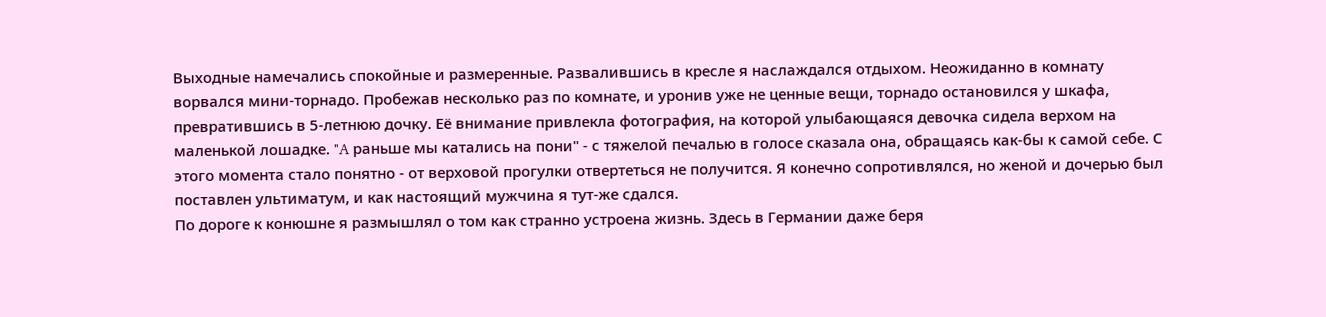Выходные намечались спокойные и размеренные. Развалившись в кресле я наслаждался отдыхом. Неожиданно в комнату ворвался мини-торнадо. Пробежав несколько раз по комнате, и уронив уже не ценные вещи, торнадо остановился у шкафа, превратившись в 5-летнюю дочку. Её внимание привлекла фотография, на которой улыбающаяся девочка сидела верхом на маленькой лошадке. "A раньше мы катались на пони" - с тяжелой печалью в голосе сказала она, обращаясь как-бы к самой себе. С этого момента стало понятно - от верховой прогулки отвертеться не получится. Я конечно сопротивлялся, но женой и дочерью был поставлен ультиматум, и как настоящий мужчина я тут-же сдался.
По дороге к конюшне я размышлял о том как странно устроена жизнь. Здесь в Германии даже беря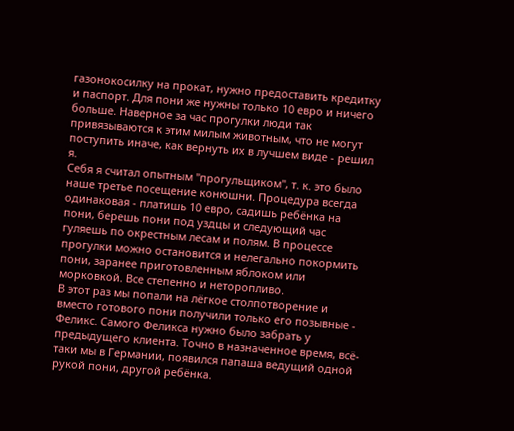газонокосилку на прокат, нужно предоставить кредитку и паспорт. Для пони же нужны только 10 евро и ничего больше. Наверное за час прогулки люди так привязываются к этим милым животным, что не могут поступить иначе, как вернуть их в лучшем виде - решил я.
Себя я считал опытным "прогульщиком", т. к. это было наше третье посещение конюшни. Процедура всегда одинаковая - платишь 10 евро, садишь ребёнка на пони, берешь пони под уздцы и следующий час гуляешь по окрестным лесам и полям. В процессе прогулки можно остановится и нелегально покормить пони, заранее приготовленным яблоком или морковкой. Все степенно и неторопливо.
В этот раз мы попали на лёгкое столпотворение и вместо готового пони получили только его позывные - Феликс. Самого Феликса нужно было забрать у предыдущего клиента. Точно в назначенное время, всё-таки мы в Германии, появился папаша ведущий одной рукой пони, другой ребёнка.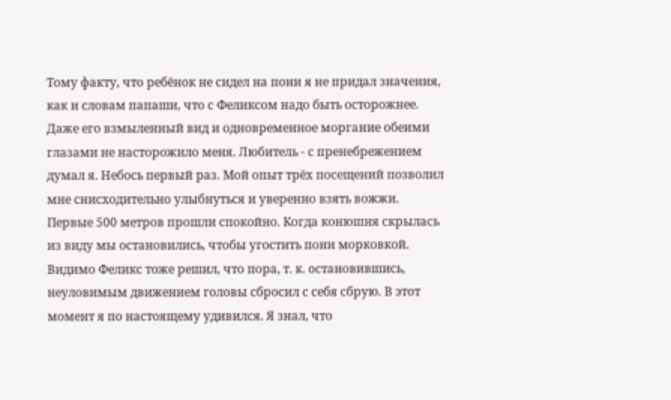Тому факту, что ребёнок не сидел на пони я не придал значения, как и словам папаши, что с Феликсом надо быть осторожнее. Даже его взмыленный вид и одновременное моргание обеими глазами не насторожило меня. Любитель - с пренебрежением думал я. Небось первый раз. Мой опыт трёх посещений позволил мне снисходительно улыбнуться и уверенно взять вожжи.
Первые 500 метров прошли спокойно. Когда конюшня скрылась из виду мы остановились, чтобы угостить пони морковкой. Видимо Феликс тоже решил, что пора, т. к. oстановившись, неуловимым движением головы сбросил с себя сбрую. В этот момент я по настоящему удивился. Я знал, что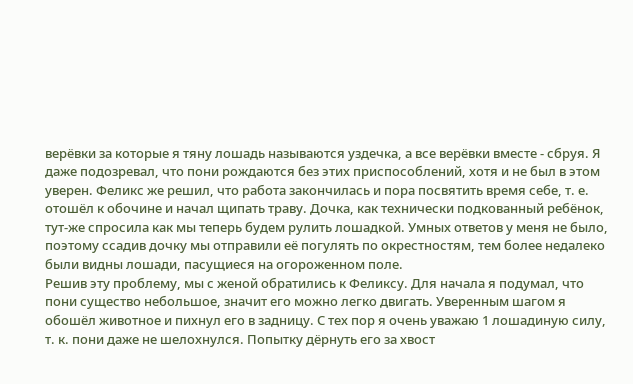верёвки за которые я тяну лошадь называются уздечка, а все верёвки вместе - сбруя. Я даже подозревал, что пони рождаются без этих приспособлений, хотя и не был в этом уверен. Феликс же решил, что работа закончилась и пора посвятить время себе, т. е. отошёл к обочине и начал щипать траву. Дочка, как технически подкованный ребёнок, тут-же спросила как мы теперь будем рулить лошадкой. Умных ответов у меня не было, поэтому ссадив дочку мы отправили её погулять по окрестностям, тем более недалеко были видны лошади, пасущиеся на огороженном поле.
Решив эту проблему, мы с женой обратились к Феликсу. Для начала я подумал, что пони существо небольшое, значит его можно легко двигать. Уверенным шагом я обошёл животное и пихнул его в задницу. С тех пор я очень уважаю 1 лошадиную силу, т. к. пони даже не шелохнулся. Попытку дёрнуть его за хвост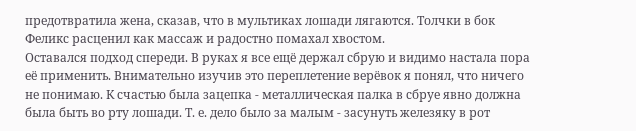предотвратила жена, сказав, что в мультиках лошади лягаются. Толчки в бок Феликс расценил как массаж и радостно помахал хвостом.
Оставался подход спереди. В руках я все ещё держал сбрую и видимо настала пора её применить. Внимательно изучив это переплетение верёвок я понял, что ничего не понимаю. К счастью была зацепка - металлическая палка в сбруе явно должна была быть во рту лошади. Т. е. дело было за малым - засунуть железяку в рот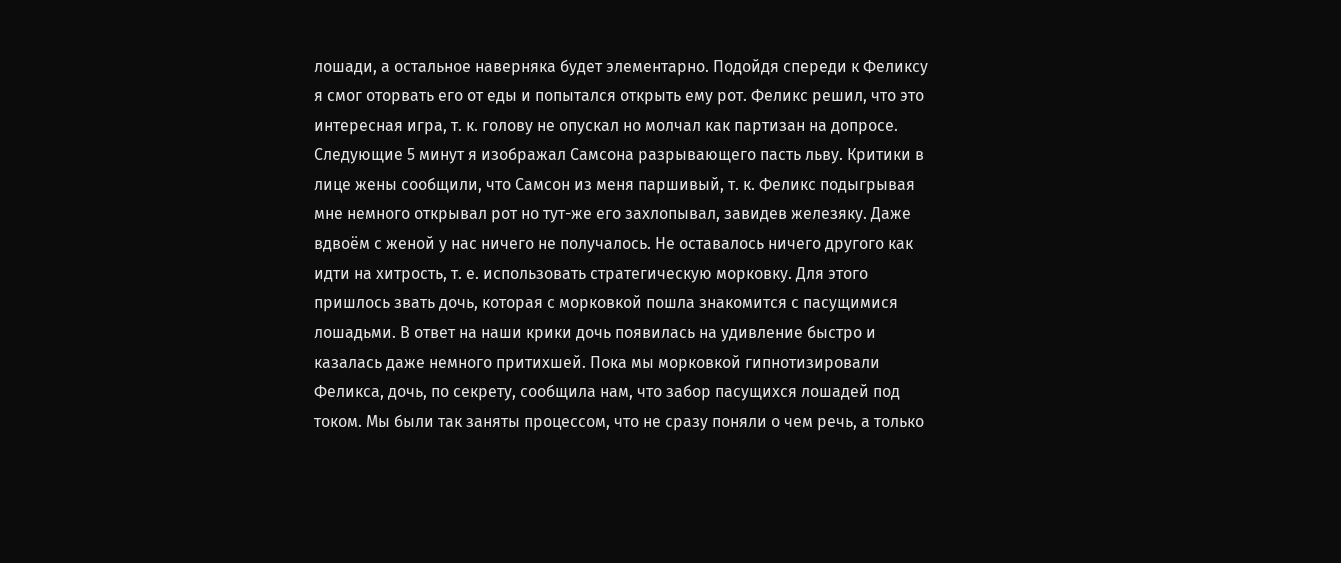лошади, а остальное наверняка будет элементарно. Подойдя спереди к Феликсу я смог оторвать его от еды и попытался открыть ему рот. Феликс решил, что это интересная игра, т. к. голову не опускал но молчал как партизан на допросе. Следующие 5 минут я изображал Самсона разрывающего пасть льву. Критики в лице жены сообщили, что Самсон из меня паршивый, т. к. Феликс подыгрывая мне немного открывал рот но тут-же его захлопывал, завидев железяку. Даже вдвоём с женой у нас ничего не получалось. Не оставалось ничего другого как идти на хитрость, т. е. использовать стратегическую морковку. Для этого пришлось звать дочь, которая с морковкой пошла знакомится с пасущимися лошадьми. В ответ на наши крики дочь появилась на удивление быстро и казалась даже немного притихшей. Пока мы морковкой гипнотизировали Феликса, дочь, по секрету, сообщила нам, что забор пасущихся лошадей под током. Мы были так заняты процессом, что не сразу поняли о чем речь, а только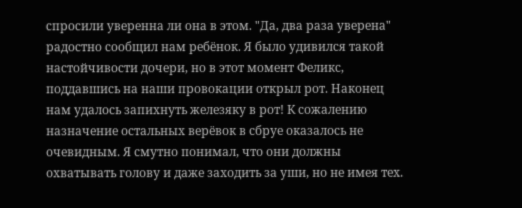спросили уверенна ли она в этом. "Да, два раза уверена" радостно сообщил нам ребёнок. Я было удивился такой настойчивости дочери, но в этот момент Феликс, поддавшись на наши провокации открыл рот. Наконец нам удалось запихнуть железяку в рот! К сожалению назначение остальных верёвок в сбруе оказалось не очевидным. Я смутно понимал, что они должны охватывать голову и даже заходить за уши, но не имея тех.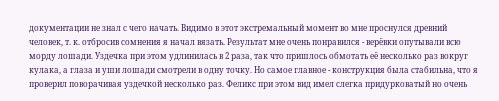документации не знал с чего начать. Видимо в этот экстремальный момент во мне проснулся древний человек, т. к. отбросив сомнения я начал вязать. Результат мне очень понравился - верёвки опутывали всю морду лошади. Уздечка при этом удлинилась в 2 раза, так что пришлось обмотать её несколько раз вокруг кулака, а глаза и уши лошади смотрели в одну точку. Но самое главное - конструкция была стабильна, что я проверил поворачивая уздечкой несколько раз. Феликс при этом вид имел слегка придурковатый но очень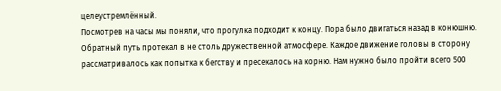целеустремлённый.
Посмотрев на часы мы поняли, что прогулка подходит к концу. Пора было двигаться назад в конюшню. Обратный путь протекал в не столь дружественной атмосфере. Каждое движение головы в сторону рассматривалось как попытка к бегству и пресекалось на корню. Нам нужно было пройти всего 500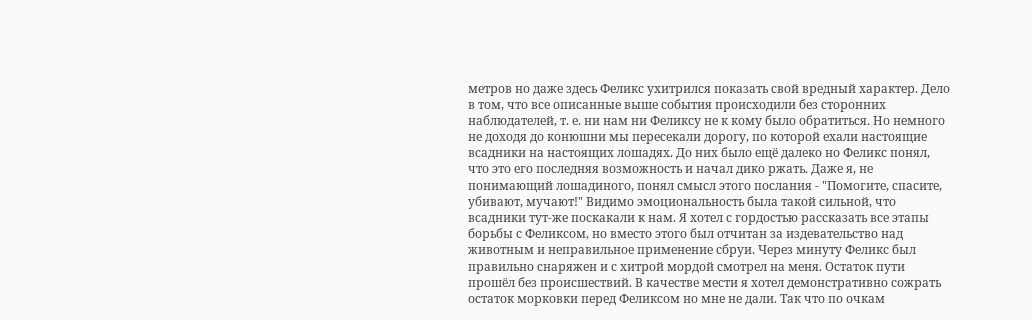метров но даже здесь Феликс ухитрился показать свой вредный характер. Дело в том, что все описанные выше события происходили без сторонних наблюдателей, т. е. ни нам ни Феликсу не к кому было обратиться. Но немного не доходя до конюшни мы пересекали дорогу, по которой ехали настоящие всадники на настоящих лошадях. До них было ещё далеко но Феликс понял, что это его последняя возможность и начал дико ржать. Даже я, не понимающий лошадиного, понял смысл этого послания - "Помогите, спасите, убивают, мучают!" Видимо эмоциональность была такой сильной, что всадники тут-же поскакали к нам. Я хотел с гордостью рассказать все этапы борьбы с Феликсом, но вместо этого был отчитан за издевательство над животным и неправильное применение сбруи. Через минуту Феликс был правильно снаряжен и с хитрой мордой смотрел на меня. Остаток пути прошёл без происшествий. В качестве мести я хотел демонстративно сожрать остаток морковки перед Феликсом но мне не дали. Так что по очкам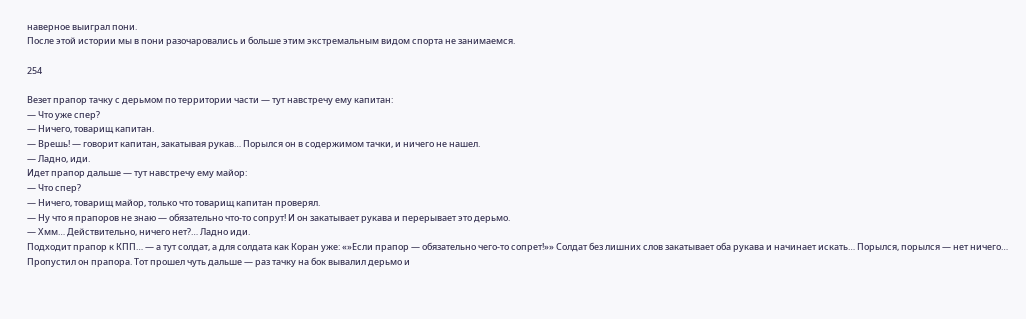наверное выиграл пони.
После этой истории мы в пони разочаровались и больше этим экстремальным видом спорта не занимаемся.

254

Везет прапор тачку с дерьмом по территории части — тут навстречу ему капитан:
— Что уже спер?
— Ничего, товарищ капитан.
— Врешь! — говорит капитан, закатывая рукав… Порылся он в содержимом тачки, и ничего не нашел.
— Ладно, иди.
Идет прапор дальше — тут навстречу ему майор:
— Что спер?
— Ничего, товарищ майор, только что товарищ капитан проверял.
— Ну что я прапоров не знаю — обязательно что-то сопрут! И он закатывает рукава и перерывает это дерьмо.
— Хмм… Действительно, ничего нет?… Ладно иди.
Подходит прапор к КПП… — а тут солдат, а для солдата как Коран уже: «»Если прапор — обязательно чего-то сопрет!»» Солдат без лишних слов закатывает оба рукава и начинает искать… Порылся, порылся — нет ничего… Пропустил он прапора. Тот прошел чуть дальше — раз тачку на бок вывалил дерьмо и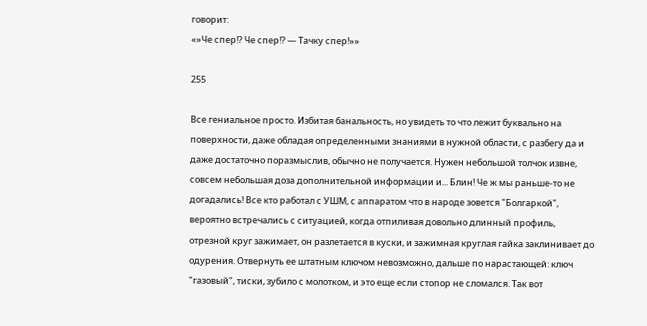говорит:
«»Че спер!? Че спер!? — Тачку спер!»»

255

Все гениальное просто. Избитая банальность, но увидеть то что лежит буквально на поверхности, даже обладая определенными знаниями в нужной области, с разбегу да и даже достаточно поразмыслив, обычно не получается. Нужен небольшой толчок извне, совсем небольшая доза дополнительной информации и... Блин! Че ж мы раньше-то не догадались! Все кто работал с УШМ, с аппаратом что в народе зовется "Болгаркой", вероятно встречались с ситуацией, когда отпиливая довольно длинный профиль, отрезной круг зажимает, он разлетается в куски, и зажимная круглая гайка заклинивает до одурения. Отвернуть ее штатным ключом невозможно, дальше по нарастающей: ключ "газовый", тиски, зубило с молотком, и это еще если стопор не сломался. Так вот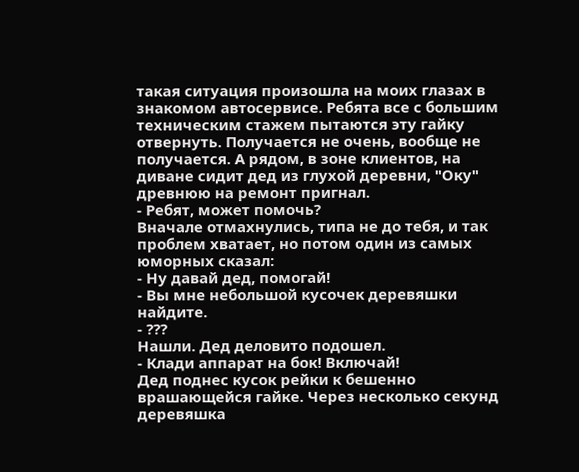такая ситуация произошла на моих глазах в знакомом автосервисе. Ребята все с большим техническим стажем пытаются эту гайку отвернуть. Получается не очень, вообще не получается. А рядом, в зоне клиентов, на диване сидит дед из глухой деревни, "Оку" древнюю на ремонт пригнал.
- Ребят, может помочь?
Вначале отмахнулись, типа не до тебя, и так проблем хватает, но потом один из самых юморных сказал:
- Ну давай дед, помогай!
- Вы мне небольшой кусочек деревяшки найдите.
- ???
Нашли. Дед деловито подошел.
- Клади аппарат на бок! Включай!
Дед поднес кусок рейки к бешенно врашающейся гайке. Через несколько секунд деревяшка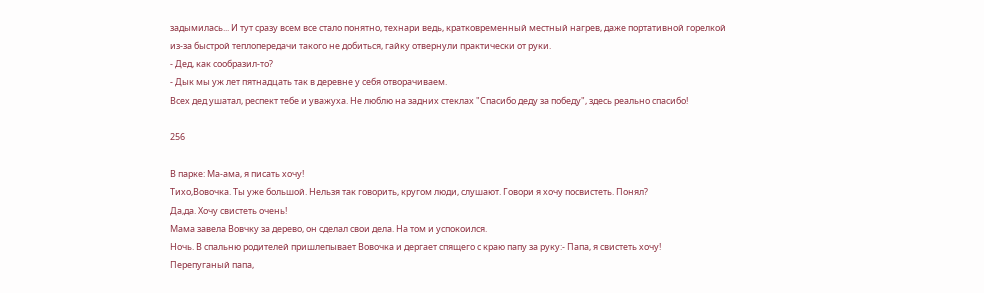задымилась... И тут сразу всем все стало понятно, технари ведь, кратковременный местный нагрев, даже портативной горелкой из-за быстрой теплопередачи такого не добиться, гайку отвернули практически от руки.
- Дед, как сообразил-то?
- Дык мы уж лет пятнадцать так в деревне у себя отворачиваем.
Всех дед ушатал, респект тебе и уважуха. Не люблю на задних стеклах "Спасибо деду за победу", здесь реально спасибо!

256

В парке: Ма-ама, я писать хочу!
Тихо,Вовочка. Ты уже большой. Нельзя так говорить, кругом люди, слушают. Говори я хочу посвистеть. Понял?
Да,да. Хочу свистеть очень!
Мама завела Вовчку за дерево, он сделал свои дела. На том и успокоился.
Ночь. В спальню родителей пришлепывает Вовочка и дергает спящего с краю папу за руку:- Папа, я свистеть хочу!
Перепуганый папа,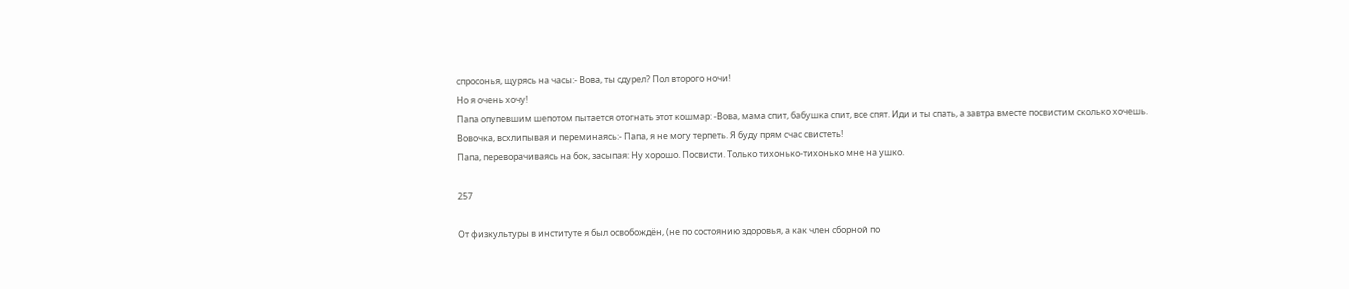спросонья, щурясь на часы:- Вова, ты сдурел? Пол второго ночи!
Но я очень хочу!
Папа опупевшим шепотом пытается отогнать этот кошмар: -Вова, мама спит, бабушка спит, все спят. Иди и ты спать, а завтра вместе посвистим сколько хочешь.
Вовочка, всхлипывая и переминаясь:- Папа, я не могу терпеть. Я буду прям счас свистеть!
Папа, переворачиваясь на бок, засыпая: Ну хорошо. Посвисти. Только тихонько-тихонько мне на ушко.

257

От физкультуры в институте я был освобождён, (не по состоянию здоровья, а как член сборной по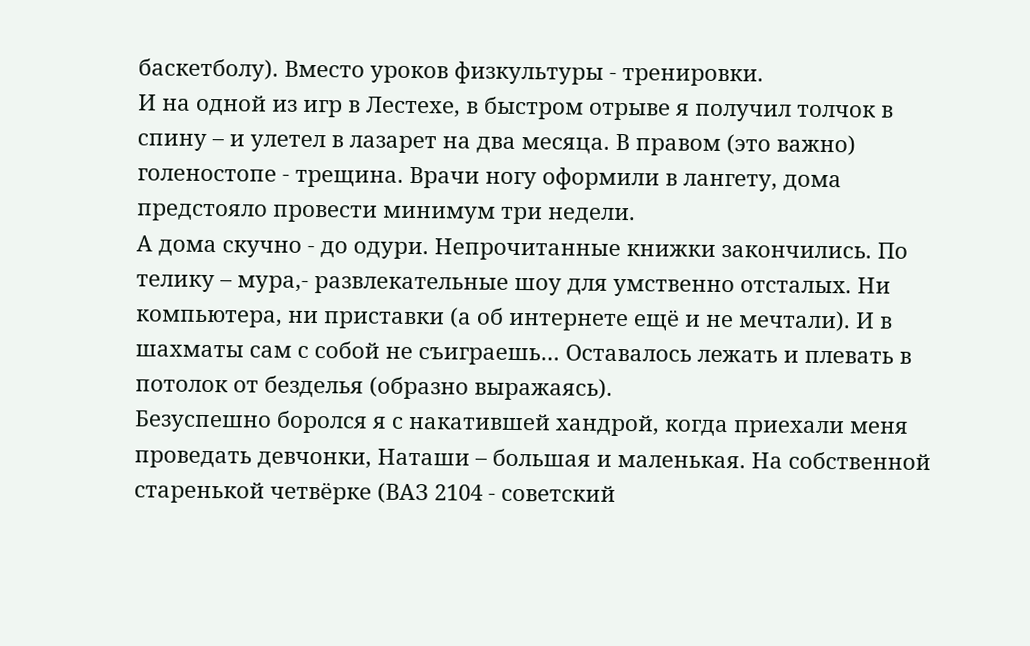баскетболу). Вместо уроков физкультуры - тренировки.
И на одной из игр в Лестехе, в быстром отрыве я получил толчок в спину – и улетел в лазарет на два месяца. В правом (это важно) голеностопе - трещина. Врачи ногу оформили в лангету, дома предстояло провести минимум три недели.
А дома скучно - до одури. Непрочитанные книжки закончились. По телику – мура,- развлекательные шоу для умственно отсталых. Ни компьютера, ни приставки (а об интернете ещё и не мечтали). И в шахматы сам с собой не съиграешь… Оставалось лежать и плевать в потолок от безделья (образно выражаясь).
Безуспешно боролся я с накатившей хандрой, когда приехали меня проведать девчонки, Наташи – большая и маленькая. На собственной старенькой четвёрке (ВАЗ 2104 - советский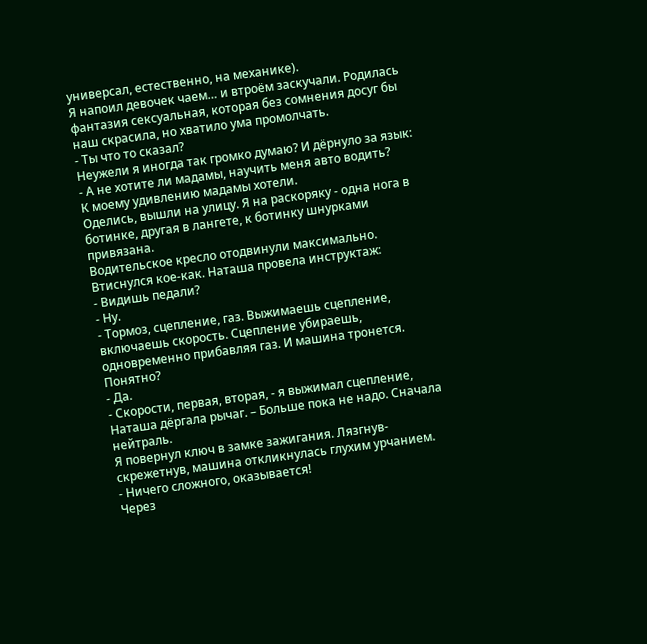универсал, естественно, на механике).
Я напоил девочек чаем… и втроём заскучали. Родилась фантазия сексуальная, которая без сомнения досуг бы наш скрасила, но хватило ума промолчать.
- Ты что то сказал?
Неужели я иногда так громко думаю? И дёрнуло за язык:
- А не хотите ли мадамы, научить меня авто водить?
К моему удивлению мадамы хотели.
Оделись, вышли на улицу. Я на раскоряку - одна нога в ботинке, другая в лангете, к ботинку шнурками привязана.
Водительское кресло отодвинули максимально. Втиснулся кое-как. Наташа провела инструктаж:
- Видишь педали?
- Ну.
- Тормоз, сцепление, газ. Выжимаешь сцепление, включаешь скорость. Сцепление убираешь, одновременно прибавляя газ. И машина тронется. Понятно?
- Да.
- Скорости, первая, вторая, - я выжимал сцепление, Наташа дёргала рычаг. – Больше пока не надо. Сначала нейтраль.
Я повернул ключ в замке зажигания. Лязгнув-скрежетнув, машина откликнулась глухим урчанием.
- Ничего сложного, оказывается!
Через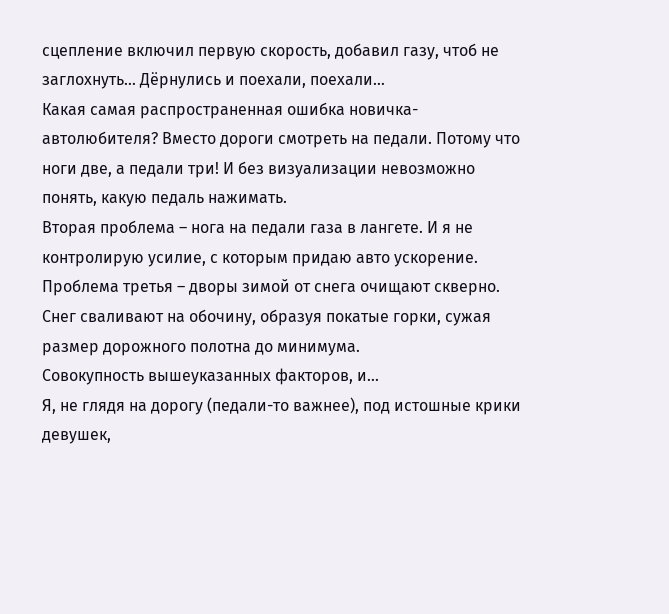сцепление включил первую скорость, добавил газу, чтоб не заглохнуть… Дёрнулись и поехали, поехали…
Какая самая распространенная ошибка новичка-автолюбителя? Вместо дороги смотреть на педали. Потому что ноги две, а педали три! И без визуализации невозможно понять, какую педаль нажимать.
Вторая проблема – нога на педали газа в лангете. И я не контролирую усилие, с которым придаю авто ускорение.
Проблема третья – дворы зимой от снега очищают скверно. Снег сваливают на обочину, образуя покатые горки, сужая размер дорожного полотна до минимума.
Совокупность вышеуказанных факторов, и…
Я, не глядя на дорогу (педали-то важнее), под истошные крики девушек,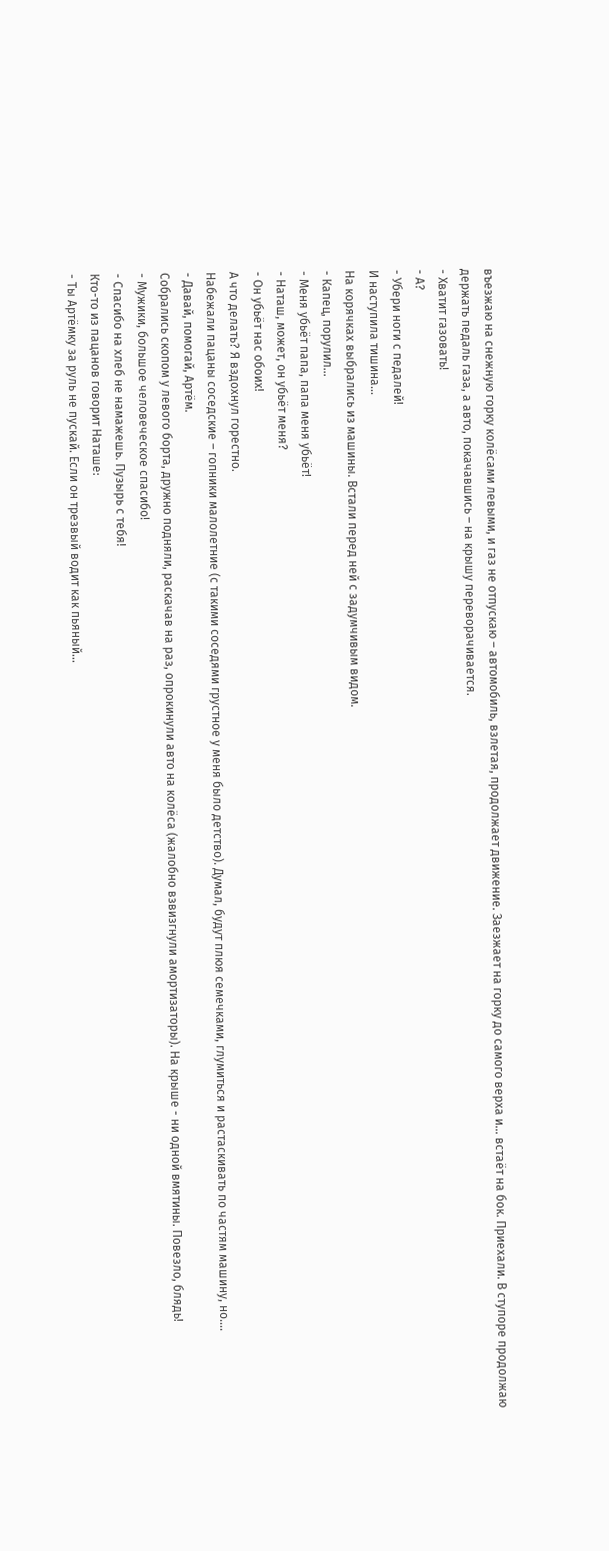въезжаю на снежную горку колёсами левыми, и газ не отпускаю – автомобиль, взлетая, продолжает движение. Заезжает на горку до самого верха и… встаёт на бок. Приехали. В ступоре продолжаю держать педаль газа, а авто, покачавшись – на крышу переворачивается.
- Хватит газовать!
- А?
- Убери ноги с педалей!
И наступила тишина…
На корячках выбрались из машины. Встали перед ней с задумчивым видом.
- Капец, порулил…
- Меня убьёт папа, папа меня убьёт!
- Наташ, может, он убьёт меня?
- Он убьёт нас обоих!
А что делать? Я вздохнул горестно.
Набежали пацаны соседские – гопники малолетние (с такими соседями грустное у меня было детство). Думал, будут плюя семечками, глумиться и растаскивать по частям машину, но....
- Давай, помогай, Артём.
Собрались скопом у левого борта, дружно подняли, раскачав на раз, опрокинули авто на колёса (жалобно взвизгнули амортизаторы). На крыше - ни одной вмятины. Повезло, блядь!
- Мужики, большое человеческое спасибо!
- Спасибо на хлеб не намажешь. Пузырь с тебя!
Кто-то из пацанов говорит Наташе:
- Ты Артёмку за руль не пускай. Если он трезвый водит как пьяный…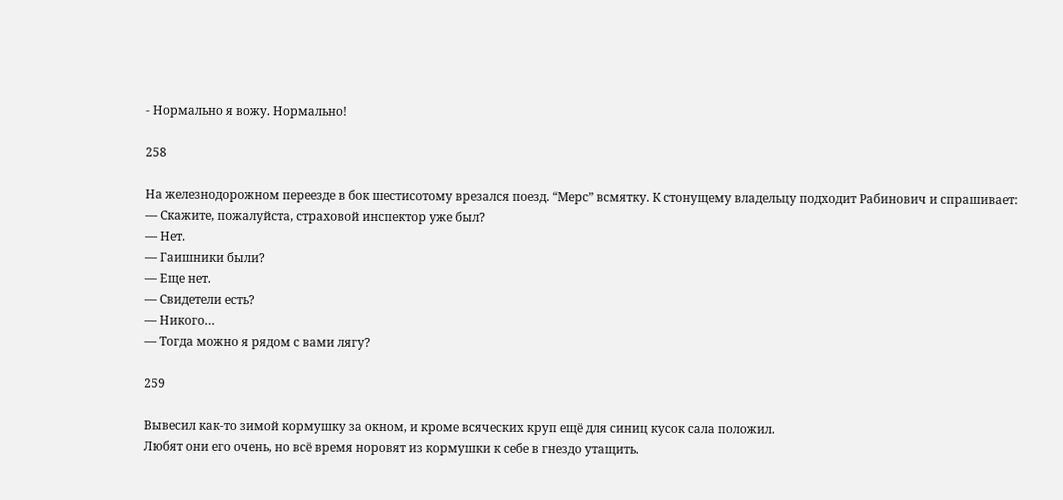- Нормально я вожу. Нормально!

258

На железнодорожном переезде в бок шестисотому врезался поезд. “Мерс” всмятку. К стонущему владельцу подходит Рабинович и спрашивает:
— Скажите, пожалуйста, страховой инспектор уже был?
— Нет.
— Гаишники были?
— Еще нет.
— Свидетели есть?
— Никого…
— Тогда можно я рядом с вами лягу?

259

Вывесил как-то зимой кормушку за окном, и кроме всяческих круп ещё для синиц кусок сала положил.
Любят они его очень, но всё время норовят из кормушки к себе в гнездо утащить.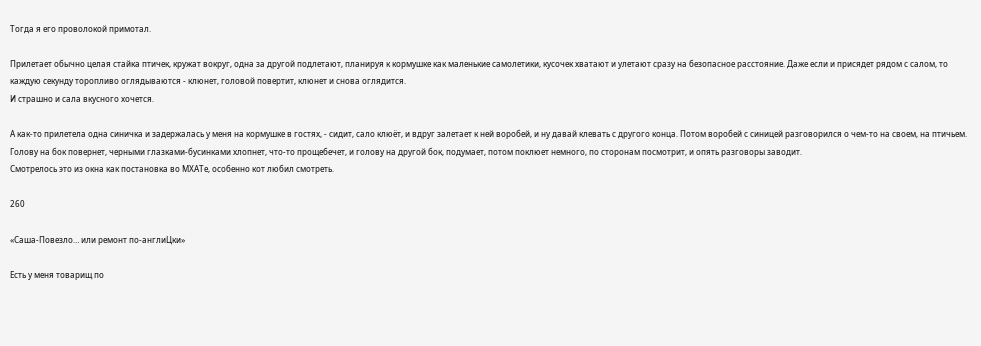Тогда я его проволокой примотал.

Прилетает обычно целая стайка птичек, кружат вокруг, одна за другой подлетают, планируя к кормушке как маленькие самолетики, кусочек хватают и улетают сразу на безопасное расстояние. Даже если и присядет рядом с салом, то каждую секунду торопливо оглядываются - клюнет, головой повертит, клюнет и снова оглядится.
И страшно и сала вкусного хочется.

А как-то прилетела одна синичка и задержалась у меня на кормушке в гостях, - сидит, сало клюёт, и вдруг залетает к ней воробей, и ну давай клевать с другого конца. Потом воробей с синицей разговорился о чем-то на своем, на птичьем. Голову на бок повернет, черными глазками-бусинками хлопнет, что-то прощебечет, и голову на другой бок, подумает, потом поклюет немного, по сторонам посмотрит, и опять разговоры заводит.
Смотрелось это из окна как постановка во МХАТе, особенно кот любил смотреть.

260

«Саша-Повезло… или ремонт по-англиЦки»

Есть у меня товарищ по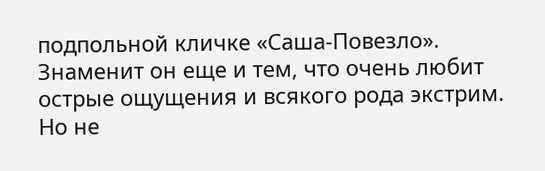подпольной кличке «Саша-Повезло». Знаменит он еще и тем, что очень любит острые ощущения и всякого рода экстрим. Но не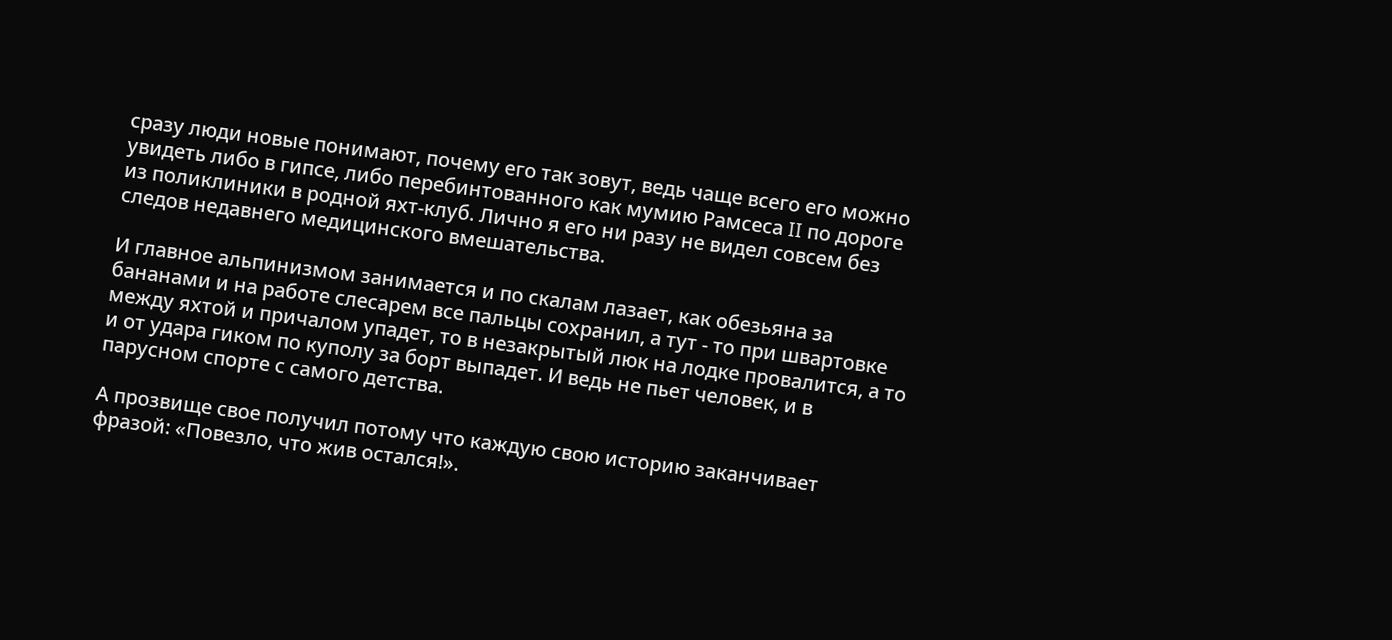сразу люди новые понимают, почему его так зовут, ведь чаще всего его можно увидеть либо в гипсе, либо перебинтованного как мумию Рамсеса II по дороге из поликлиники в родной яхт-клуб. Лично я его ни разу не видел совсем без следов недавнего медицинского вмешательства.

И главное альпинизмом занимается и по скалам лазает, как обезьяна за бананами и на работе слесарем все пальцы сохранил, а тут - то при швартовке между яхтой и причалом упадет, то в незакрытый люк на лодке провалится, а то и от удара гиком по куполу за борт выпадет. И ведь не пьет человек, и в парусном спорте с самого детства.

А прозвище свое получил потому что каждую свою историю заканчивает фразой: «Повезло, что жив остался!».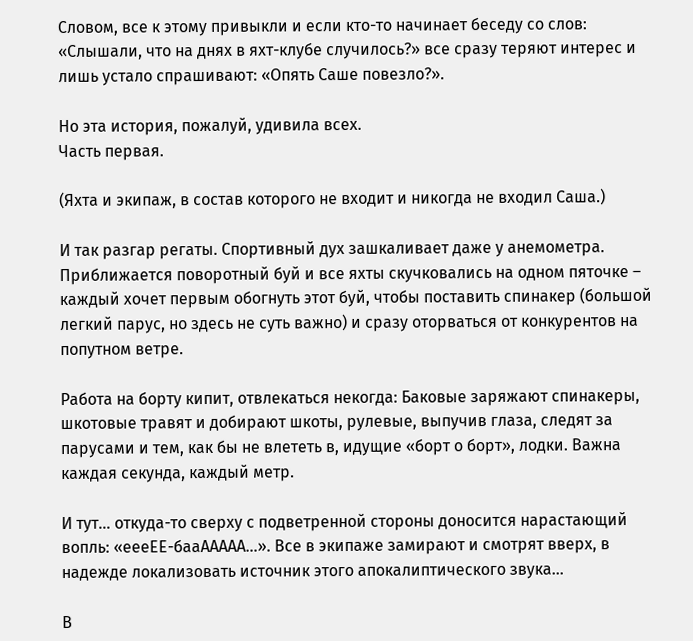Словом, все к этому привыкли и если кто-то начинает беседу со слов: «Слышали, что на днях в яхт-клубе случилось?» все сразу теряют интерес и лишь устало спрашивают: «Опять Саше повезло?».

Но эта история, пожалуй, удивила всех.
Часть первая.

(Яхта и экипаж, в состав которого не входит и никогда не входил Саша.)

И так разгар регаты. Спортивный дух зашкаливает даже у анемометра. Приближается поворотный буй и все яхты скучковались на одном пяточке – каждый хочет первым обогнуть этот буй, чтобы поставить спинакер (большой легкий парус, но здесь не суть важно) и сразу оторваться от конкурентов на попутном ветре.

Работа на борту кипит, отвлекаться некогда: Баковые заряжают спинакеры, шкотовые травят и добирают шкоты, рулевые, выпучив глаза, следят за парусами и тем, как бы не влететь в, идущие «борт о борт», лодки. Важна каждая секунда, каждый метр.

И тут… откуда-то сверху с подветренной стороны доносится нарастающий вопль: «еееЕЕ-бааААААА…». Все в экипаже замирают и смотрят вверх, в надежде локализовать источник этого апокалиптического звука...

В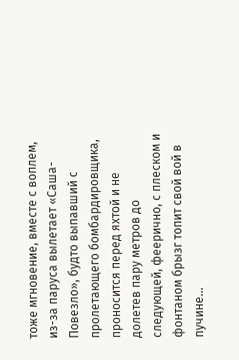тоже мгновение, вместе с воплем, из-за паруса вылетает «Саша-Повезло», будто выпавший с пролетающего бомбардировщика, проносится перед яхтой и не долетев пару метров до следующей, феерично, с плеском и фонтаном брызг топит свой вой в пучине…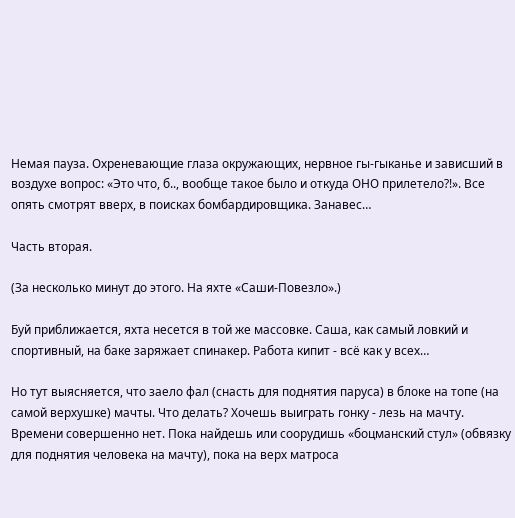Немая пауза. Охреневающие глаза окружающих, нервное гы-гыканье и зависший в воздухе вопрос: «Это что, б.., вообще такое было и откуда ОНО прилетело?!». Все опять смотрят вверх, в поисках бомбардировщика. Занавес…

Часть вторая.

(За несколько минут до этого. На яхте «Саши-Повезло».)

Буй приближается, яхта несется в той же массовке. Саша, как самый ловкий и спортивный, на баке заряжает спинакер. Работа кипит - всё как у всех…

Но тут выясняется, что заело фал (снасть для поднятия паруса) в блоке на топе (на самой верхушке) мачты. Что делать? Хочешь выиграть гонку - лезь на мачту. Времени совершенно нет. Пока найдешь или соорудишь «боцманский стул» (обвязку для поднятия человека на мачту), пока на верх матроса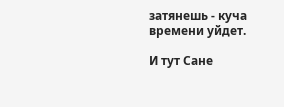затянешь - куча времени уйдет.

И тут Сане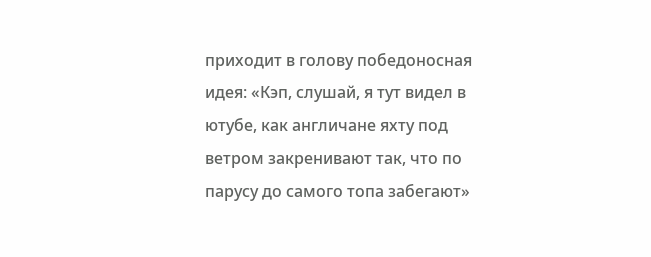приходит в голову победоносная идея: «Кэп, слушай, я тут видел в ютубе, как англичане яхту под ветром закренивают так, что по парусу до самого топа забегают»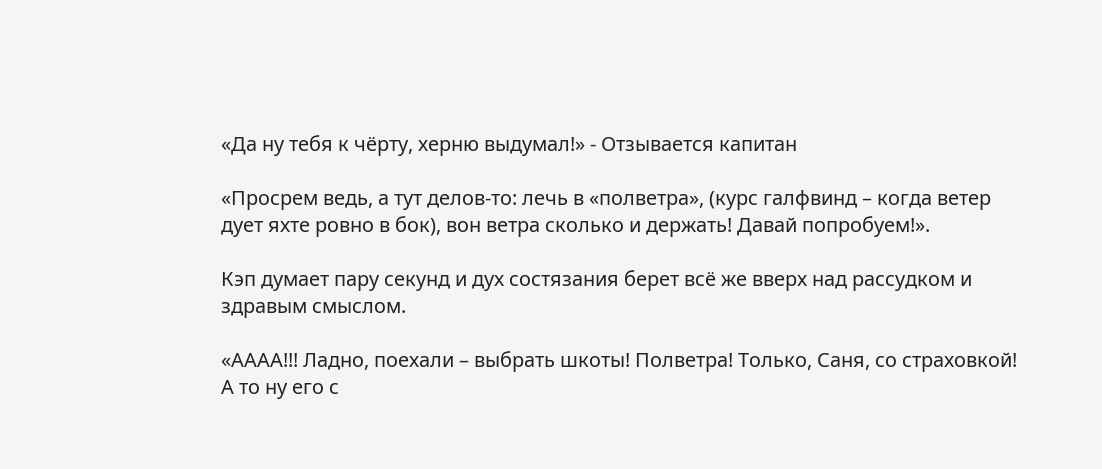«Да ну тебя к чёрту, херню выдумал!» - Отзывается капитан

«Просрем ведь, а тут делов-то: лечь в «полветра», (курс галфвинд – когда ветер дует яхте ровно в бок), вон ветра сколько и держать! Давай попробуем!».

Кэп думает пару секунд и дух состязания берет всё же вверх над рассудком и здравым смыслом.

«АААА!!! Ладно, поехали – выбрать шкоты! Полветра! Только, Саня, со страховкой! А то ну его с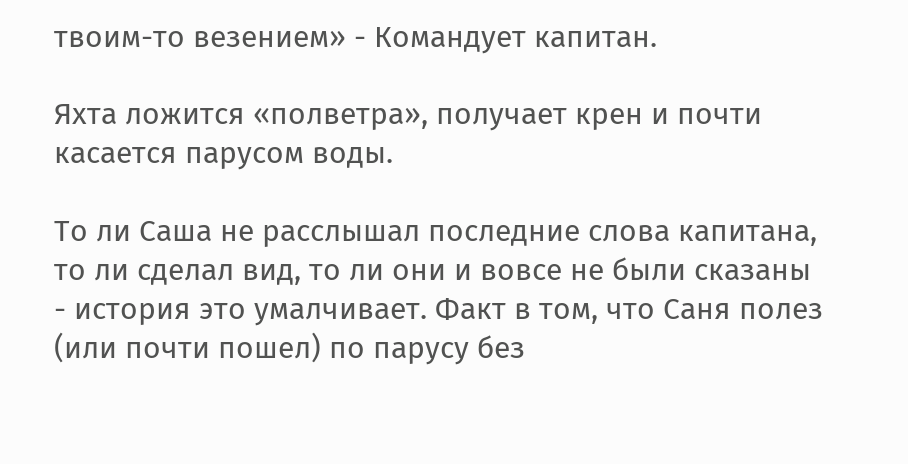твоим-то везением» - Командует капитан.

Яхта ложится «полветра», получает крен и почти касается парусом воды.

То ли Саша не расслышал последние слова капитана, то ли сделал вид, то ли они и вовсе не были сказаны - история это умалчивает. Факт в том, что Саня полез (или почти пошел) по парусу без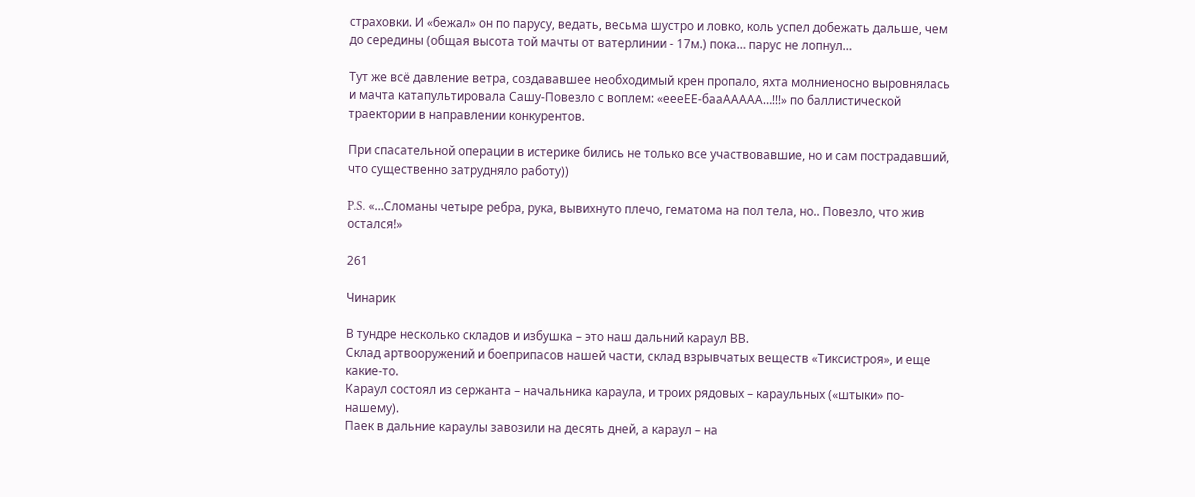страховки. И «бежал» он по парусу, ведать, весьма шустро и ловко, коль успел добежать дальше, чем до середины (общая высота той мачты от ватерлинии - 17м.) пока… парус не лопнул…

Тут же всё давление ветра, создававшее необходимый крен пропало, яхта молниеносно выровнялась и мачта катапультировала Сашу-Повезло с воплем: «еееЕЕ-бааААААА…!!!» по баллистической траектории в направлении конкурентов.

При спасательной операции в истерике бились не только все участвовавшие, но и сам пострадавший, что существенно затрудняло работу))

P.S. «…Сломаны четыре ребра, рука, вывихнуто плечо, гематома на пол тела, но.. Повезло, что жив остался!»

261

Чинарик

В тундре несколько складов и избушка – это наш дальний караул ВВ.
Склад артвооружений и боеприпасов нашей части, склад взрывчатых веществ «Тиксистроя», и еще какие-то.
Караул состоял из сержанта – начальника караула, и троих рядовых – караульных («штыки» по-нашему).
Паек в дальние караулы завозили на десять дней, а караул – на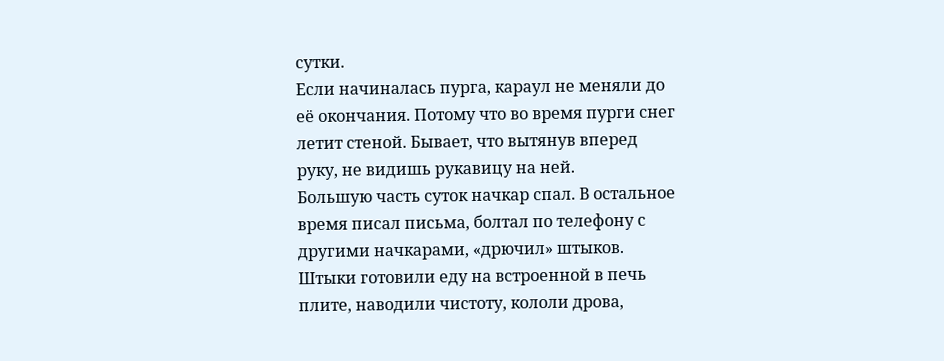сутки.
Если начиналась пурга, караул не меняли до её окончания. Потому что во время пурги снег летит стеной. Бывает, что вытянув вперед руку, не видишь рукавицу на ней.
Большую часть суток начкар спал. В остальное время писал письма, болтал по телефону с другими начкарами, «дрючил» штыков.
Штыки готовили еду на встроенной в печь плите, наводили чистоту, кололи дрова,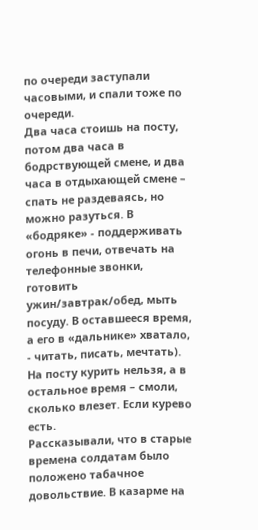по очереди заступали часовыми, и спали тоже по очереди.
Два часа стоишь на посту, потом два часа в бодрствующей смене, и два часа в отдыхающей смене – спать не раздеваясь, но можно разуться. В «бодряке» - поддерживать огонь в печи, отвечать на телефонные звонки, готовить ужин/завтрак/обед, мыть посуду. В оставшееся время, а его в «дальнике» хватало, - читать, писать, мечтать).
На посту курить нельзя, а в остальное время – смоли, сколько влезет. Если курево есть.
Рассказывали, что в старые времена солдатам было положено табачное довольствие. В казарме на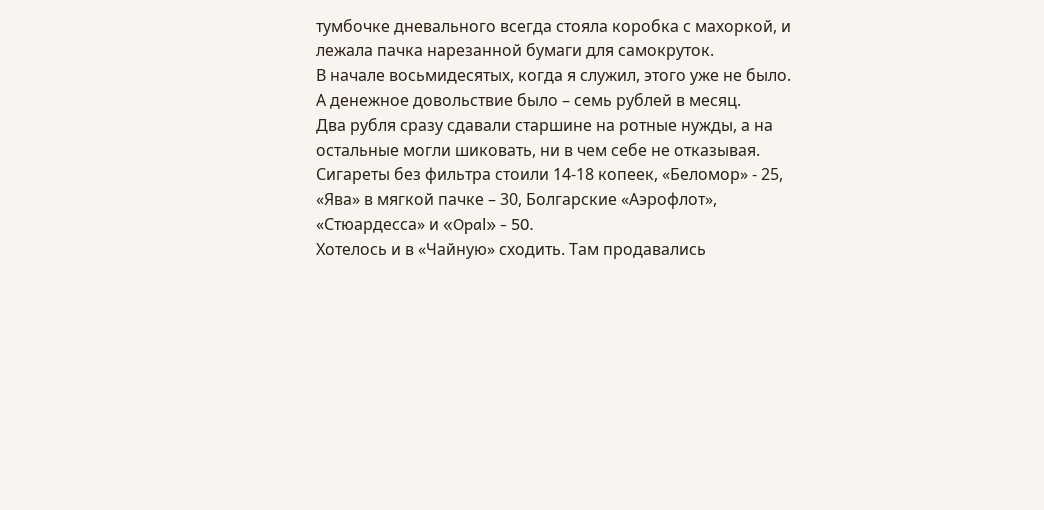тумбочке дневального всегда стояла коробка с махоркой, и лежала пачка нарезанной бумаги для самокруток.
В начале восьмидесятых, когда я служил, этого уже не было.
А денежное довольствие было – семь рублей в месяц.
Два рубля сразу сдавали старшине на ротные нужды, а на остальные могли шиковать, ни в чем себе не отказывая.
Сигареты без фильтра стоили 14-18 копеек, «Беломор» - 25, «Ява» в мягкой пачке – 30, Болгарские «Аэрофлот», «Стюардесса» и «Opal» - 50.
Хотелось и в «Чайную» сходить. Там продавались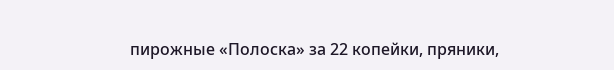пирожные «Полоска» за 22 копейки, пряники,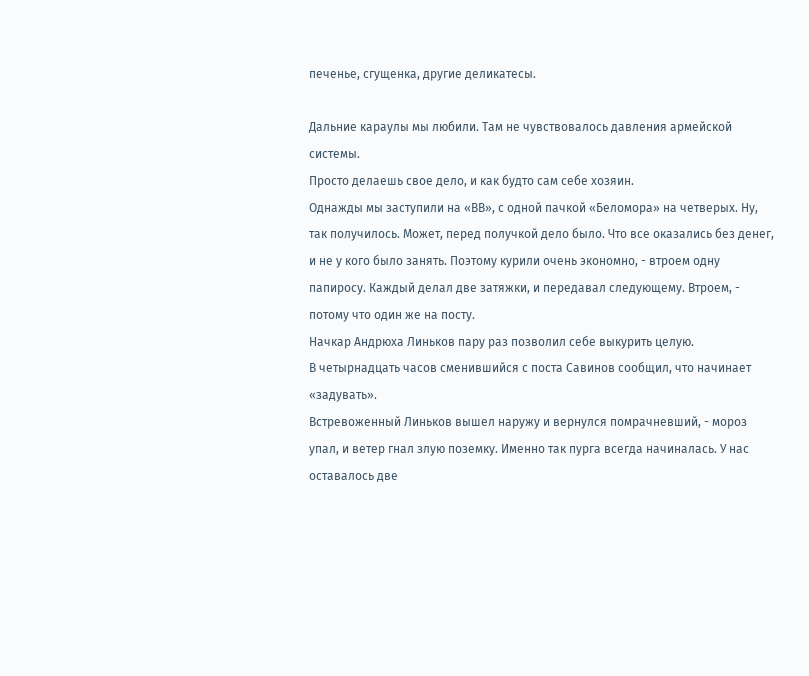печенье, сгущенка, другие деликатесы.

Дальние караулы мы любили. Там не чувствовалось давления армейской системы.
Просто делаешь свое дело, и как будто сам себе хозяин.
Однажды мы заступили на «ВВ», с одной пачкой «Беломора» на четверых. Ну, так получилось. Может, перед получкой дело было. Что все оказались без денег, и не у кого было занять. Поэтому курили очень экономно, - втроем одну папиросу. Каждый делал две затяжки, и передавал следующему. Втроем, - потому что один же на посту.
Начкар Андрюха Линьков пару раз позволил себе выкурить целую.
В четырнадцать часов сменившийся с поста Савинов сообщил, что начинает «задувать».
Встревоженный Линьков вышел наружу и вернулся помрачневший, - мороз упал, и ветер гнал злую поземку. Именно так пурга всегда начиналась. У нас оставалось две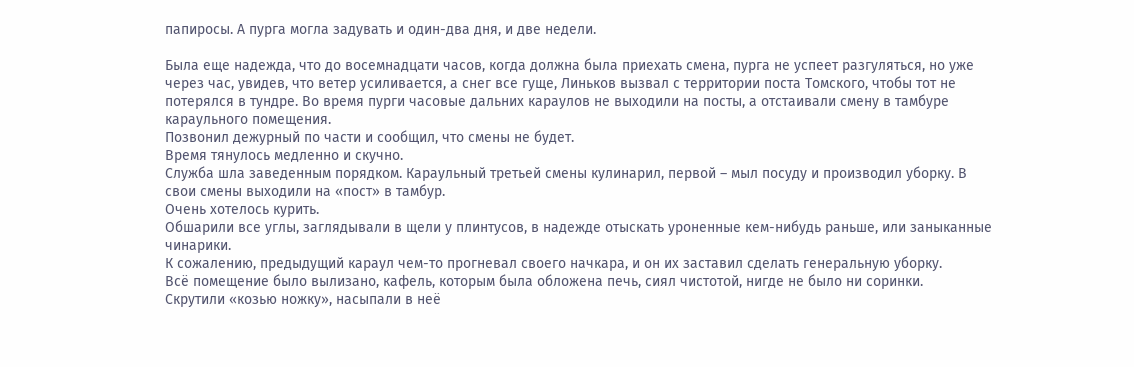папиросы. А пурга могла задувать и один-два дня, и две недели.

Была еще надежда, что до восемнадцати часов, когда должна была приехать смена, пурга не успеет разгуляться, но уже через час, увидев, что ветер усиливается, а снег все гуще, Линьков вызвал с территории поста Томского, чтобы тот не потерялся в тундре. Во время пурги часовые дальних караулов не выходили на посты, а отстаивали смену в тамбуре караульного помещения.
Позвонил дежурный по части и сообщил, что смены не будет.
Время тянулось медленно и скучно.
Служба шла заведенным порядком. Караульный третьей смены кулинарил, первой – мыл посуду и производил уборку. В свои смены выходили на «пост» в тамбур.
Очень хотелось курить.
Обшарили все углы, заглядывали в щели у плинтусов, в надежде отыскать уроненные кем-нибудь раньше, или заныканные чинарики.
К сожалению, предыдущий караул чем-то прогневал своего начкара, и он их заставил сделать генеральную уборку.
Всё помещение было вылизано, кафель, которым была обложена печь, сиял чистотой, нигде не было ни соринки.
Скрутили «козью ножку», насыпали в неё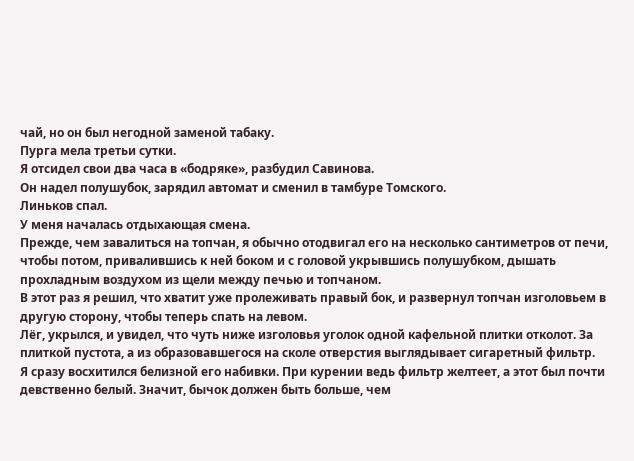чай, но он был негодной заменой табаку.
Пурга мела третьи сутки.
Я отсидел свои два часа в «бодряке», разбудил Савинова.
Он надел полушубок, зарядил автомат и сменил в тамбуре Томского.
Линьков спал.
У меня началась отдыхающая смена.
Прежде, чем завалиться на топчан, я обычно отодвигал его на несколько сантиметров от печи, чтобы потом, привалившись к ней боком и с головой укрывшись полушубком, дышать прохладным воздухом из щели между печью и топчаном.
В этот раз я решил, что хватит уже пролеживать правый бок, и развернул топчан изголовьем в другую сторону, чтобы теперь спать на левом.
Лёг, укрылся, и увидел, что чуть ниже изголовья уголок одной кафельной плитки отколот. За плиткой пустота, а из образовавшегося на сколе отверстия выглядывает сигаретный фильтр.
Я сразу восхитился белизной его набивки. При курении ведь фильтр желтеет, а этот был почти девственно белый. Значит, бычок должен быть больше, чем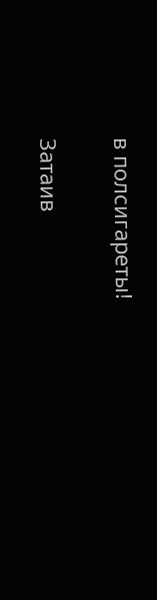в полсигареты!

Затаив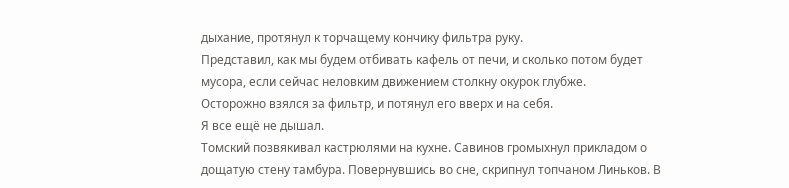дыхание, протянул к торчащему кончику фильтра руку.
Представил, как мы будем отбивать кафель от печи, и сколько потом будет мусора, если сейчас неловким движением столкну окурок глубже.
Осторожно взялся за фильтр, и потянул его вверх и на себя.
Я все ещё не дышал.
Томский позвякивал кастрюлями на кухне. Савинов громыхнул прикладом о дощатую стену тамбура. Повернувшись во сне, скрипнул топчаном Линьков. В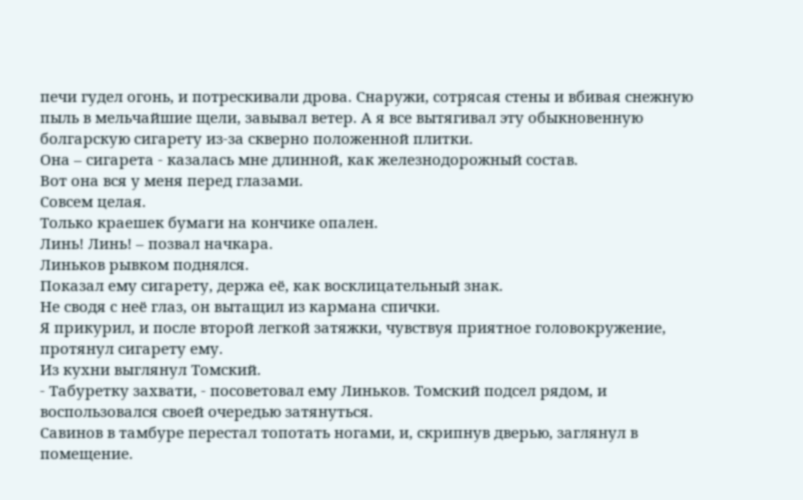печи гудел огонь, и потрескивали дрова. Снаружи, сотрясая стены и вбивая снежную пыль в мельчайшие щели, завывал ветер. А я все вытягивал эту обыкновенную болгарскую сигарету из-за скверно положенной плитки.
Она – сигарета - казалась мне длинной, как железнодорожный состав.
Вот она вся у меня перед глазами.
Совсем целая.
Только краешек бумаги на кончике опален.
Линь! Линь! – позвал начкара.
Линьков рывком поднялся.
Показал ему сигарету, держа её, как восклицательный знак.
Не сводя с неё глаз, он вытащил из кармана спички.
Я прикурил, и после второй легкой затяжки, чувствуя приятное головокружение, протянул сигарету ему.
Из кухни выглянул Томский.
- Табуретку захвати, - посоветовал ему Линьков. Томский подсел рядом, и воспользовался своей очередью затянуться.
Савинов в тамбуре перестал топотать ногами, и, скрипнув дверью, заглянул в помещение.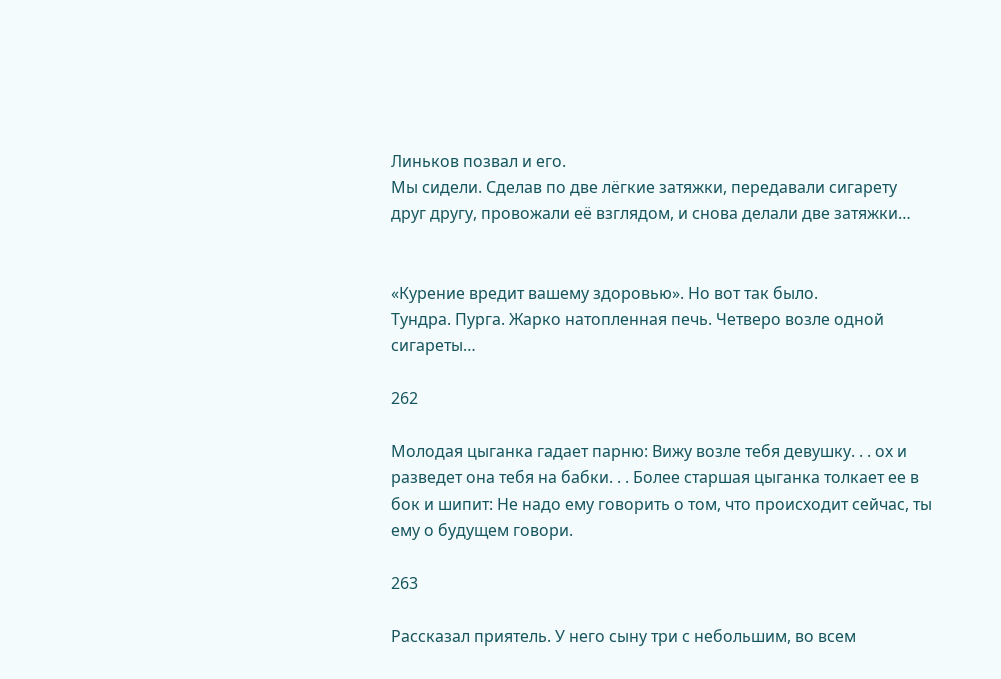Линьков позвал и его.
Мы сидели. Сделав по две лёгкие затяжки, передавали сигарету друг другу, провожали её взглядом, и снова делали две затяжки…


«Курение вредит вашему здоровью». Но вот так было.
Тундра. Пурга. Жарко натопленная печь. Четверо возле одной сигареты…

262

Молодая цыганка гадает парню: Вижу возле тебя девушку. . . ох и разведет она тебя на бабки. . . Более старшая цыганка толкает ее в бок и шипит: Не надо ему говорить о том, что происходит сейчас, ты ему о будущем говори.

263

Рассказал приятель. У него сыну три с небольшим, во всем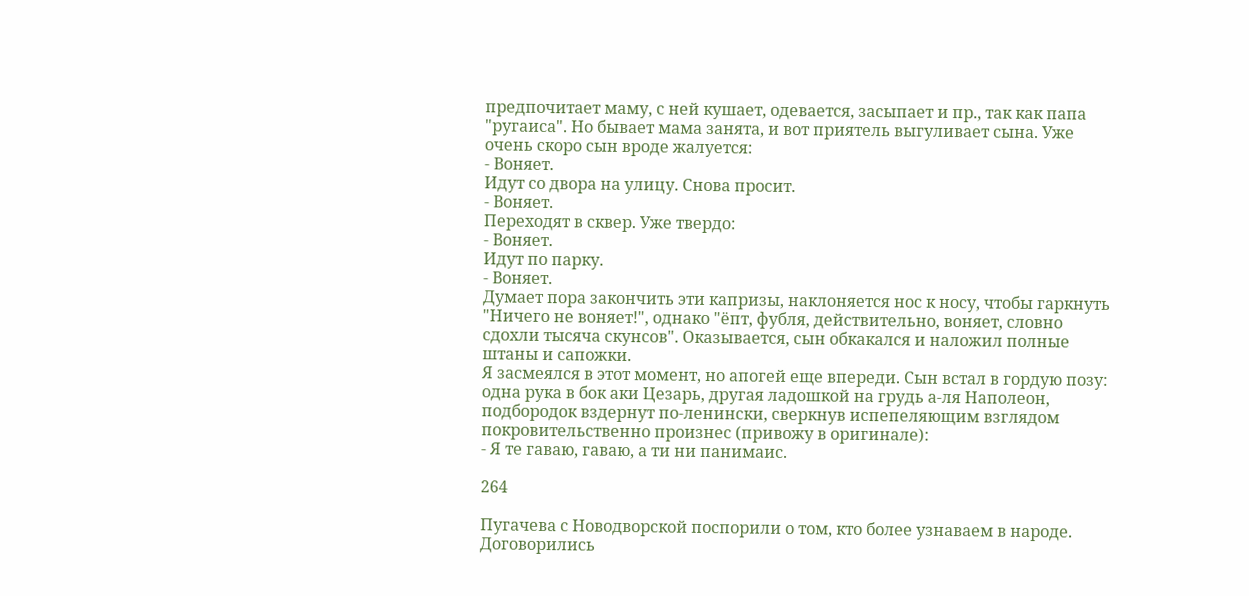предпочитает маму, с ней кушает, одевается, засыпает и пр., так как папа "ругаиса". Но бывает мама занята, и вот приятель выгуливает сына. Уже очень скоро сын вроде жалуется:
- Воняет.
Идут со двора на улицу. Снова просит.
- Воняет.
Переходят в сквер. Уже твердо:
- Воняет.
Идут по парку.
- Воняет.
Думает пора закончить эти капризы, наклоняется нос к носу, чтобы гаркнуть "Ничего не воняет!", однако "ёпт, фубля, действительно, воняет, словно сдохли тысяча скунсов". Оказывается, сын обкакался и наложил полные штаны и сапожки.
Я засмеялся в этот момент, но апогей еще впереди. Сын встал в гордую позу: одна рука в бок аки Цезарь, другая ладошкой на грудь а-ля Наполеон, подбородок вздернут по-ленински, сверкнув испепеляющим взглядом покровительственно произнес (привожу в оригинале):
- Я те гаваю, гаваю, а ти ни панимаис.

264

Пугачева с Новодворской поспорили о том, кто более узнаваем в народе. Договорились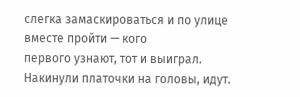слегка замаскироваться и по улице вместе пройти — кого
первого узнают, тот и выиграл. Накинули платочки на головы, идут.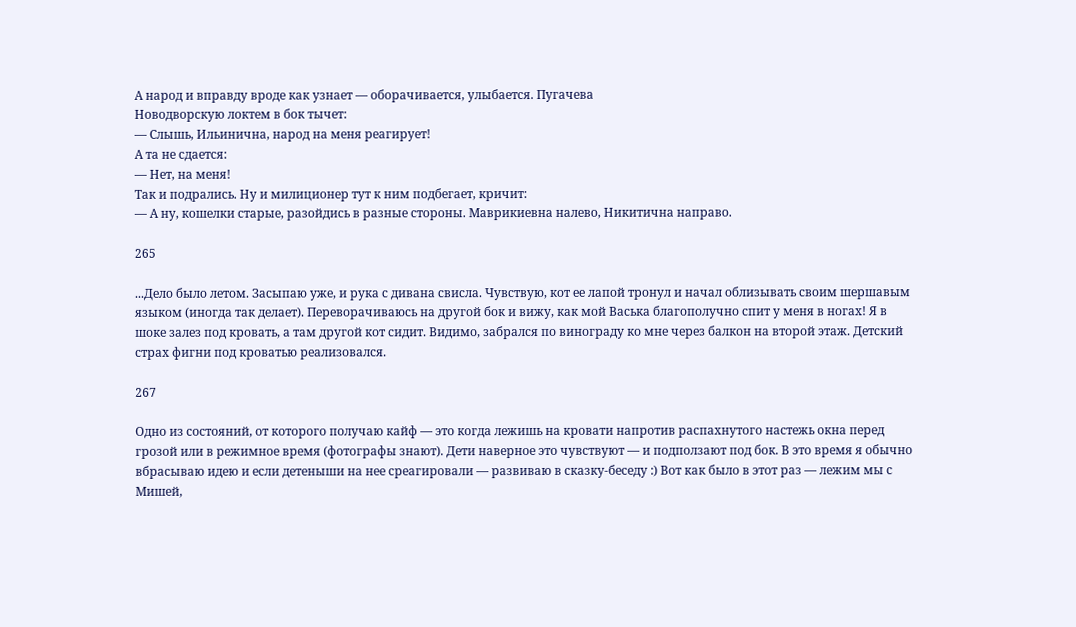А народ и вправду вроде как узнает — оборачивается, улыбается. Пугачева
Новодворскую локтем в бок тычет:
— Слышь, Ильинична, народ на меня реагирует!
А та не сдается:
— Нет, на меня!
Так и подрались. Ну и милиционер тут к ним подбегает, кричит:
— А ну, кошелки старые, разойдись в разные стороны. Маврикиевна налево, Никитична направо.

265

...Дело было летом. Засыпаю уже, и рука с дивана свисла. Чувствую, кот ее лапой тронул и начал облизывать своим шершавым языком (иногда так делает). Переворачиваюсь на другой бок и вижу, как мой Васька благополучно спит у меня в ногах! Я в шоке залез под кровать, а там другой кот сидит. Видимо, забрался по винограду ко мне через балкон на второй этаж. Детский страх фигни под кроватью реализовался.

267

Одно из состояний, от которого получаю кайф — это когда лежишь на кровати напротив распахнутого настежь окна перед грозой или в режимное время (фотографы знают). Дети наверное это чувствуют — и подползают под бок. В это время я обычно вбрасываю идею и если детеныши на нее среагировали — развиваю в сказку-беседу :) Вот как было в этот раз — лежим мы с Мишей,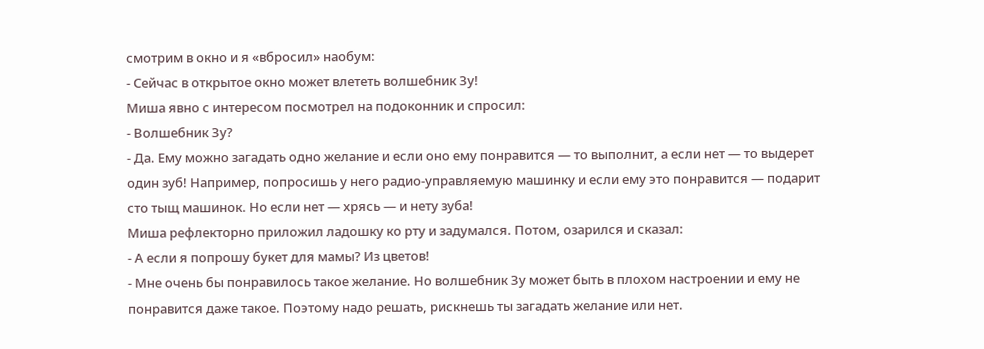смотрим в окно и я «вбросил» наобум:
- Сейчас в открытое окно может влететь волшебник Зу!
Миша явно с интересом посмотрел на подоконник и спросил:
- Волшебник Зу?
- Да. Ему можно загадать одно желание и если оно ему понравится — то выполнит, а если нет — то выдерет один зуб! Например, попросишь у него радио-управляемую машинку и если ему это понравится — подарит сто тыщ машинок. Но если нет — хрясь — и нету зуба!
Миша рефлекторно приложил ладошку ко рту и задумался. Потом, озарился и сказал:
- А если я попрошу букет для мамы? Из цветов!
- Мне очень бы понравилось такое желание. Но волшебник Зу может быть в плохом настроении и ему не понравится даже такое. Поэтому надо решать, рискнешь ты загадать желание или нет.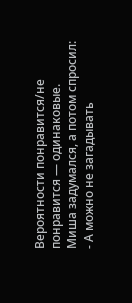Вероятности понравится/не понравится — одинаковые.
Миша задумался, а потом спросил:
- А можно не загадывать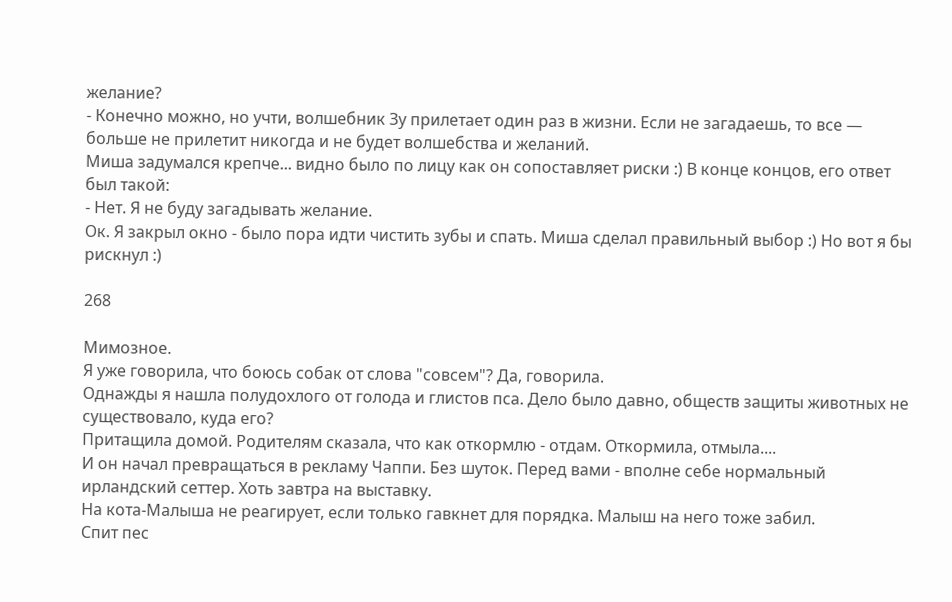желание?
- Конечно можно, но учти, волшебник Зу прилетает один раз в жизни. Если не загадаешь, то все — больше не прилетит никогда и не будет волшебства и желаний.
Миша задумался крепче... видно было по лицу как он сопоставляет риски :) В конце концов, его ответ был такой:
- Нет. Я не буду загадывать желание.
Ок. Я закрыл окно - было пора идти чистить зубы и спать. Миша сделал правильный выбор :) Но вот я бы рискнул :)

268

Мимозное.
Я уже говорила, что боюсь собак от слова "совсем"? Да, говорила.
Однажды я нашла полудохлого от голода и глистов пса. Дело было давно, обществ защиты животных не существовало, куда его?
Притащила домой. Родителям сказала, что как откормлю - отдам. Откормила, отмыла....
И он начал превращаться в рекламу Чаппи. Без шуток. Перед вами - вполне себе нормальный ирландский сеттер. Хоть завтра на выставку.
На кота-Малыша не реагирует, если только гавкнет для порядка. Малыш на него тоже забил.
Спит пес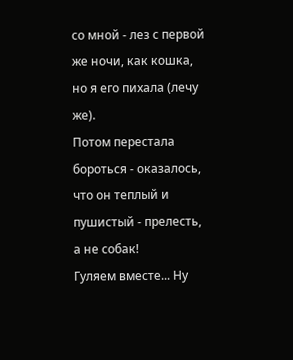со мной - лез с первой же ночи, как кошка, но я его пихала (лечу же).
Потом перестала бороться - оказалось, что он теплый и пушистый - прелесть, а не собак!
Гуляем вместе... Ну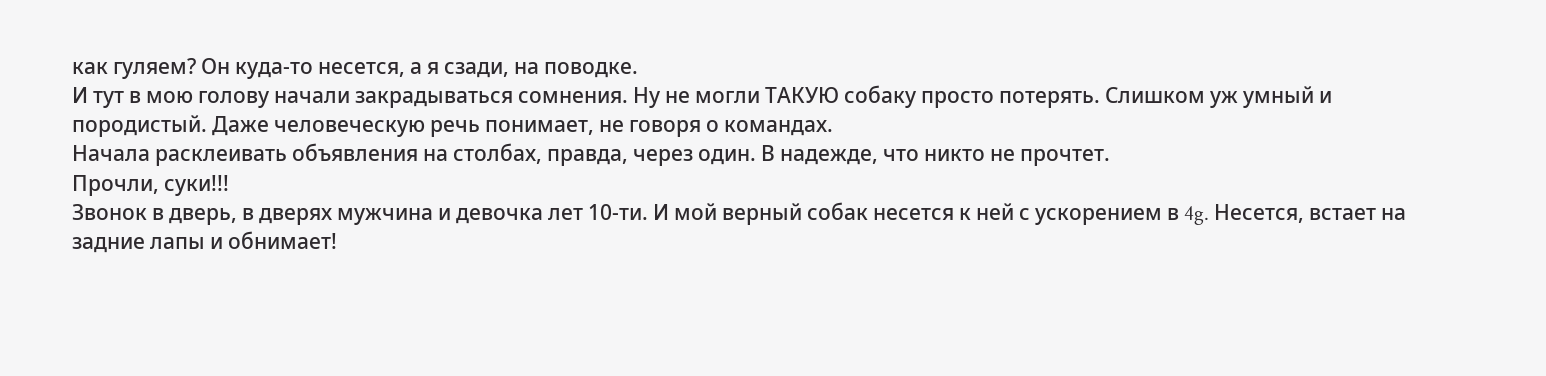как гуляем? Он куда-то несется, а я сзади, на поводке.
И тут в мою голову начали закрадываться сомнения. Ну не могли ТАКУЮ собаку просто потерять. Слишком уж умный и породистый. Даже человеческую речь понимает, не говоря о командах.
Начала расклеивать объявления на столбах, правда, через один. В надежде, что никто не прочтет.
Прочли, суки!!!
Звонок в дверь, в дверях мужчина и девочка лет 10-ти. И мой верный собак несется к ней с ускорением в 4g. Несется, встает на задние лапы и обнимает!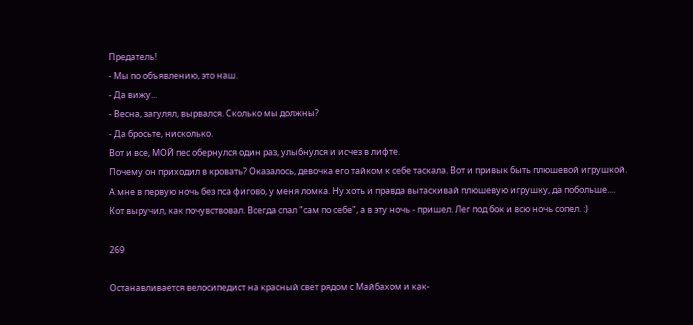Предатель!
- Мы по объявлению, это наш.
- Да вижу...
- Весна, загулял, вырвался. Сколько мы должны?
- Да бросьте, нисколько.
Вот и все, МОЙ пес обернулся один раз, улыбнулся и исчез в лифте.
Почему он приходил в кровать? Оказалось, девочка его тайком к себе таскала. Вот и привык быть плюшевой игрушкой.
А мне в первую ночь без пса фигово, у меня ломка. Ну хоть и правда вытаскивай плюшевую игрушку, да побольше....
Кот выручил, как почувствовал. Всегда спал "сам по себе", а в эту ночь - пришел. Лег под бок и всю ночь сопел. :)

269

Останавливается велосипедист на красный свет рядом с Майбахом и как-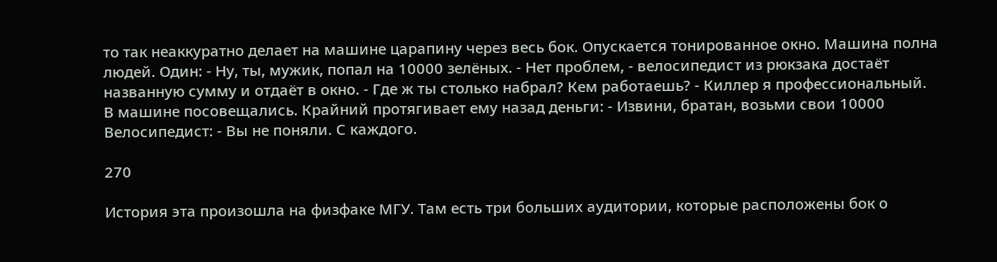то так неаккуратно делает на машине царапину через весь бок. Опускается тонированное окно. Машина полна людей. Один: - Ну, ты, мужик, попал на 10000 зелёных. - Нет проблем, - велосипедист из рюкзака достаёт названную сумму и отдаёт в окно. - Где ж ты столько набрал? Кем работаешь? - Киллер я профессиональный. В машине посовещались. Крайний протягивает ему назад деньги: - Извини, братан, возьми свои 10000 Велосипедист: - Вы не поняли. С каждого.

270

История эта произошла на физфаке МГУ. Там есть три больших аудитории, которые расположены бок о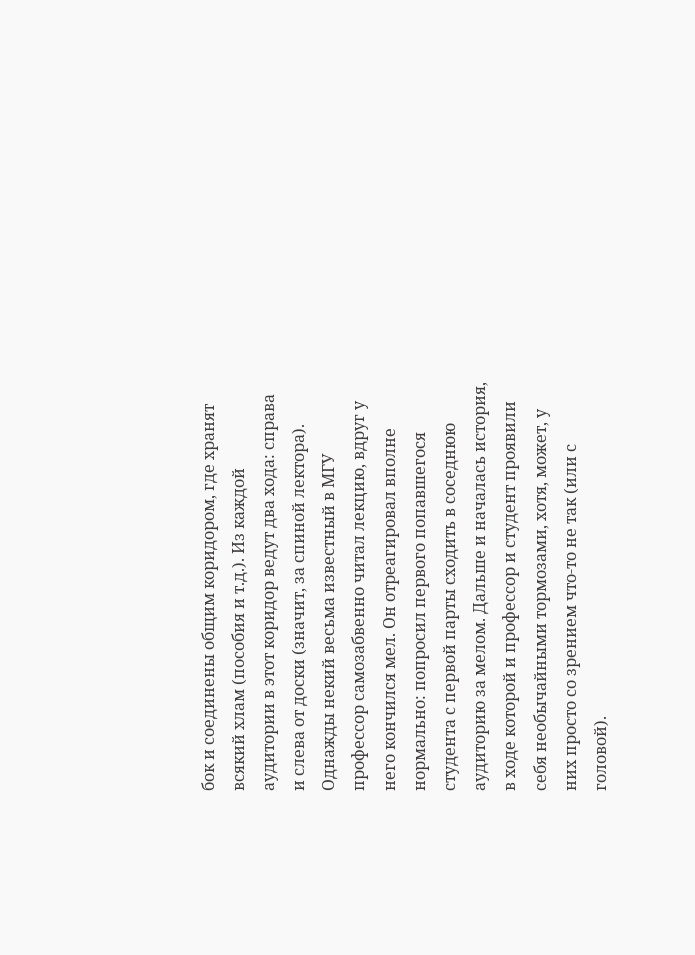бок и соединены общим коридором, где хранят всякий хлам (пособия и т.д.). Из каждой аудитории в этот коридор ведут два хода: справа и слева от доски (значит, за спиной лектора). Однажды некий весьма известный в МГУ профессор самозабвенно читал лекцию, вдруг у него кончился мел. Он отреагировал вполне нормально: попросил первого попавшегося студента с первой парты сходить в соседнюю аудиторию за мелом. Дальше и началась история, в ходе которой и профессор и студент проявили себя необычайными тормозами, хотя, может, у них просто со зрением что-то не так (или с головой).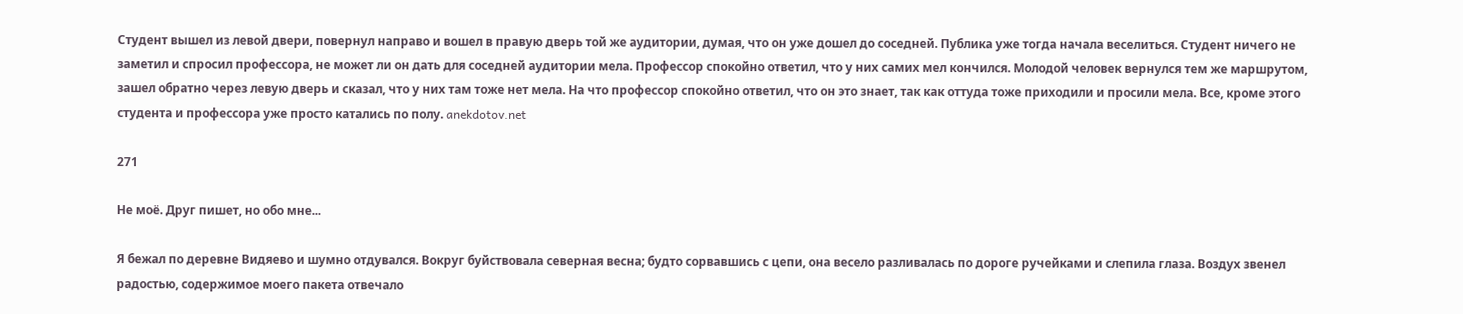Студент вышел из левой двери, повернул направо и вошел в правую дверь той же аудитории, думая, что он уже дошел до соседней. Публика уже тогда начала веселиться. Студент ничего не заметил и спросил профессора, не может ли он дать для соседней аудитории мела. Профессор спокойно ответил, что у них самих мел кончился. Молодой человек вернулся тем же маршрутом, зашел обратно через левую дверь и сказал, что у них там тоже нет мела. На что профессор спокойно ответил, что он это знает, так как оттуда тоже приходили и просили мела. Все, кроме этого студента и профессора уже просто катались по полу. anekdotov.net

271

Не моё. Друг пишет, но обо мне...

Я бежал по деревне Видяево и шумно отдувался. Вокруг буйствовала северная весна; будто сорвавшись с цепи, она весело разливалась по дороге ручейками и слепила глаза. Воздух звенел радостью, содержимое моего пакета отвечало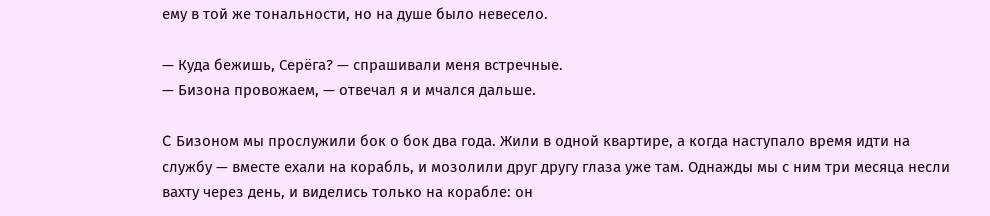ему в той же тональности, но на душе было невесело.

— Куда бежишь, Серёга? — спрашивали меня встречные.
— Бизона провожаем, — отвечал я и мчался дальше.

C Бизоном мы прослужили бок о бок два года. Жили в одной квартире, а когда наступало время идти на службу — вместе ехали на корабль, и мозолили друг другу глаза уже там. Однажды мы с ним три месяца несли вахту через день, и виделись только на корабле: он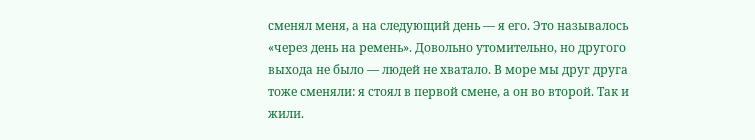сменял меня, а на следующий день — я его. Это называлось «через день на ремень». Довольно утомительно, но другого выхода не было — людей не хватало. В море мы друг друга тоже сменяли: я стоял в первой смене, а он во второй. Так и жили.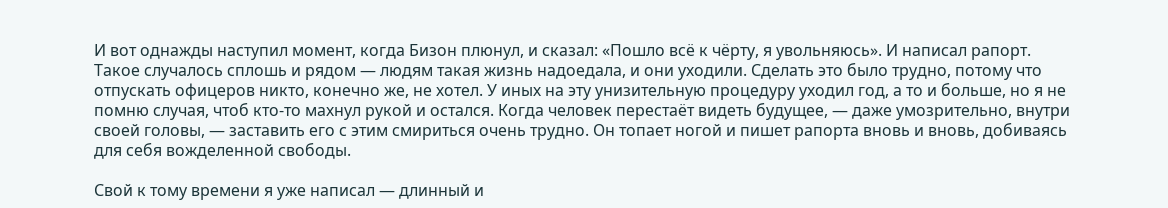И вот однажды наступил момент, когда Бизон плюнул, и сказал: «Пошло всё к чёрту, я увольняюсь». И написал рапорт. Такое случалось сплошь и рядом — людям такая жизнь надоедала, и они уходили. Сделать это было трудно, потому что отпускать офицеров никто, конечно же, не хотел. У иных на эту унизительную процедуру уходил год, а то и больше, но я не помню случая, чтоб кто-то махнул рукой и остался. Когда человек перестаёт видеть будущее, — даже умозрительно, внутри своей головы, — заставить его с этим смириться очень трудно. Он топает ногой и пишет рапорта вновь и вновь, добиваясь для себя вожделенной свободы.

Свой к тому времени я уже написал — длинный и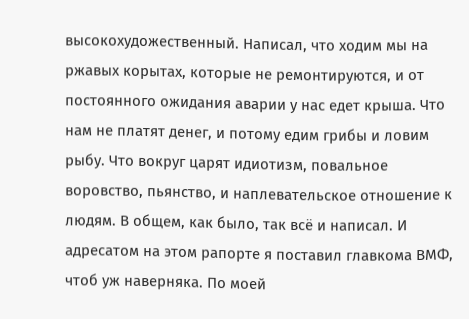высокохудожественный. Написал, что ходим мы на ржавых корытах, которые не ремонтируются, и от постоянного ожидания аварии у нас едет крыша. Что нам не платят денег, и потому едим грибы и ловим рыбу. Что вокруг царят идиотизм, повальное воровство, пьянство, и наплевательское отношение к людям. В общем, как было, так всё и написал. И адресатом на этом рапорте я поставил главкома ВМФ, чтоб уж наверняка. По моей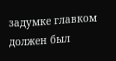задумке главком должен был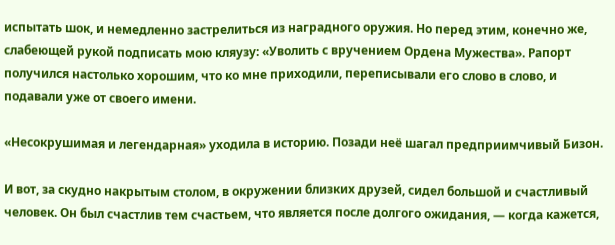испытать шок, и немедленно застрелиться из наградного оружия. Но перед этим, конечно же, слабеющей рукой подписать мою кляузу: «Уволить с вручением Ордена Мужества». Рапорт получился настолько хорошим, что ко мне приходили, переписывали его слово в слово, и подавали уже от своего имени.

«Несокрушимая и легендарная» уходила в историю. Позади неё шагал предприимчивый Бизон.

И вот, за скудно накрытым столом, в окружении близких друзей, сидел большой и счастливый человек. Он был счастлив тем счастьем, что является после долгого ожидания, — когда кажется,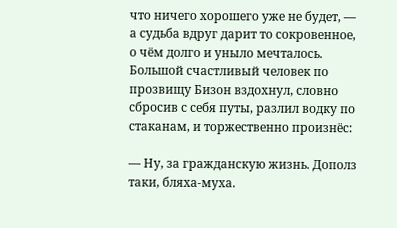что ничего хорошего уже не будет, — а судьба вдруг дарит то сокровенное, о чём долго и уныло мечталось. Большой счастливый человек по прозвищу Бизон вздохнул, словно сбросив с себя путы, разлил водку по стаканам, и торжественно произнёс:

— Ну, за гражданскую жизнь. Дополз таки, бляха-муха.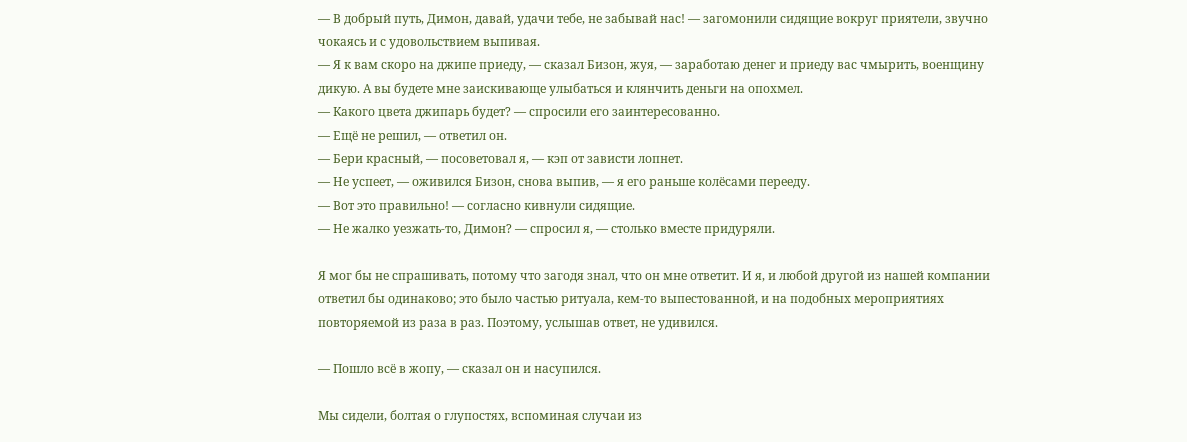— В добрый путь, Димон, давай, удачи тебе, не забывай нас! — загомонили сидящие вокруг приятели, звучно чокаясь и с удовольствием выпивая.
— Я к вам скоро на джипе приеду, — сказал Бизон, жуя, — заработаю денег и приеду вас чмырить, военщину дикую. А вы будете мне заискивающе улыбаться и клянчить деньги на опохмел.
— Какого цвета джипарь будет? — спросили его заинтересованно.
— Ещё не решил, — ответил он.
— Бери красный, — посоветовал я, — кэп от зависти лопнет.
— Не успеет, — оживился Бизон, снова выпив, — я его раньше колёсами перееду.
— Вот это правильно! — согласно кивнули сидящие.
— Не жалко уезжать-то, Димон? — спросил я, — столько вместе придуряли.

Я мог бы не спрашивать, потому что загодя знал, что он мне ответит. И я, и любой другой из нашей компании ответил бы одинаково; это было частью ритуала, кем-то выпестованной, и на подобных мероприятиях повторяемой из раза в раз. Поэтому, услышав ответ, не удивился.

— Пошло всё в жопу, — сказал он и насупился.

Мы сидели, болтая о глупостях, вспоминая случаи из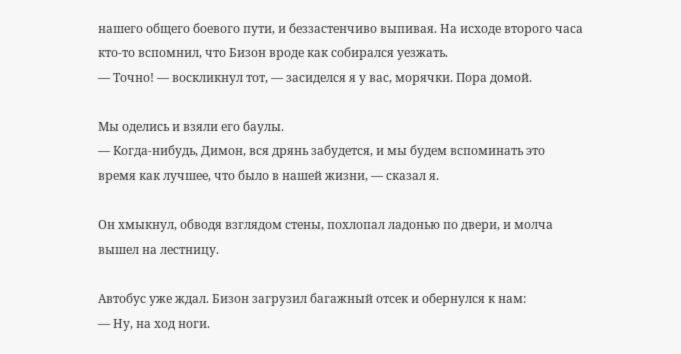нашего общего боевого пути, и беззастенчиво выпивая. На исходе второго часа кто-то вспомнил, что Бизон вроде как собирался уезжать.
— Точно! — воскликнул тот, — засиделся я у вас, морячки. Пора домой.

Мы оделись и взяли его баулы.
— Когда-нибудь, Димон, вся дрянь забудется, и мы будем вспоминать это время как лучшее, что было в нашей жизни, — сказал я.

Он хмыкнул, обводя взглядом стены, похлопал ладонью по двери, и молча вышел на лестницу.

Автобус уже ждал. Бизон загрузил багажный отсек и обернулся к нам:
— Ну, на ход ноги.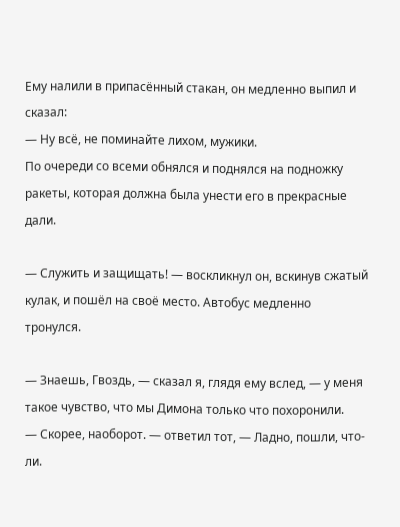Ему налили в припасённый стакан, он медленно выпил и сказал:
— Ну всё, не поминайте лихом, мужики.
По очереди со всеми обнялся и поднялся на подножку ракеты, которая должна была унести его в прекрасные дали.

— Служить и защищать! — воскликнул он, вскинув сжатый кулак, и пошёл на своё место. Автобус медленно тронулся.

— Знаешь, Гвоздь, — сказал я, глядя ему вслед, — у меня такое чувство, что мы Димона только что похоронили.
— Скорее, наоборот. — ответил тот, — Ладно, пошли, что-ли.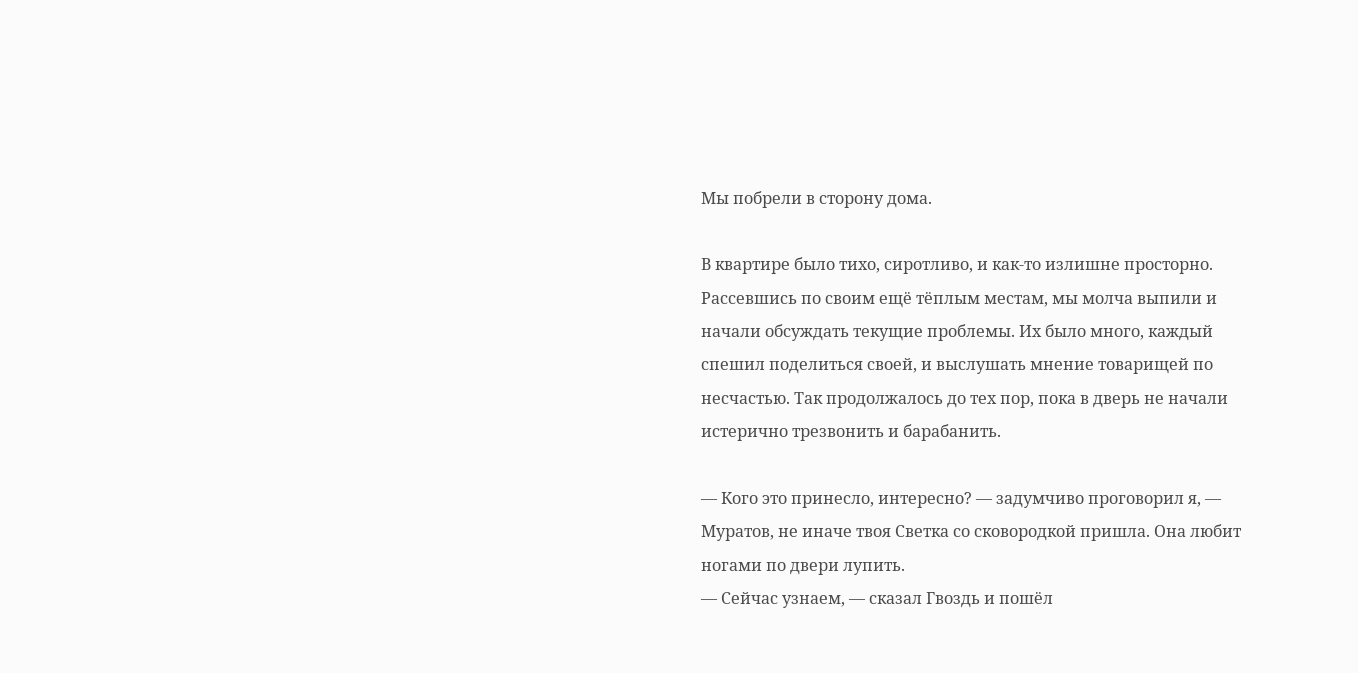Мы побрели в сторону дома.

В квартире было тихо, сиротливо, и как-то излишне просторно. Рассевшись по своим ещё тёплым местам, мы молча выпили и начали обсуждать текущие проблемы. Их было много, каждый спешил поделиться своей, и выслушать мнение товарищей по несчастью. Так продолжалось до тех пор, пока в дверь не начали истерично трезвонить и барабанить.

— Кого это принесло, интересно? — задумчиво проговорил я, — Муратов, не иначе твоя Светка со сковородкой пришла. Она любит ногами по двери лупить.
— Сейчас узнаем, — сказал Гвоздь и пошёл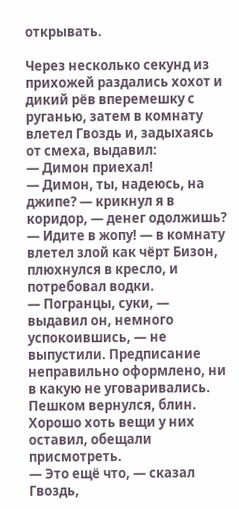открывать.

Через несколько секунд из прихожей раздались хохот и дикий рёв вперемешку с руганью, затем в комнату влетел Гвоздь и, задыхаясь от смеха, выдавил:
— Димон приехал!
— Димон, ты, надеюсь, на джипе? — крикнул я в коридор, — денег одолжишь?
— Идите в жопу! — в комнату влетел злой как чёрт Бизон, плюхнулся в кресло, и потребовал водки.
— Погранцы, суки, — выдавил он, немного успокоившись, — не выпустили. Предписание неправильно оформлено, ни в какую не уговаривались. Пешком вернулся, блин. Хорошо хоть вещи у них оставил, обещали присмотреть.
— Это ещё что, — сказал Гвоздь,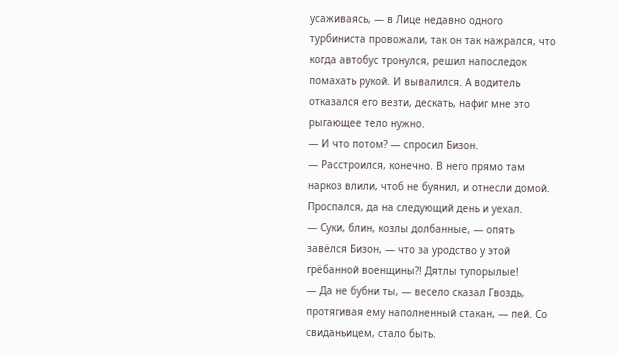усаживаясь, — в Лице недавно одного турбиниста провожали, так он так нажрался, что когда автобус тронулся, решил напоследок помахать рукой. И вывалился. А водитель отказался его везти, дескать, нафиг мне это рыгающее тело нужно.
— И что потом? — спросил Бизон.
— Расстроился, конечно. В него прямо там наркоз влили, чтоб не буянил, и отнесли домой. Проспался, да на следующий день и уехал.
— Суки, блин, козлы долбанные, — опять завёлся Бизон, — что за уродство у этой грёбанной военщины?! Дятлы тупорылые!
— Да не бубни ты, — весело сказал Гвоздь, протягивая ему наполненный стакан, — пей. Со свиданьицем, стало быть.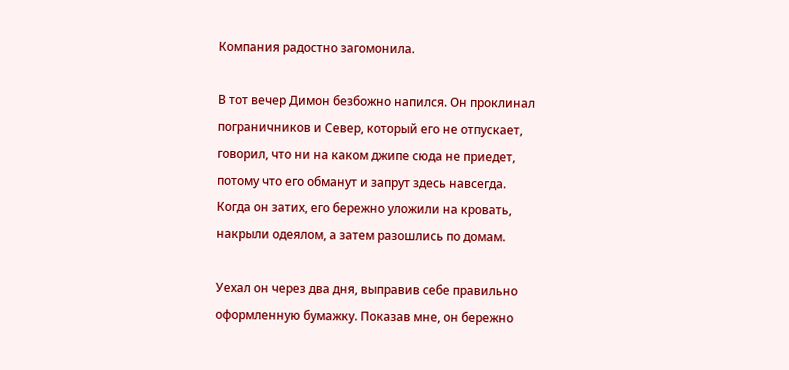Компания радостно загомонила.

В тот вечер Димон безбожно напился. Он проклинал пограничников и Север, который его не отпускает, говорил, что ни на каком джипе сюда не приедет, потому что его обманут и запрут здесь навсегда. Когда он затих, его бережно уложили на кровать, накрыли одеялом, а затем разошлись по домам.

Уехал он через два дня, выправив себе правильно оформленную бумажку. Показав мне, он бережно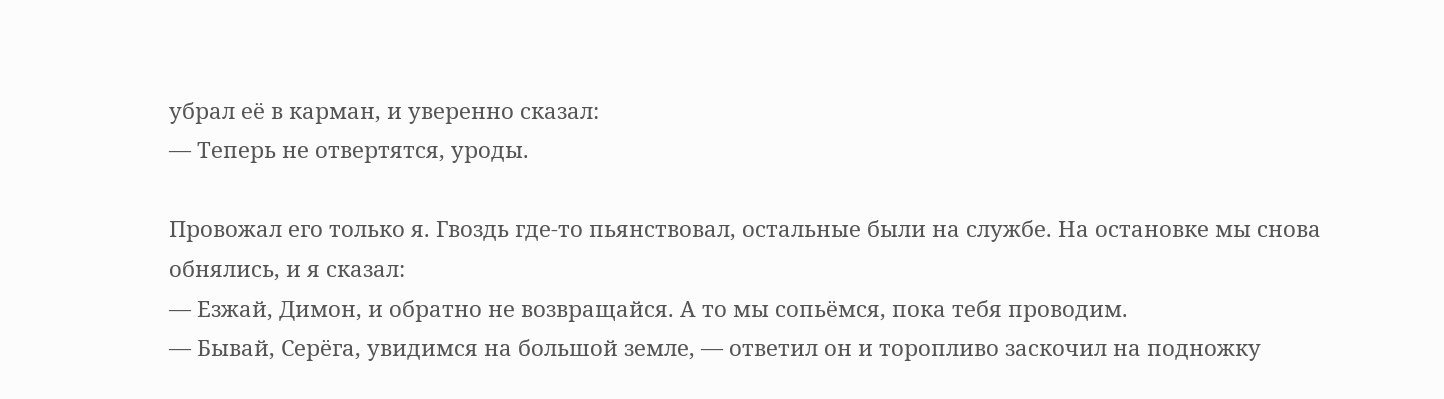убрал её в карман, и уверенно сказал:
— Теперь не отвертятся, уроды.

Провожал его только я. Гвоздь где-то пьянствовал, остальные были на службе. На остановке мы снова обнялись, и я сказал:
— Езжай, Димон, и обратно не возвращайся. А то мы сопьёмся, пока тебя проводим.
— Бывай, Серёга, увидимся на большой земле, — ответил он и торопливо заскочил на подножку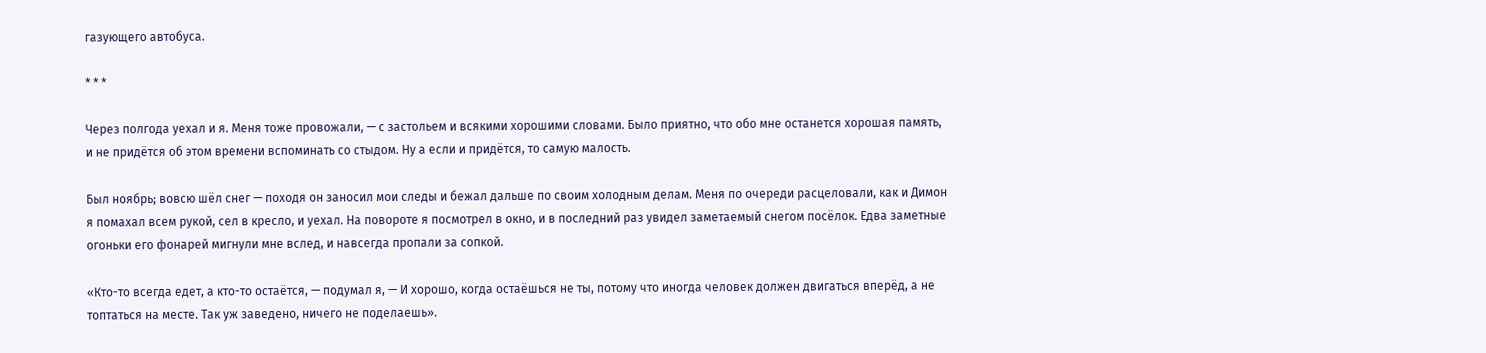газующего автобуса.

* * *

Через полгода уехал и я. Меня тоже провожали, — с застольем и всякими хорошими словами. Было приятно, что обо мне останется хорошая память, и не придётся об этом времени вспоминать со стыдом. Ну а если и придётся, то самую малость.

Был ноябрь; вовсю шёл снег — походя он заносил мои следы и бежал дальше по своим холодным делам. Меня по очереди расцеловали, как и Димон я помахал всем рукой, сел в кресло, и уехал. На повороте я посмотрел в окно, и в последний раз увидел заметаемый снегом посёлок. Едва заметные огоньки его фонарей мигнули мне вслед, и навсегда пропали за сопкой.

«Кто-то всегда едет, а кто-то остаётся, — подумал я, — И хорошо, когда остаёшься не ты, потому что иногда человек должен двигаться вперёд, а не топтаться на месте. Так уж заведено, ничего не поделаешь».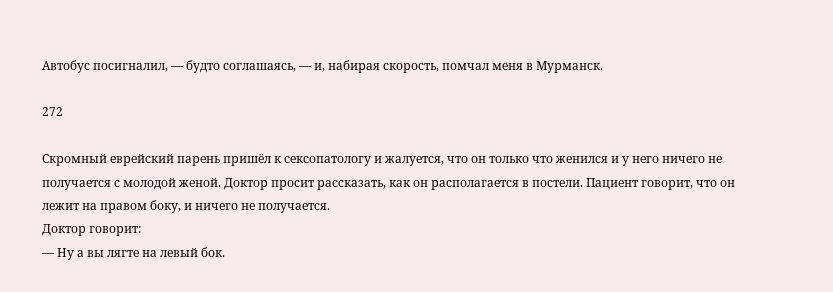Автобус посигналил, — будто соглашаясь, — и, набирая скорость, помчал меня в Мурманск.

272

Скромный еврейский парень пришёл к сексопатологу и жалуется, что он только что женился и у него ничего не получается с молодой женой. Доктор просит рассказать, как он располагается в постели. Пациент говорит, что он лежит на правом боку, и ничего не получается.
Доктор говорит:
— Ну а вы лягте на левый бок.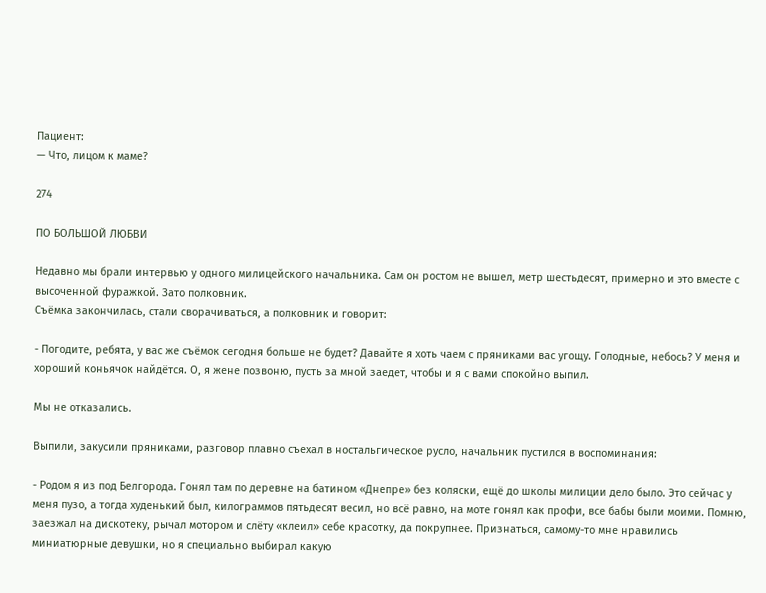Пациент:
— Что, лицом к маме?

274

ПО БОЛЬШОЙ ЛЮБВИ

Недавно мы брали интервью у одного милицейского начальника. Сам он ростом не вышел, метр шестьдесят, примерно и это вместе с высоченной фуражкой. Зато полковник.
Съёмка закончилась, стали сворачиваться, а полковник и говорит:

- Погодите, ребята, у вас же съёмок сегодня больше не будет? Давайте я хоть чаем с пряниками вас угощу. Голодные, небось? У меня и хороший коньячок найдётся. О, я жене позвоню, пусть за мной заедет, чтобы и я с вами спокойно выпил.

Мы не отказались.

Выпили, закусили пряниками, разговор плавно съехал в ностальгическое русло, начальник пустился в воспоминания:

- Родом я из под Белгорода. Гонял там по деревне на батином «Днепре» без коляски, ещё до школы милиции дело было. Это сейчас у меня пузо, а тогда худенький был, килограммов пятьдесят весил, но всё равно, на моте гонял как профи, все бабы были моими. Помню, заезжал на дискотеку, рычал мотором и слёту «клеил» себе красотку, да покрупнее. Признаться, самому-то мне нравились миниатюрные девушки, но я специально выбирал какую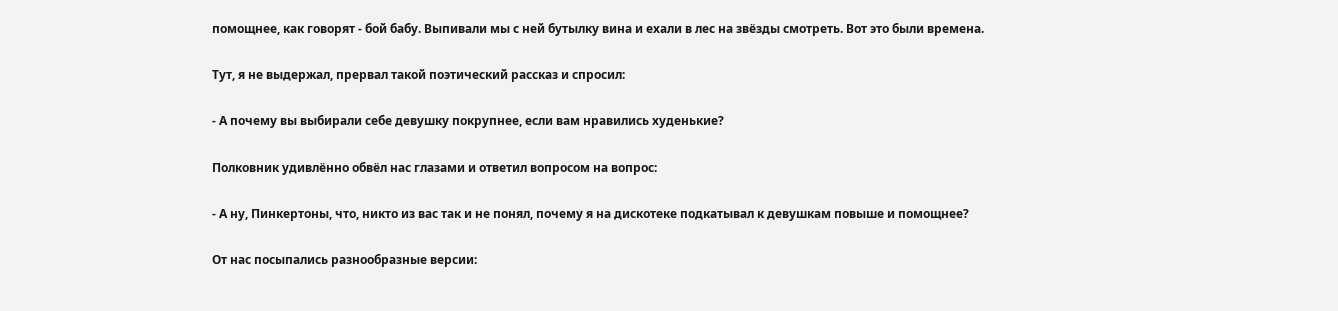помощнее, как говорят - бой бабу. Выпивали мы с ней бутылку вина и ехали в лес на звёзды смотреть. Вот это были времена.

Тут, я не выдержал, прервал такой поэтический рассказ и спросил:

- А почему вы выбирали себе девушку покрупнее, если вам нравились худенькие?

Полковник удивлённо обвёл нас глазами и ответил вопросом на вопрос:

- А ну, Пинкертоны, что, никто из вас так и не понял, почему я на дискотеке подкатывал к девушкам повыше и помощнее?

От нас посыпались разнообразные версии: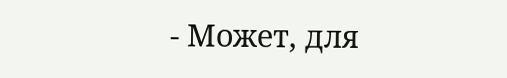- Может, для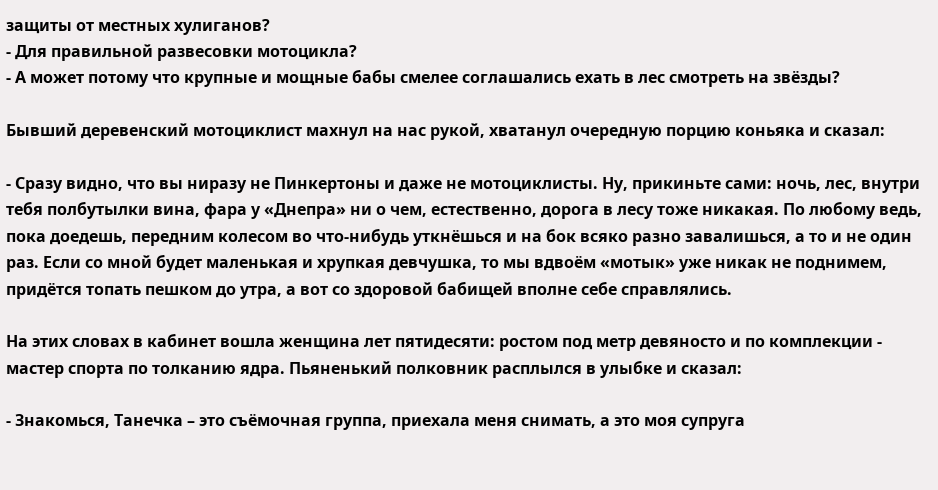защиты от местных хулиганов?
- Для правильной развесовки мотоцикла?
- А может потому что крупные и мощные бабы смелее соглашались ехать в лес смотреть на звёзды?

Бывший деревенский мотоциклист махнул на нас рукой, хватанул очередную порцию коньяка и сказал:

- Сразу видно, что вы ниразу не Пинкертоны и даже не мотоциклисты. Ну, прикиньте сами: ночь, лес, внутри тебя полбутылки вина, фара у «Днепра» ни о чем, естественно, дорога в лесу тоже никакая. По любому ведь, пока доедешь, передним колесом во что-нибудь уткнёшься и на бок всяко разно завалишься, а то и не один раз. Если со мной будет маленькая и хрупкая девчушка, то мы вдвоём «мотык» уже никак не поднимем, придётся топать пешком до утра, а вот со здоровой бабищей вполне себе справлялись.

На этих словах в кабинет вошла женщина лет пятидесяти: ростом под метр девяносто и по комплекции - мастер спорта по толканию ядра. Пьяненький полковник расплылся в улыбке и сказал:

- Знакомься, Танечка – это съёмочная группа, приехала меня снимать, а это моя супруга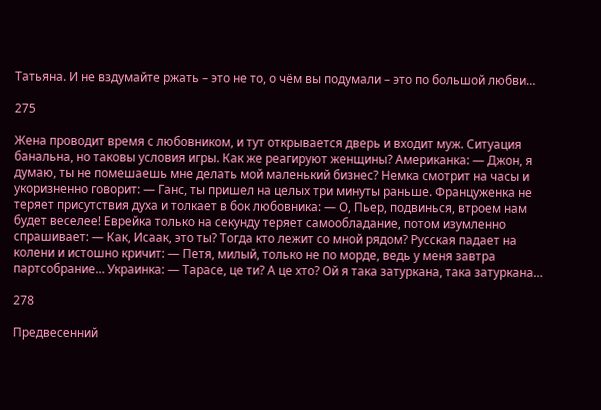Татьяна. И не вздумайте ржать – это не то, о чём вы подумали – это по большой любви…

275

Жена проводит время с любовником, и тут открывается дверь и входит муж. Ситуация банальна, но таковы условия игры. Как же реагируют женщины? Американка: — Джон, я думаю, ты не помешаешь мне делать мой маленький бизнес? Немка смотрит на часы и укоризненно говорит: — Ганс, ты пришел на целых три минуты раньше. Француженка не теряет присутствия духа и толкает в бок любовника: — О, Пьер, подвинься, втроем нам будет веселее! Еврейка только на секунду теряет самообладание, потом изумленно
спрашивает: — Как, Исаак, это ты? Тогда кто лежит со мной рядом? Русская падает на колени и истошно кричит: — Петя, милый, только не по морде, ведь у меня завтра партсобрание… Украинка: — Тарасе, це ти? А це хто? Ой я така затуркана, така затуркана…

278

Предвесенний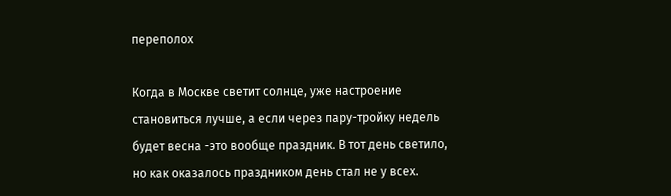переполох

Когда в Москве светит солнце, уже настроение становиться лучше, а если через пару-тройку недель будет весна -это вообще праздник. В тот день светило, но как оказалось праздником день стал не у всех.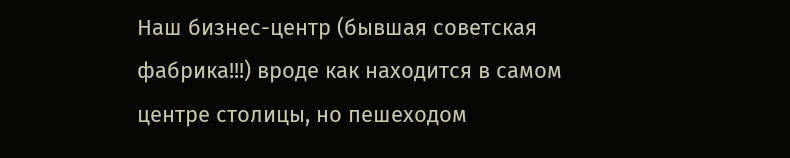Наш бизнес-центр (бывшая советская фабрика!!!) вроде как находится в самом центре столицы, но пешеходом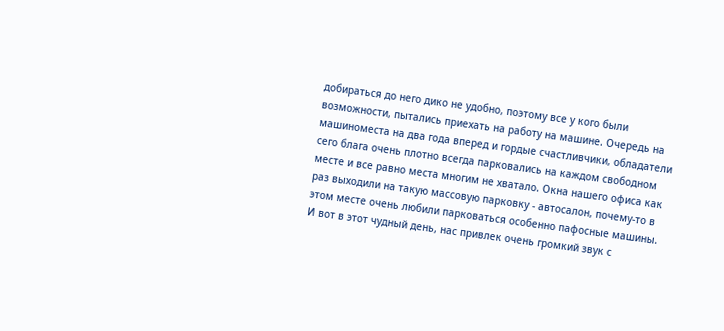добираться до него дико не удобно, поэтому все у кого были возможности, пытались приехать на работу на машине. Очередь на машиноместа на два года вперед и гордые счастливчики, обладатели сего блага очень плотно всегда парковались на каждом свободном месте и все равно места многим не хватало. Окна нашего офиса как раз выходили на такую массовую парковку - автосалон, почему-то в этом месте очень любили парковаться особенно пафосные машины.
И вот в этот чудный день, нас привлек очень громкий звук с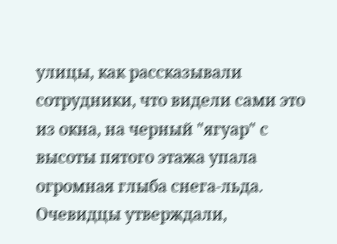улицы, как рассказывали сотрудники, что видели сами это из окна, на черный "ягуар" с высоты пятого этажа упала огромная глыба снега-льда. Очевидцы утверждали,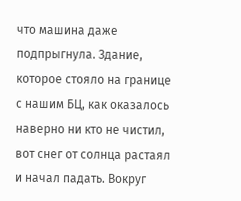что машина даже подпрыгнула. Здание, которое стояло на границе с нашим БЦ, как оказалось наверно ни кто не чистил, вот снег от солнца растаял и начал падать. Вокруг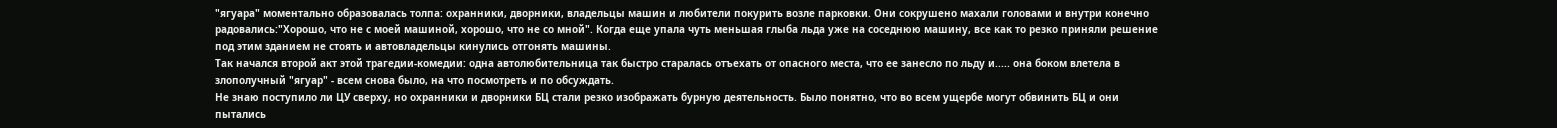"ягуара" моментально образовалась толпа: охранники, дворники, владельцы машин и любители покурить возле парковки. Они сокрушено махали головами и внутри конечно радовались:"Хорошо, что не с моей машиной, хорошо, что не со мной". Когда еще упала чуть меньшая глыба льда уже на соседнюю машину, все как то резко приняли решение под этим зданием не стоять и автовладельцы кинулись отгонять машины.
Так начался второй акт этой трагедии-комедии: одна автолюбительница так быстро старалась отъехать от опасного места, что ее занесло по льду и..... она боком влетела в злополучный "ягуар" - всем снова было, на что посмотреть и по обсуждать.
Не знаю поступило ли ЦУ сверху, но охранники и дворники БЦ стали резко изображать бурную деятельность. Было понятно, что во всем ущербе могут обвинить БЦ и они пытались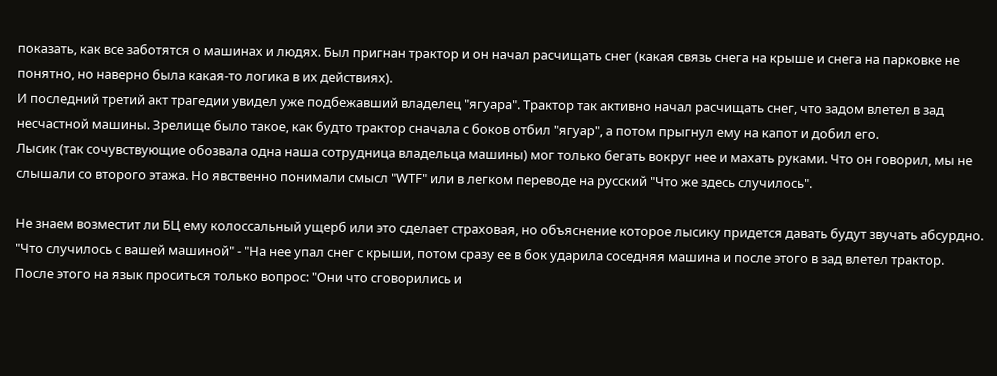показать, как все заботятся о машинах и людях. Был пригнан трактор и он начал расчищать снег (какая связь снега на крыше и снега на парковке не понятно, но наверно была какая-то логика в их действиях).
И последний третий акт трагедии увидел уже подбежавший владелец "ягуара". Трактор так активно начал расчищать снег, что задом влетел в зад несчастной машины. Зрелище было такое, как будто трактор сначала с боков отбил "ягуар", а потом прыгнул ему на капот и добил его.
Лысик (так сочувствующие обозвала одна наша сотрудница владельца машины) мог только бегать вокруг нее и махать руками. Что он говорил, мы не слышали со второго этажа. Но явственно понимали смысл "WTF" или в легком переводе на русский "Что же здесь случилось".

Не знаем возместит ли БЦ ему колоссальный ущерб или это сделает страховая, но объяснение которое лысику придется давать будут звучать абсурдно. "Что случилось с вашей машиной" - "На нее упал снег с крыши, потом сразу ее в бок ударила соседняя машина и после этого в зад влетел трактор.
После этого на язык проситься только вопрос: "Они что сговорились и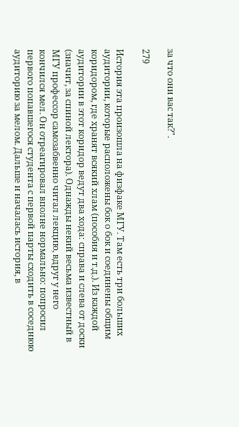за что они вас так?".

279

История эта произошла на физфаке МГУ. Там есть три больших аудитории, которые расположены бок о бок и соединены общим коридором, где хранят всякий хлам (пособия и т.д.). Из каждой аудитории в этот коридор ведут два хода: справа и слева от доски (значит, за спиной лектора). Однажды некий весьма известный в МГУ профессор самозабвенно читал лекцию, вдруг у него кончился мел. Он отреагировал вполне нормально: попросил первого попавшегося студента с первой парты сходить в соседнюю аудиторию за мелом. Дальше и началась история, в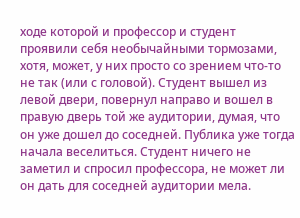ходе которой и профессор и студент проявили себя необычайными тормозами, хотя, может, у них просто со зрением что-то не так (или с головой). Студент вышел из левой двери, повернул направо и вошел в правую дверь той же аудитории, думая, что он уже дошел до соседней. Публика уже тогда начала веселиться. Студент ничего не заметил и спросил профессора, не может ли он дать для соседней аудитории мела.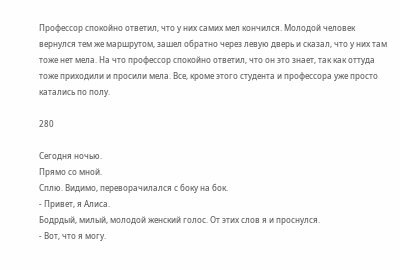Профессор спокойно ответил, что у них самих мел кончился. Молодой человек вернулся тем же маршрутом, зашел обратно через левую дверь и сказал, что у них там тоже нет мела. На что профессор спокойно ответил, что он это знает, так как оттуда тоже приходили и просили мела. Все, кроме этого студента и профессора уже просто катались по полу.

280

Сегодня ночью.
Прямо со мной.
Сплю. Видимо, переворачилался с боку на бок.
- Привет, я Алиса.
Бодрдый, милый, молодой женский голос. От этих слов я и проснулся.
- Вот, что я могу.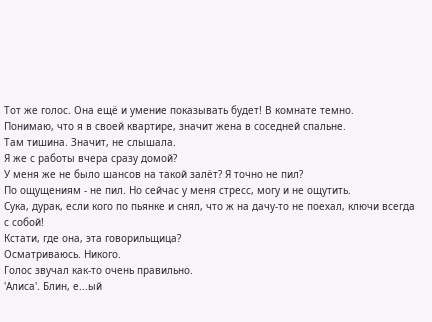Тот же голос. Она ещё и умение показывать будет! В комнате темно.
Понимаю, что я в своей квартире, значит жена в соседней спальне.
Там тишина. Значит, не слышала.
Я же с работы вчера сразу домой?
У меня же не было шансов на такой залёт? Я точно не пил?
По ощущениям - не пил. Но сейчас у меня стресс, могу и не ощутить.
Сука, дурак, если кого по пьянке и снял, что ж на дачу-то не поехал, ключи всегда с собой!
Кстати, где она, эта говорильщица?
Осматриваюсь. Никого.
Голос звучал как-то очень правильно.
'Алиса'. Блин, е...ый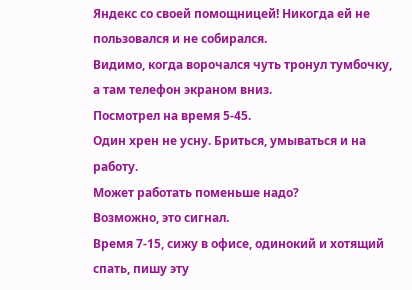Яндекс со своей помощницей! Никогда ей не пользовался и не собирался.
Видимо, когда ворочался чуть тронул тумбочку, а там телефон экраном вниз.
Посмотрел на время 5-45.
Один хрен не усну. Бриться, умываться и на работу.
Может работать поменьше надо?
Возможно, это сигнал.
Время 7-15, сижу в офисе, одинокий и хотящий спать, пишу эту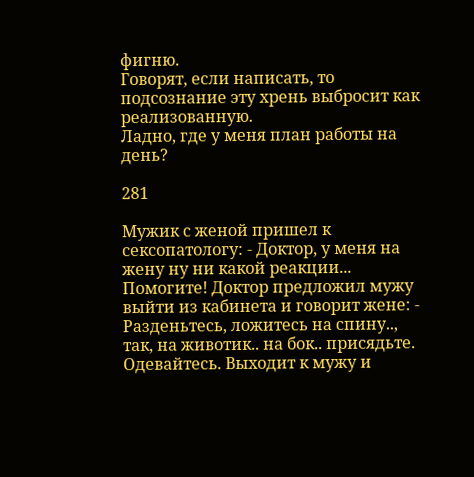фигню.
Говорят, если написать, то подсознание эту хрень выбросит как реализованную.
Ладно, где у меня план работы на день?

281

Мужик с женой пришел к сексопатологу: - Доктор, у меня на жену ну ни какой реакции... Помогите! Доктор предложил мужу выйти из кабинета и говорит жене: - Разденьтесь, ложитесь на спину.., так, на животик.. на бок.. присядьте. Одевайтесь. Выходит к мужу и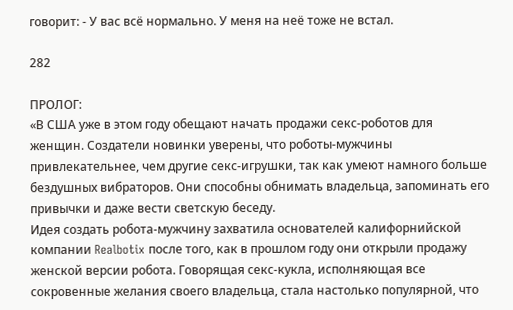говорит: - У вас всё нормально. У меня на неё тоже не встал.

282

ПРОЛОГ:
«В США уже в этом году обещают начать продажи секс-роботов для женщин. Создатели новинки уверены, что роботы-мужчины привлекательнее, чем другие секс-игрушки, так как умеют намного больше бездушных вибраторов. Они способны обнимать владельца, запоминать его привычки и даже вести светскую беседу.
Идея создать робота-мужчину захватила основателей калифорнийской компании Realbotix после того, как в прошлом году они открыли продажу женской версии робота. Говорящая секс-кукла, исполняющая все сокровенные желания своего владельца, стала настолько популярной, что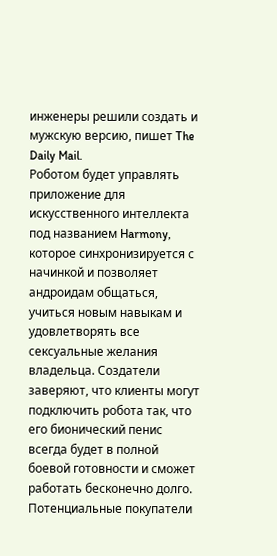инженеры решили создать и мужскую версию, пишет The Daily Mail.
Роботом будет управлять приложение для искусственного интеллекта под названием Harmony, которое синхронизируется с начинкой и позволяет андроидам общаться, учиться новым навыкам и удовлетворять все сексуальные желания владельца. Создатели заверяют, что клиенты могут подключить робота так, что его бионический пенис всегда будет в полной боевой готовности и сможет работать бесконечно долго. Потенциальные покупатели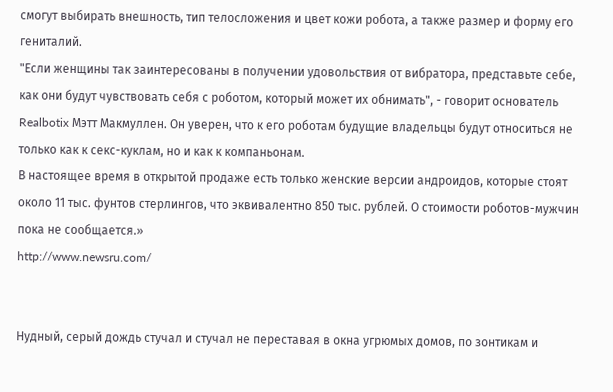смогут выбирать внешность, тип телосложения и цвет кожи робота, а также размер и форму его гениталий.
"Если женщины так заинтересованы в получении удовольствия от вибратора, представьте себе, как они будут чувствовать себя с роботом, который может их обнимать", - говорит основатель Realbotix Мэтт Макмуллен. Он уверен, что к его роботам будущие владельцы будут относиться не только как к секс-куклам, но и как к компаньонам.
В настоящее время в открытой продаже есть только женские версии андроидов, которые стоят около 11 тыс. фунтов стерлингов, что эквивалентно 850 тыс. рублей. О стоимости роботов-мужчин пока не сообщается.»
http://www.newsru.com/


Нудный, серый дождь стучал и стучал не переставая в окна угрюмых домов, по зонтикам и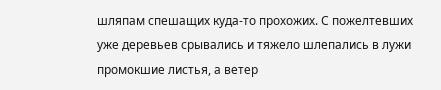шляпам спешащих куда-то прохожих. С пожелтевших уже деревьев срывались и тяжело шлепались в лужи промокшие листья, а ветер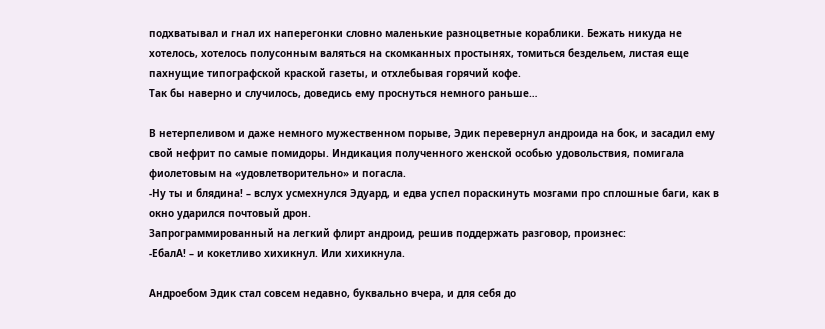подхватывал и гнал их наперегонки словно маленькие разноцветные кораблики. Бежать никуда не хотелось, хотелось полусонным валяться на скомканных простынях, томиться бездельем, листая еще пахнущие типографской краской газеты, и отхлебывая горячий кофе.
Так бы наверно и случилось, доведись ему проснуться немного раньше…

В нетерпеливом и даже немного мужественном порыве, Эдик перевернул андроида на бок, и засадил ему свой нефрит по самые помидоры. Индикация полученного женской особью удовольствия, помигала фиолетовым на «удовлетворительно» и погасла.
-Ну ты и блядина! – вслух усмехнулся Эдуард, и едва успел пораскинуть мозгами про сплошные баги, как в окно ударился почтовый дрон.
Запрограммированный на легкий флирт андроид, решив поддержать разговор, произнес:
-ЕбалА! – и кокетливо хихикнул. Или хихикнула.

Андроебом Эдик стал совсем недавно, буквально вчера, и для себя до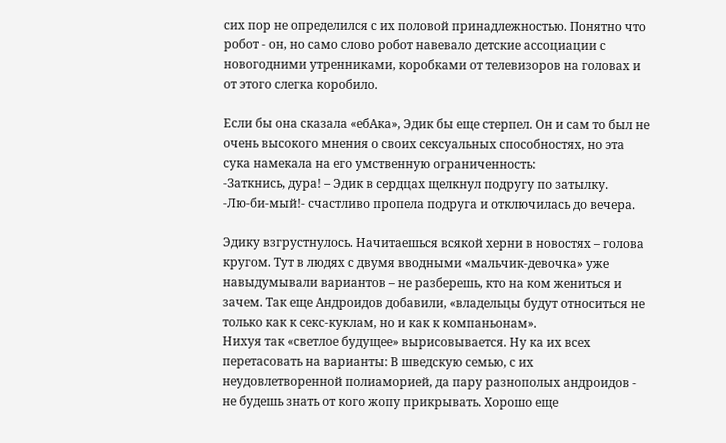сих пор не определился с их половой принадлежностью. Понятно что робот - он, но само слово робот навевало детские ассоциации с новогодними утренниками, коробками от телевизоров на головах и от этого слегка коробило.

Если бы она сказала «ебАка», Эдик бы еще стерпел. Он и сам то был не очень высокого мнения о своих сексуальных способностях, но эта сука намекала на его умственную ограниченность:
-Заткнись, дура! – Эдик в сердцах щелкнул подругу по затылку.
-Лю-би-мый!- счастливо пропела подруга и отключилась до вечера.

Эдику взгрустнулось. Начитаешься всякой херни в новостях – голова кругом. Тут в людях с двумя вводными «мальчик-девочка» уже навыдумывали вариантов – не разберешь, кто на ком жениться и зачем. Так еще Андроидов добавили, «владельцы будут относиться не только как к секс-куклам, но и как к компаньонам».
Нихуя так «светлое будущее» вырисовывается. Ну ка их всех перетасовать на варианты: В шведскую семью, с их неудовлетворенной полиаморией, да пару разнополых андроидов - не будешь знать от кого жопу прикрывать. Хорошо еще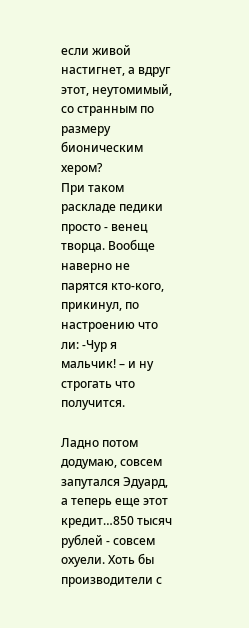если живой настигнет, а вдруг этот, неутомимый, со странным по размеру бионическим хером?
При таком раскладе педики просто - венец творца. Вообще наверно не парятся кто-кого, прикинул, по настроению что ли: -Чур я мальчик! – и ну строгать что получится.

Ладно потом додумаю, совсем запутался Эдуард, а теперь еще этот кредит…850 тысяч рублей - совсем охуели. Хоть бы производители с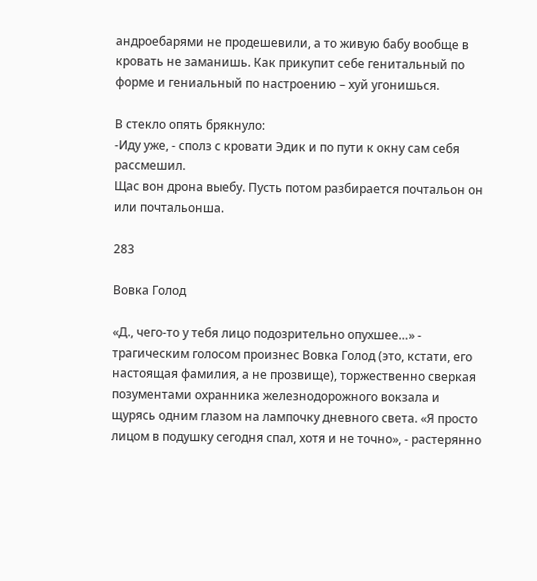андроебарями не продешевили, а то живую бабу вообще в кровать не заманишь. Как прикупит себе генитальный по форме и гениальный по настроению – хуй угонишься.

В стекло опять брякнуло:
-Иду уже, - сполз с кровати Эдик и по пути к окну сам себя рассмешил.
Щас вон дрона выебу. Пусть потом разбирается почтальон он или почтальонша.

283

Вовка Голод

«Д., чего-то у тебя лицо подозрительно опухшее…» - трагическим голосом произнес Вовка Голод (это, кстати, его настоящая фамилия, а не прозвище), торжественно сверкая позументами охранника железнодорожного вокзала и щурясь одним глазом на лампочку дневного света. «Я просто лицом в подушку сегодня спал, хотя и не точно», - растерянно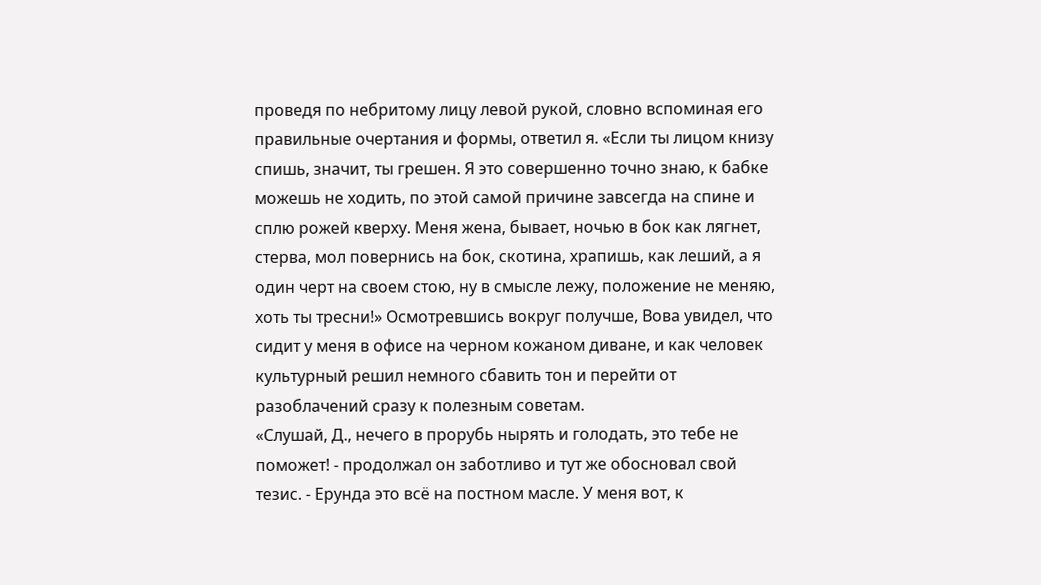проведя по небритому лицу левой рукой, словно вспоминая его правильные очертания и формы, ответил я. «Если ты лицом книзу спишь, значит, ты грешен. Я это совершенно точно знаю, к бабке можешь не ходить, по этой самой причине завсегда на спине и сплю рожей кверху. Меня жена, бывает, ночью в бок как лягнет, стерва, мол повернись на бок, скотина, храпишь, как леший, а я один черт на своем стою, ну в смысле лежу, положение не меняю, хоть ты тресни!» Осмотревшись вокруг получше, Вова увидел, что сидит у меня в офисе на черном кожаном диване, и как человек культурный решил немного сбавить тон и перейти от разоблачений сразу к полезным советам.
«Слушай, Д., нечего в прорубь нырять и голодать, это тебе не поможет! - продолжал он заботливо и тут же обосновал свой тезис. - Ерунда это всё на постном масле. У меня вот, к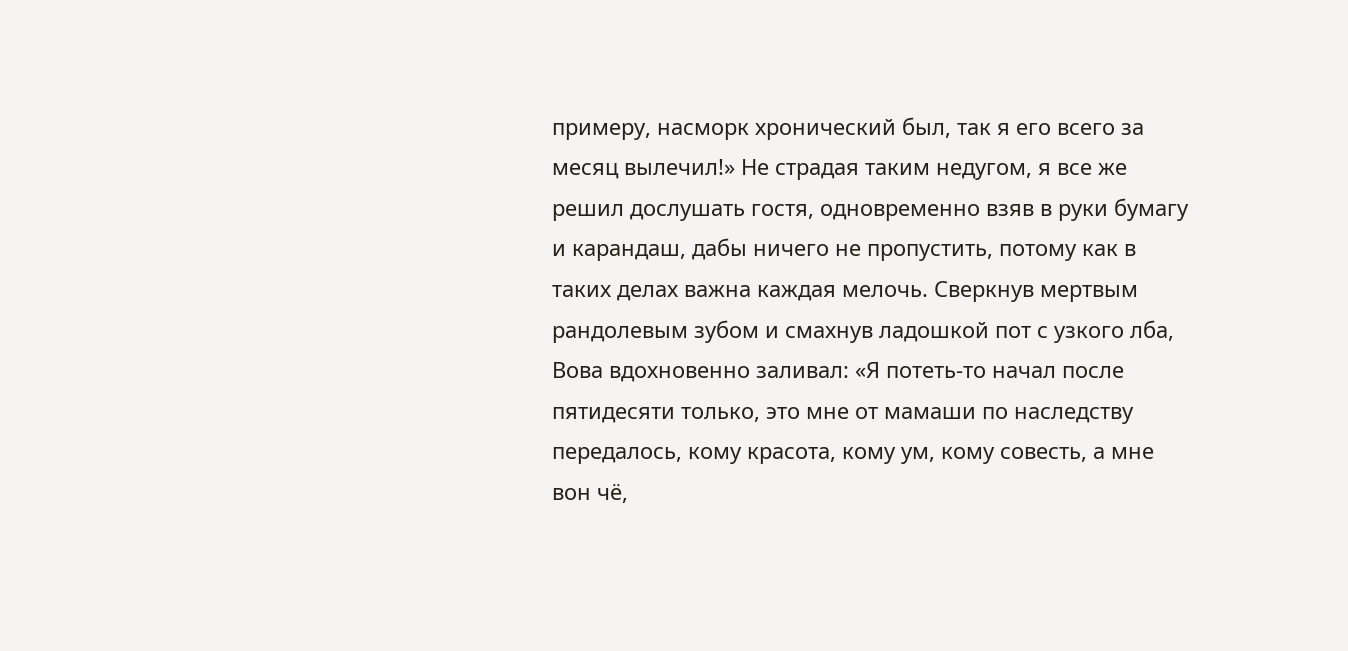примеру, насморк хронический был, так я его всего за месяц вылечил!» Не страдая таким недугом, я все же решил дослушать гостя, одновременно взяв в руки бумагу и карандаш, дабы ничего не пропустить, потому как в таких делах важна каждая мелочь. Сверкнув мертвым рандолевым зубом и смахнув ладошкой пот с узкого лба, Вова вдохновенно заливал: «Я потеть-то начал после пятидесяти только, это мне от мамаши по наследству передалось, кому красота, кому ум, кому совесть, а мне вон чё,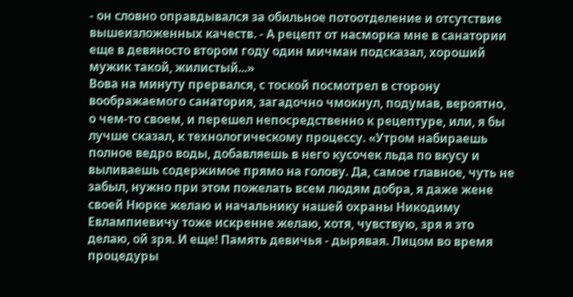- он словно оправдывался за обильное потоотделение и отсутствие вышеизложенных качеств. - А рецепт от насморка мне в санатории еще в девяносто втором году один мичман подсказал, хороший мужик такой, жилистый...»
Вова на минуту прервался, с тоской посмотрел в сторону воображаемого санатория, загадочно чмокнул, подумав, вероятно, о чем-то своем, и перешел непосредственно к рецептуре, или, я бы лучше сказал, к технологическому процессу. «Утром набираешь полное ведро воды, добавляешь в него кусочек льда по вкусу и выливаешь содержимое прямо на голову. Да, самое главное, чуть не забыл, нужно при этом пожелать всем людям добра, я даже жене своей Нюрке желаю и начальнику нашей охраны Никодиму Евлампиевичу тоже искренне желаю, хотя, чувствую, зря я это делаю, ой зря. И еще! Память девичья - дырявая. Лицом во время процедуры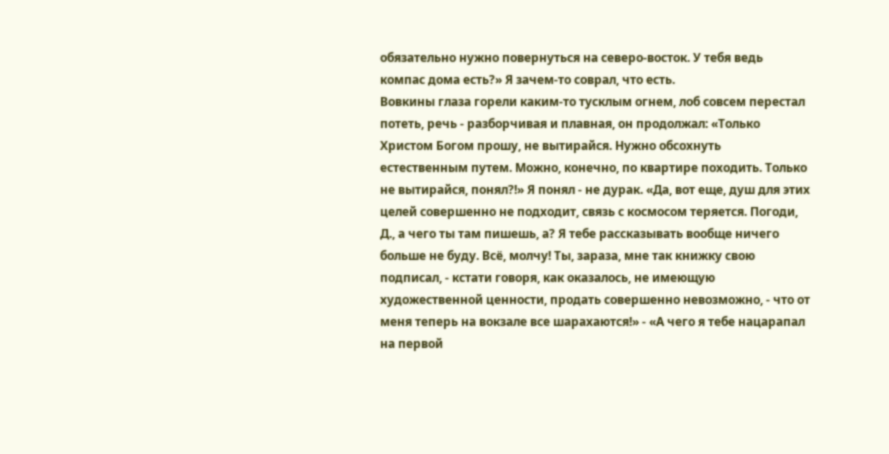обязательно нужно повернуться на северо-восток. У тебя ведь компас дома есть?» Я зачем-то соврал, что есть.
Вовкины глаза горели каким-то тусклым огнем, лоб совсем перестал потеть, речь - разборчивая и плавная, он продолжал: «Только Христом Богом прошу, не вытирайся. Нужно обсохнуть естественным путем. Можно, конечно, по квартире походить. Только не вытирайся, понял?!» Я понял - не дурак. «Да, вот еще, душ для этих целей совершенно не подходит, связь с космосом теряется. Погоди, Д., а чего ты там пишешь, а? Я тебе рассказывать вообще ничего больше не буду. Всё, молчу! Ты, зараза, мне так книжку свою подписал, - кстати говоря, как оказалось, не имеющую художественной ценности, продать совершенно невозможно, - что от меня теперь на вокзале все шарахаются!» - «А чего я тебе нацарапал на первой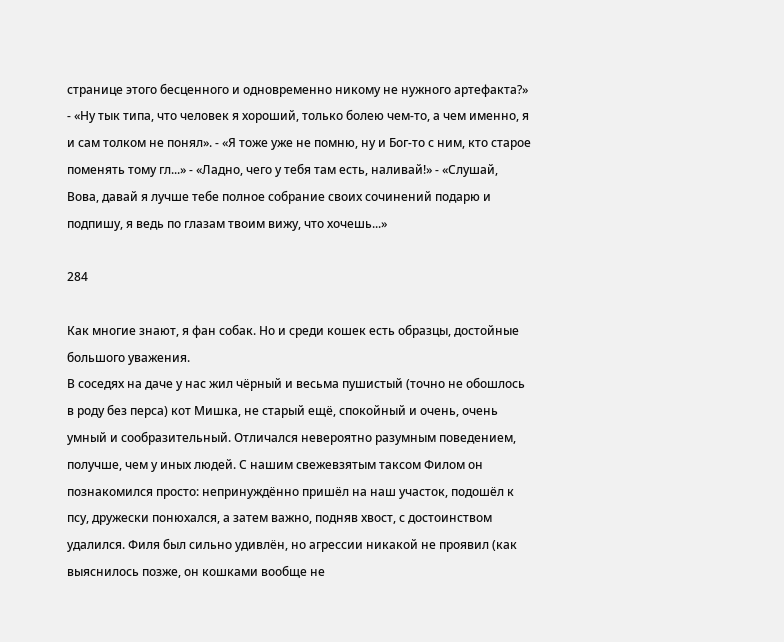странице этого бесценного и одновременно никому не нужного артефакта?» - «Ну тык типа, что человек я хороший, только болею чем-то, а чем именно, я и сам толком не понял». - «Я тоже уже не помню, ну и Бог-то с ним, кто старое поменять тому гл...» - «Ладно, чего у тебя там есть, наливай!» - «Слушай, Вова, давай я лучше тебе полное собрание своих сочинений подарю и подпишу, я ведь по глазам твоим вижу, что хочешь...»

284

Как многие знают, я фан собак. Но и среди кошек есть образцы, достойные большого уважения.
В соседях на даче у нас жил чёрный и весьма пушистый (точно не обошлось в роду без перса) кот Мишка, не старый ещё, спокойный и очень, очень умный и сообразительный. Отличался невероятно разумным поведением, получше, чем у иных людей. С нашим свежевзятым таксом Филом он познакомился просто: непринуждённо пришёл на наш участок, подошёл к псу, дружески понюхался, а затем важно, подняв хвост, с достоинством удалился. Филя был сильно удивлён, но агрессии никакой не проявил (как выяснилось позже, он кошками вообще не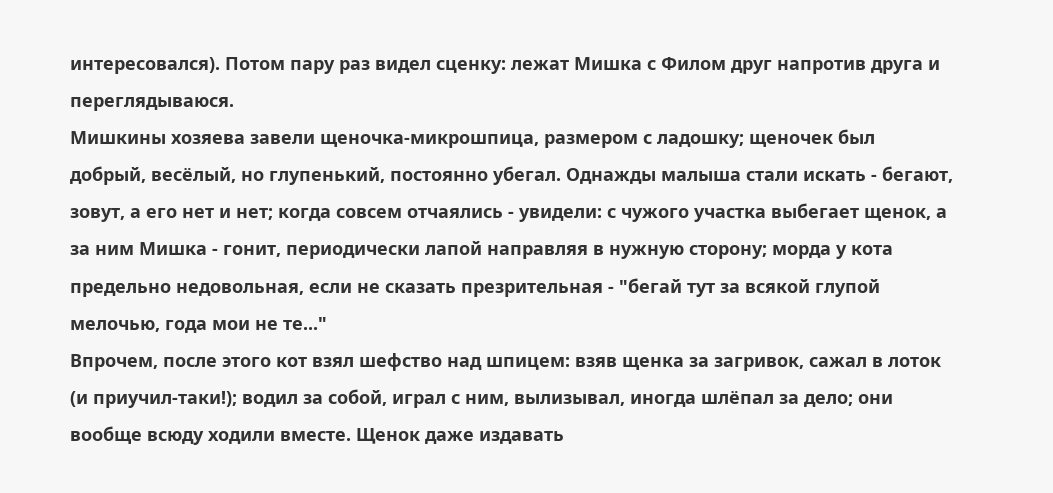интересовался). Потом пару раз видел сценку: лежат Мишка с Филом друг напротив друга и переглядываюся.
Мишкины хозяева завели щеночка-микрошпица, размером с ладошку; щеночек был добрый, весёлый, но глупенький, постоянно убегал. Однажды малыша стали искать - бегают, зовут, а его нет и нет; когда совсем отчаялись - увидели: с чужого участка выбегает щенок, а за ним Мишка - гонит, периодически лапой направляя в нужную сторону; морда у кота предельно недовольная, если не сказать презрительная - "бегай тут за всякой глупой мелочью, года мои не те..."
Впрочем, после этого кот взял шефство над шпицем: взяв щенка за загривок, сажал в лоток (и приучил-таки!); водил за собой, играл с ним, вылизывал, иногда шлёпал за дело; они вообще всюду ходили вместе. Щенок даже издавать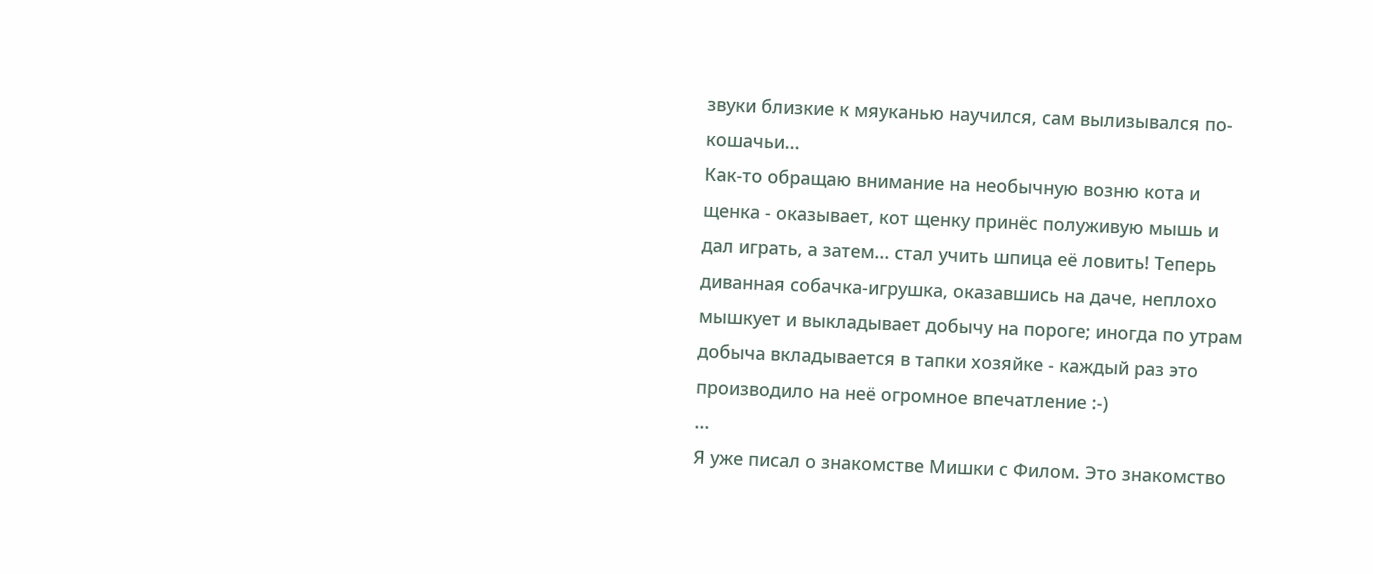звуки близкие к мяуканью научился, сам вылизывался по-кошачьи...
Как-то обращаю внимание на необычную возню кота и щенка - оказывает, кот щенку принёс полуживую мышь и дал играть, а затем... стал учить шпица её ловить! Теперь диванная собачка-игрушка, оказавшись на даче, неплохо мышкует и выкладывает добычу на пороге; иногда по утрам добыча вкладывается в тапки хозяйке - каждый раз это производило на неё огромное впечатление :-)
...
Я уже писал о знакомстве Мишки с Филом. Это знакомство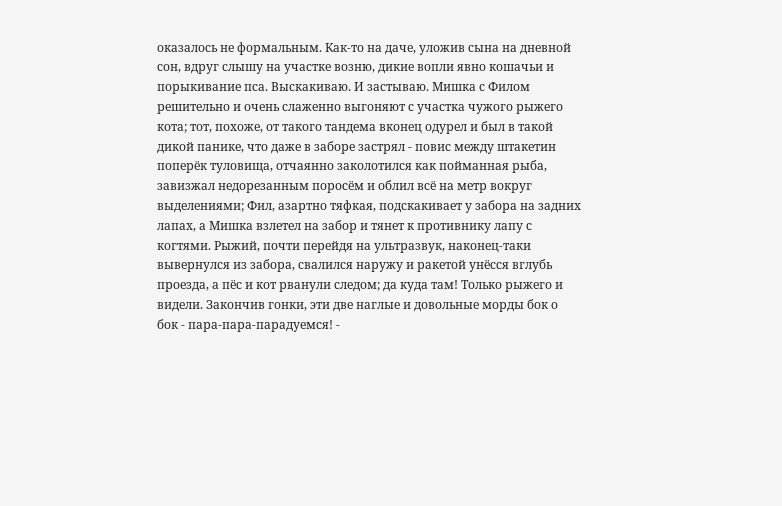оказалось не формальным. Как-то на даче, уложив сына на дневной сон, вдруг слышу на участке возню, дикие вопли явно кошачьи и порыкивание пса. Выскакиваю. И застываю. Мишка с Филом решительно и очень слаженно выгоняют с участка чужого рыжего кота; тот, похоже, от такого тандема вконец одурел и был в такой дикой панике, что даже в заборе застрял - повис между штакетин поперёк туловища, отчаянно заколотился как пойманная рыба, завизжал недорезанным поросём и облил всё на метр вокруг выделениями; Фил, азартно тяфкая, подскакивает у забора на задних лапах, а Мишка взлетел на забор и тянет к противнику лапу с когтями. Рыжий, почти перейдя на ультразвук, наконец-таки вывернулся из забора, свалился наружу и ракетой унёсся вглубь проезда, а пёс и кот рванули следом; да куда там! Только рыжего и видели. Закончив гонки, эти две наглые и довольные морды бок о бок - пара-пара-парадуемся! -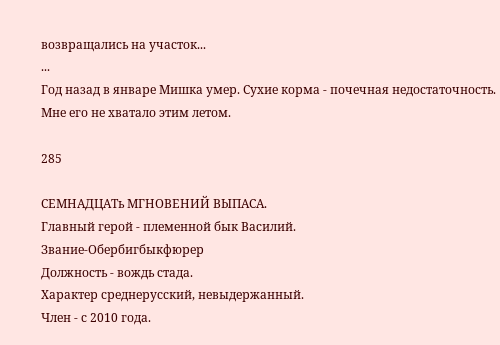возвращались на участок...
...
Год назад в январе Мишка умер. Сухие корма - почечная недостаточность. Мне его не хватало этим летом.

285

СЕМНАДЦАТь МГНОВЕНИЙ ВЫПАСА.
Главный герой - племенной бык Василий.
Звание-Обербигбыкфюрер
Должность - вождь стада.
Характер среднерусский, невыдержанный.
Член - с 2010 года.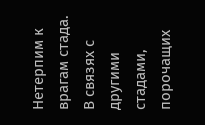Нетерпим к врагам стада.
В связях с другими стадами, порочащих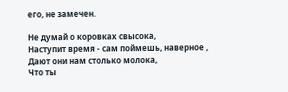его, не замечен.

Не думай о коровках свысока,
Наступит время - сам поймешь, наверное ,
Дают они нам столько молока,
Что ты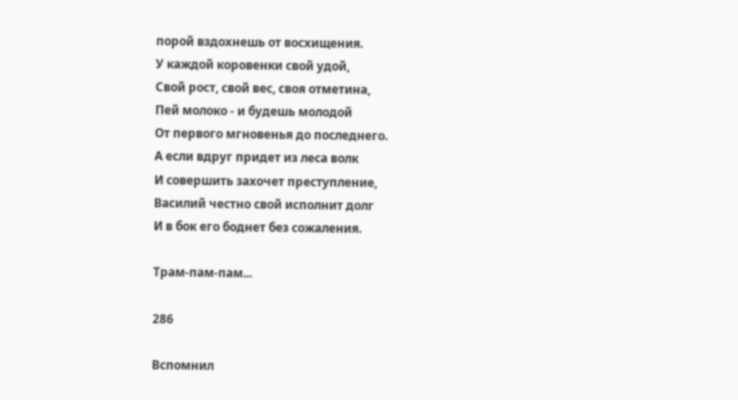порой вздохнешь от восхищения.
У каждой коровенки свой удой,
Свой рост, свой вес, своя отметина,
Пей молоко - и будешь молодой
От первого мгновенья до последнего.
А если вдруг придет из леса волк
И совершить захочет преступление,
Василий честно свой исполнит долг
И в бок его боднет без сожаления.

Трам-пам-пам...

286

Вспомнил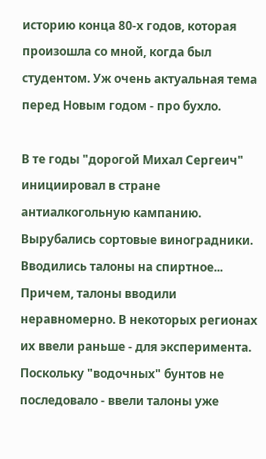историю конца 80-х годов, которая произошла со мной, когда был студентом. Уж очень актуальная тема перед Новым годом - про бухло.

В те годы "дорогой Михал Сергеич" инициировал в стране антиалкогольную кампанию. Вырубались сортовые виноградники. Вводились талоны на спиртное... Причем, талоны вводили неравномерно. В некоторых регионах их ввели раньше - для эксперимента. Поскольку "водочных" бунтов не последовало - ввели талоны уже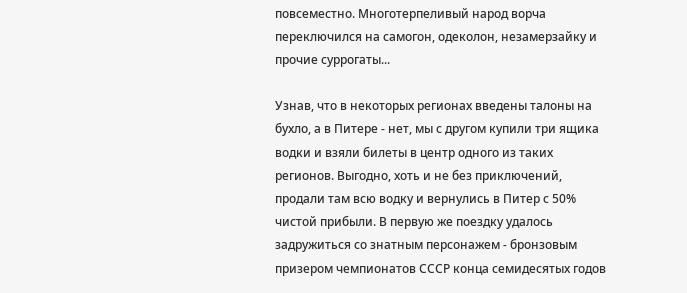повсеместно. Многотерпеливый народ ворча переключился на самогон, одеколон, незамерзайку и прочие суррогаты...

Узнав, что в некоторых регионах введены талоны на бухло, а в Питере - нет, мы с другом купили три ящика водки и взяли билеты в центр одного из таких регионов. Выгодно, хоть и не без приключений, продали там всю водку и вернулись в Питер с 50% чистой прибыли. В первую же поездку удалось задружиться со знатным персонажем - бронзовым призером чемпионатов СССР конца семидесятых годов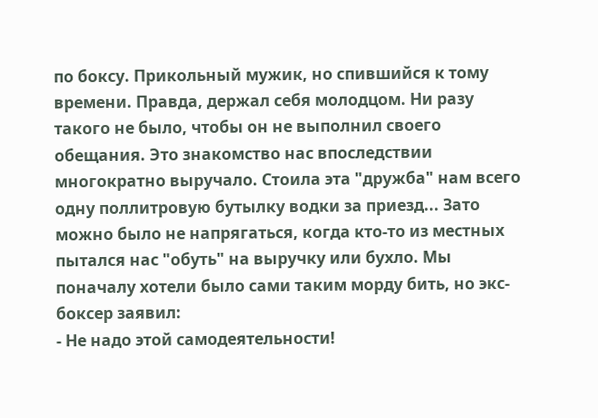по боксу. Прикольный мужик, но спившийся к тому времени. Правда, держал себя молодцом. Ни разу такого не было, чтобы он не выполнил своего обещания. Это знакомство нас впоследствии многократно выручало. Стоила эта "дружба" нам всего одну поллитровую бутылку водки за приезд... Зато можно было не напрягаться, когда кто-то из местных пытался нас "обуть" на выручку или бухло. Мы поначалу хотели было сами таким морду бить, но экс-боксер заявил:
- Не надо этой самодеятельности!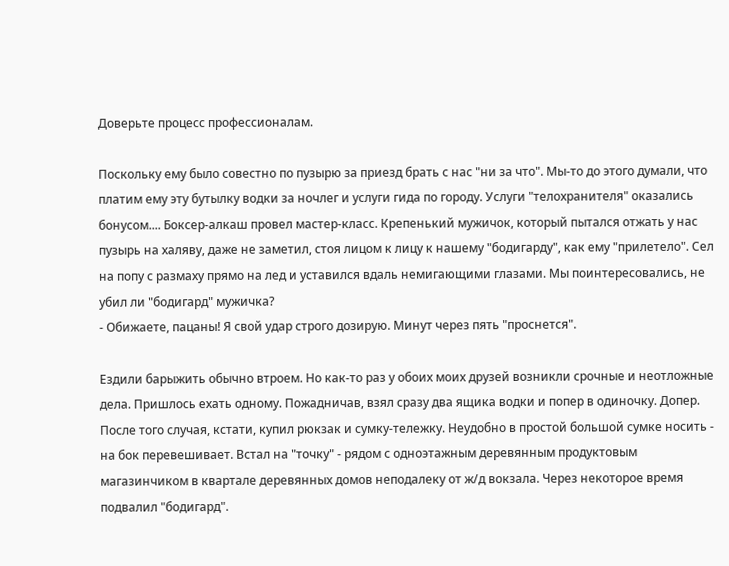Доверьте процесс профессионалам.

Поскольку ему было совестно по пузырю за приезд брать с нас "ни за что". Мы-то до этого думали, что платим ему эту бутылку водки за ночлег и услуги гида по городу. Услуги "телохранителя" оказались бонусом.... Боксер-алкаш провел мастер-класс. Крепенький мужичок, который пытался отжать у нас пузырь на халяву, даже не заметил, стоя лицом к лицу к нашему "бодигарду", как ему "прилетело". Сел на попу с размаху прямо на лед и уставился вдаль немигающими глазами. Мы поинтересовались, не убил ли "бодигард" мужичка?
- Обижаете, пацаны! Я свой удар строго дозирую. Минут через пять "проснется".

Ездили барыжить обычно втроем. Но как-то раз у обоих моих друзей возникли срочные и неотложные дела. Пришлось ехать одному. Пожадничав, взял сразу два ящика водки и попер в одиночку. Допер. После того случая, кстати, купил рюкзак и сумку-тележку. Неудобно в простой большой сумке носить - на бок перевешивает. Встал на "точку" - рядом с одноэтажным деревянным продуктовым магазинчиком в квартале деревянных домов неподалеку от ж/д вокзала. Через некоторое время подвалил "бодигард".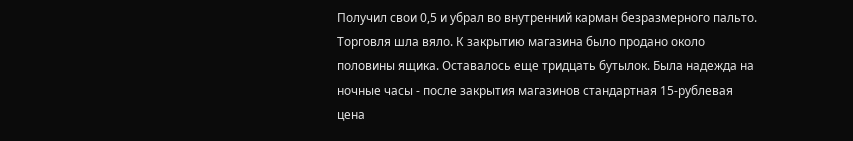Получил свои 0,5 и убрал во внутренний карман безразмерного пальто. Торговля шла вяло. К закрытию магазина было продано около половины ящика. Оставалось еще тридцать бутылок. Была надежда на ночные часы - после закрытия магазинов стандартная 15-рублевая цена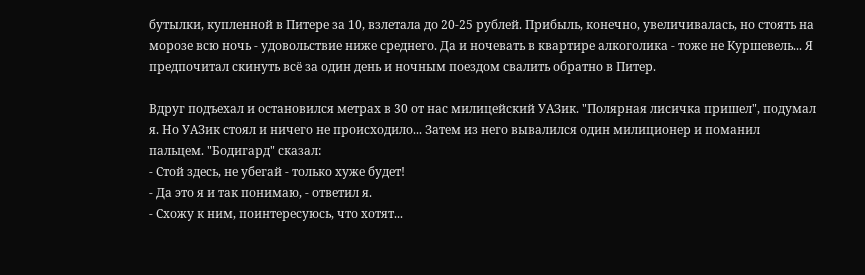бутылки, купленной в Питере за 10, взлетала до 20-25 рублей. Прибыль, конечно, увеличивалась, но стоять на морозе всю ночь - удовольствие ниже среднего. Да и ночевать в квартире алкоголика - тоже не Куршевель... Я предпочитал скинуть всё за один день и ночным поездом свалить обратно в Питер.

Вдруг подъехал и остановился метрах в 30 от нас милицейский УАЗик. "Полярная лисичка пришел", подумал я. Но УАЗик стоял и ничего не происходило... Затем из него вывалился один милиционер и поманил пальцем. "Бодигард" сказал:
- Стой здесь, не убегай - только хуже будет!
- Да это я и так понимаю, - ответил я.
- Схожу к ним, поинтересуюсь, что хотят...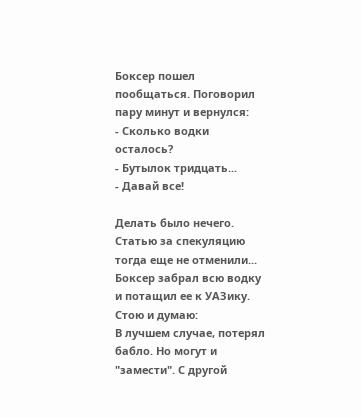Боксер пошел пообщаться. Поговорил пару минут и вернулся:
- Сколько водки осталось?
- Бутылок тридцать...
- Давай все!

Делать было нечего. Статью за спекуляцию тогда еще не отменили... Боксер забрал всю водку и потащил ее к УАЗику. Стою и думаю:
В лучшем случае, потерял бабло. Но могут и "замести". С другой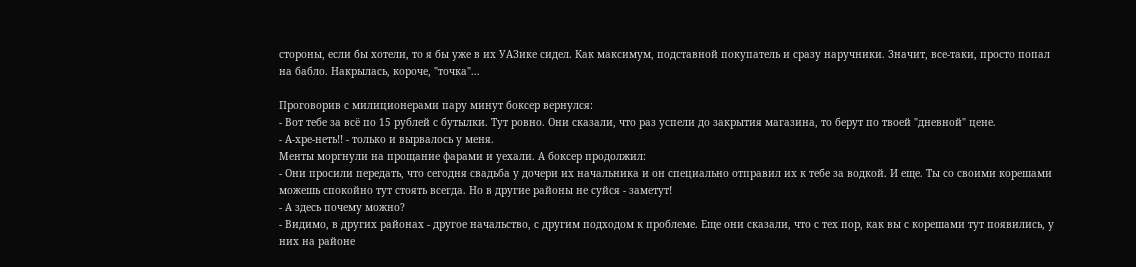стороны, если бы хотели, то я бы уже в их УАЗике сидел. Как максимум, подставной покупатель и сразу наручники. Значит, все-таки, просто попал на бабло. Накрылась, короче, "точка"...

Проговорив с милиционерами пару минут боксер вернулся:
- Вот тебе за всё по 15 рублей с бутылки. Тут ровно. Они сказали, что раз успели до закрытия магазина, то берут по твоей "дневной" цене.
- А-хре-неть!! - только и вырвалось у меня.
Менты моргнули на прощание фарами и уехали. А боксер продолжил:
- Они просили передать, что сегодня свадьба у дочери их начальника и он специально отправил их к тебе за водкой. И еще. Ты со своими корешами можешь спокойно тут стоять всегда. Но в другие районы не суйся - заметут!
- А здесь почему можно?
- Видимо, в других районах - другое начальство, с другим подходом к проблеме. Еще они сказали, что с тех пор, как вы с корешами тут появились, у них на районе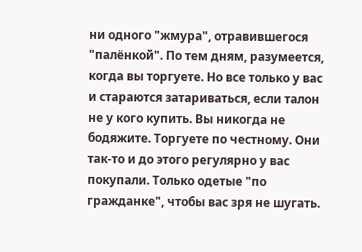ни одного "жмура", отравившегося "палёнкой". По тем дням, разумеется, когда вы торгуете. Но все только у вас и стараются затариваться, если талон не у кого купить. Вы никогда не бодяжите. Торгуете по честному. Они так-то и до этого регулярно у вас покупали. Только одетые "по гражданке", чтобы вас зря не шугать.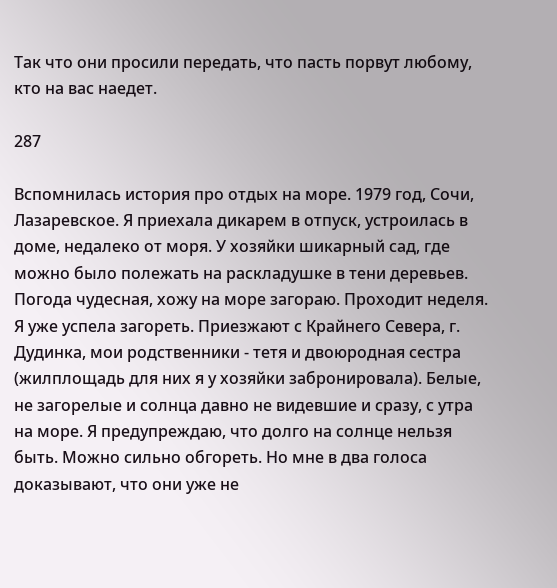Так что они просили передать, что пасть порвут любому, кто на вас наедет.

287

Вспомнилась история про отдых на море. 1979 год, Сочи, Лазаревское. Я приехала дикарем в отпуск, устроилась в доме, недалеко от моря. У хозяйки шикарный сад, где можно было полежать на раскладушке в тени деревьев. Погода чудесная, хожу на море загораю. Проходит неделя. Я уже успела загореть. Приезжают с Крайнего Севера, г. Дудинка, мои родственники - тетя и двоюродная сестра (жилплощадь для них я у хозяйки забронировала). Белые, не загорелые и солнца давно не видевшие и сразу, с утра на море. Я предупреждаю, что долго на солнце нельзя быть. Можно сильно обгореть. Но мне в два голоса доказывают, что они уже не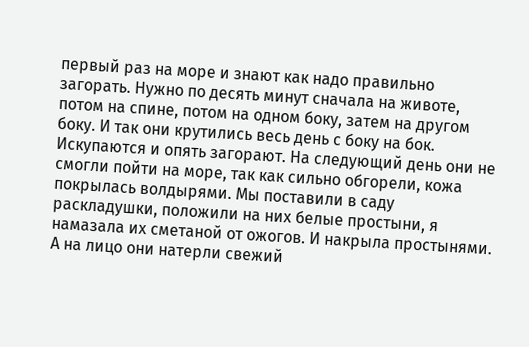первый раз на море и знают как надо правильно загорать. Нужно по десять минут сначала на животе, потом на спине, потом на одном боку, затем на другом боку. И так они крутились весь день с боку на бок. Искупаются и опять загорают. На следующий день они не смогли пойти на море, так как сильно обгорели, кожа покрылась волдырями. Мы поставили в саду раскладушки, положили на них белые простыни, я намазала их сметаной от ожогов. И накрыла простынями. А на лицо они натерли свежий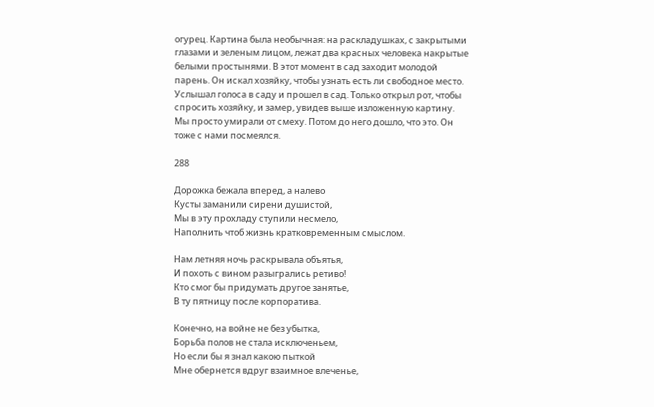огурец. Картина была необычная: на раскладушках, с закрытыми глазами и зеленым лицом, лежат два красных человека накрытые белыми простынями. В этот момент в сад заходит молодой парень. Он искал хозяйку, чтобы узнать есть ли свободное место. Услышал голоса в саду и прошел в сад. Только открыл рот, чтобы спросить хозяйку, и замер, увидев выше изложенную картину. Мы просто умирали от смеху. Потом до него дошло, что это. Он тоже с нами посмеялся.

288

Дорожка бежала вперед, а налево
Кусты заманили сирени душистой,
Мы в эту прохладу ступили несмело,
Наполнить чтоб жизнь кратковременным смыслом.

Нам летняя ночь раскрывала объятья,
И похоть с вином разыгрались ретиво!
Кто смог бы придумать другое занятье,
В ту пятницу после корпоратива.

Конечно, на войне не без убытка,
Борьба полов не стала исключеньем,
Но если бы я знал какою пыткой
Мне обернется вдруг взаимное влеченье,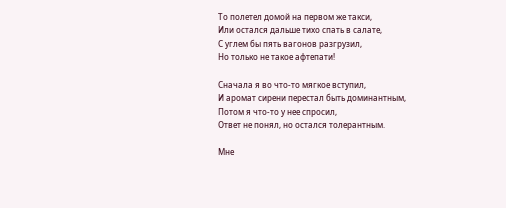То полетел домой на первом же такси,
Или остался дальше тихо спать в салате,
С углем бы пять вагонов разгрузил,
Но только не такое афтепати!

Сначала я во что-то мягкое вступил,
И аромат сирени перестал быть доминантным,
Потом я что-то у нее спросил,
Ответ не понял, но остался толерантным.

Мне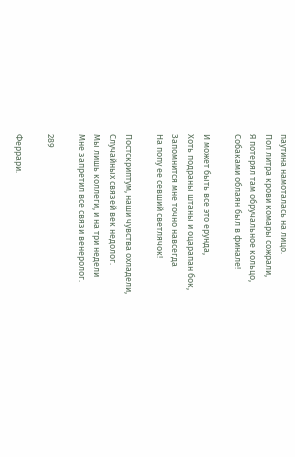паутина намоталась на лицо.
Пол литра крови комары сожрали,
Я потерял там обручальное кольцо,
Собаками облаян был в финале!

И может быть все это ерунда,
Хоть подраны штаны и оцарапан бок,
Запомнится мне точно навсегда
На попу ее севший светлячок!

Постскриптум, наши чувства охладели,
Случайных связей век недолог.
Мы лишь коллеги, и на три недели
Мне запретил все связи венеролог.

289

Феррари.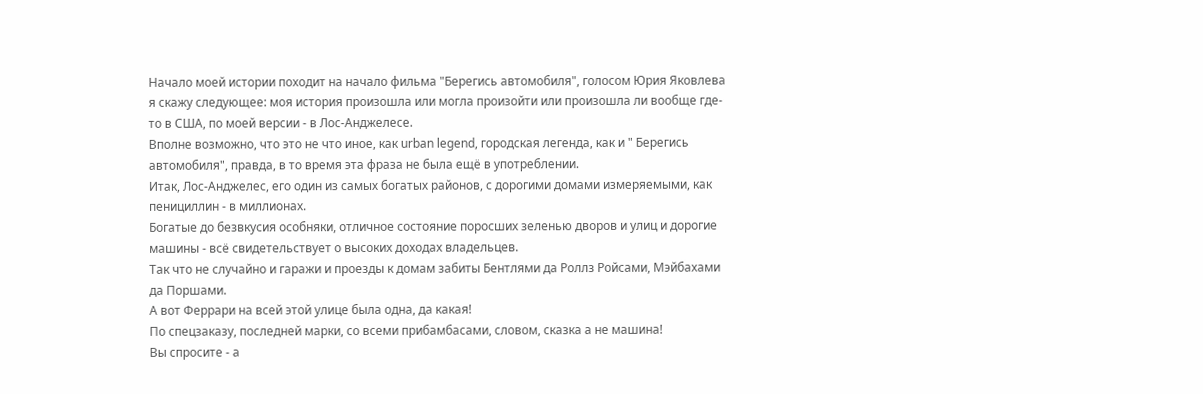Начало моей истории походит на начало фильма "Берегись автомобиля", голосом Юрия Яковлева я скажу следующее: моя история произошла или могла произойти или произошла ли вообще где-то в США, по моей версии - в Лос-Анджелесе.
Вполне возможно, что это не что иное, как urban legend, городская легенда, как и " Берегись автомобиля", правда, в то время эта фраза не была ещё в употреблении.
Итак, Лос-Анджелес, его один из самых богатых районов, с дорогими домами измеряемыми, как пенициллин - в миллионах.
Богатые до безвкусия особняки, отличное состояние поросших зеленью дворов и улиц и дорогие машины - всё свидетельствует о высоких доходах владельцев.
Так что не случайно и гаражи и проезды к домам забиты Бентлями да Роллз Ройсами, Мэйбахами да Поршами.
А вот Феррари на всей этой улице была одна, да какая!
По спецзаказу, последней марки, со всеми прибамбасами, словом, сказка а не машина!
Вы спросите - а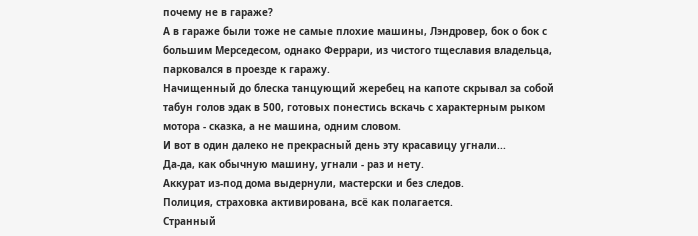почему не в гараже?
А в гараже были тоже не самые плохие машины, Лэндровер, бок о бок с большим Мерседесом, однако Феррари, из чистого тщеславия владельца, парковался в проезде к гаражу.
Начищенный до блеска танцующий жеребец на капоте скрывал за собой табун голов эдак в 500, готовых понестись вскачь с характерным рыком мотора - сказка, а не машина, одним словом.
И вот в один далеко не прекрасный день эту красавицу угнали...
Да-да, как обычную машину, угнали - раз и нету.
Аккурат из-под дома выдернули, мастерски и без следов.
Полиция, страховка активирована, всё как полагается.
Странный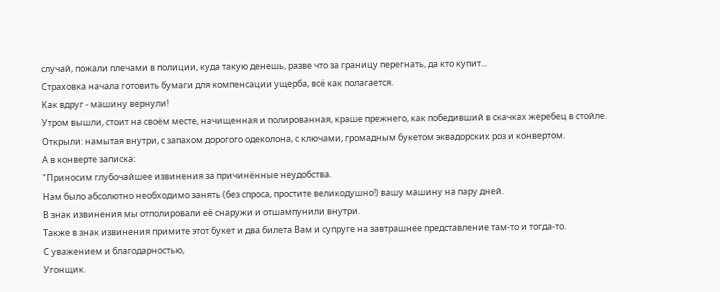случай, пожали плечами в полиции, куда такую денешь, разве что за границу перегнать, да кто купит...
Страховка начала готовить бумаги для компенсации ущерба, всё как полагается.
Как вдруг - машину вернули!
Утром вышли, стоит на своём месте, начищенная и полированная, краше прежнего, как победивший в скачках жеребец в стойле.
Открыли: намытая внутри, с запахом дорогого одеколона, с ключами, громадным букетом эквадорских роз и конвертом.
А в конверте записка:
"Приносим глубочайшее извинения за причинённые неудобства.
Нам было абсолютно необходимо занять (без спроса, простите великодушно!) вашу машину на пару дней.
В знак извинения мы отполировали её снаружи и отшампунили внутри.
Также в знак извинения примите этот букет и два билета Вам и супруге на завтрашнее представление там-то и тогда-то.
С уважением и благодарностью,
Угонщик.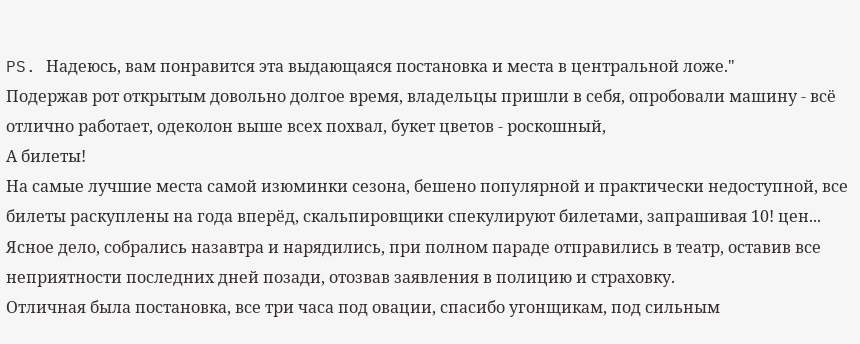PS. Надеюсь, вам понравится эта выдающаяся постановка и места в центральной ложе."
Подержав рот открытым довольно долгое время, владельцы пришли в себя, опробовали машину - всё отлично работает, одеколон выше всех похвал, букет цветов - роскошный,
А билеты!
На самые лучшие места самой изюминки сезона, бешено популярной и практически недоступной, все билеты раскуплены на года вперёд, скальпировщики спекулируют билетами, запрашивая 10! цен...
Ясное дело, собрались назавтра и нарядились, при полном параде отправились в театр, оставив все неприятности последних дней позади, отозвав заявления в полицию и страховку.
Отличная была постановка, все три часа под овации, спасибо угонщикам, под сильным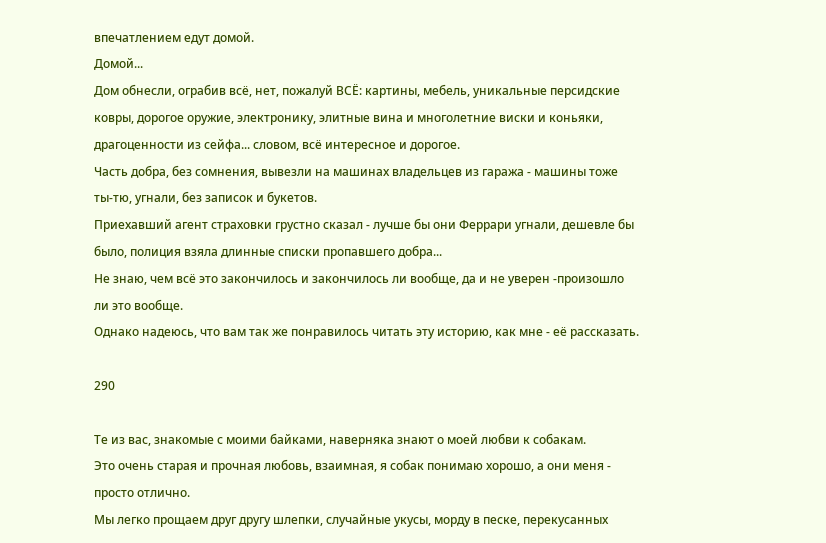впечатлением едут домой.
Домой...
Дом обнесли, ограбив всё, нет, пожалуй ВСЁ: картины, мебель, уникальные персидские ковры, дорогое оружие, электронику, элитные вина и многолетние виски и коньяки, драгоценности из сейфа... словом, всё интересное и дорогое.
Часть добра, без сомнения, вывезли на машинах владельцев из гаража - машины тоже ты-тю, угнали, без записок и букетов.
Приехавший агент страховки грустно сказал - лучше бы они Феррари угнали, дешевле бы было, полиция взяла длинные списки пропавшего добра...
Не знаю, чем всё это закончилось и закончилось ли вообще, да и не уверен -произошло ли это вообще.
Однако надеюсь, что вам так же понравилось читать эту историю, как мне - её рассказать.

290

Те из вас, знакомые с моими байками, наверняка знают о моей любви к собакам.
Это очень старая и прочная любовь, взаимная, я собак понимаю хорошо, а они меня - просто отлично.
Мы легко прощаем друг другу шлепки, случайные укусы, морду в песке, перекусанных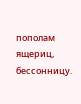пополам ящериц, бессонницу.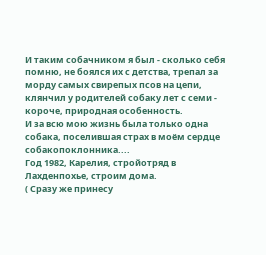И таким собачником я был - сколько себя помню, не боялся их с детства, трепал за морду самых свирепых псов на цепи, клянчил у родителей собаку лет с семи - короче, природная особенность.
И за всю мою жизнь была только одна собака, поселившая страх в моём сердце собакопоклонника....
Год 1982, Карелия, стройотряд в Лахденпохье, строим дома.
( Сразу же принесу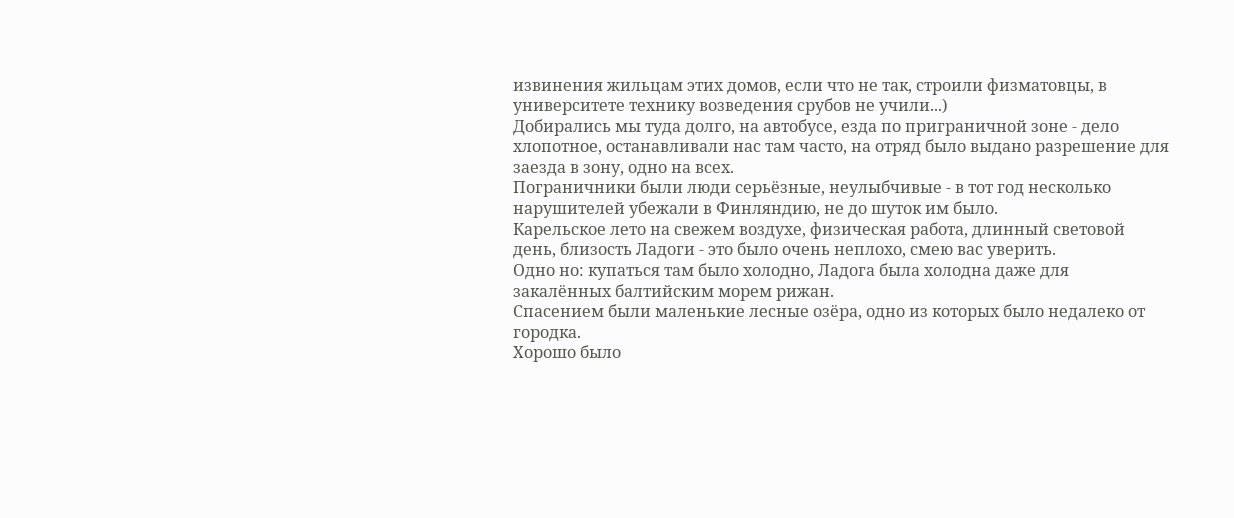извинения жильцам этих домов, если что не так, строили физматовцы, в университете технику возведения срубов не учили...)
Добирались мы туда долго, на автобусе, езда по приграничной зоне - дело хлопотное, останавливали нас там часто, на отряд было выдано разрешение для заезда в зону, одно на всех.
Пограничники были люди серьёзные, неулыбчивые - в тот год несколько нарушителей убежали в Финляндию, не до шуток им было.
Карельское лето на свежем воздухе, физическая работа, длинный световой день, близость Ладоги - это было очень неплохо, смею вас уверить.
Одно но: купаться там было холодно, Ладога была холодна даже для закалённых балтийским морем рижан.
Спасением были маленькие лесные озёра, одно из которых было недалеко от городка.
Хорошо было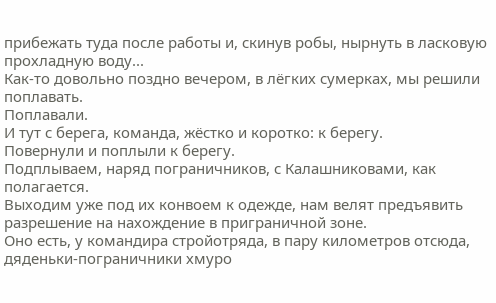прибежать туда после работы и, скинув робы, нырнуть в ласковую прохладную воду...
Как-то довольно поздно вечером, в лёгких сумерках, мы решили поплавать.
Поплавали.
И тут с берега, команда, жёстко и коротко: к берегу.
Повернули и поплыли к берегу.
Подплываем, наряд пограничников, с Калашниковами, как полагается.
Выходим уже под их конвоем к одежде, нам велят предъявить разрешение на нахождение в приграничной зоне.
Оно есть, у командира стройотряда, в пару километров отсюда, дяденьки-пограничники хмуро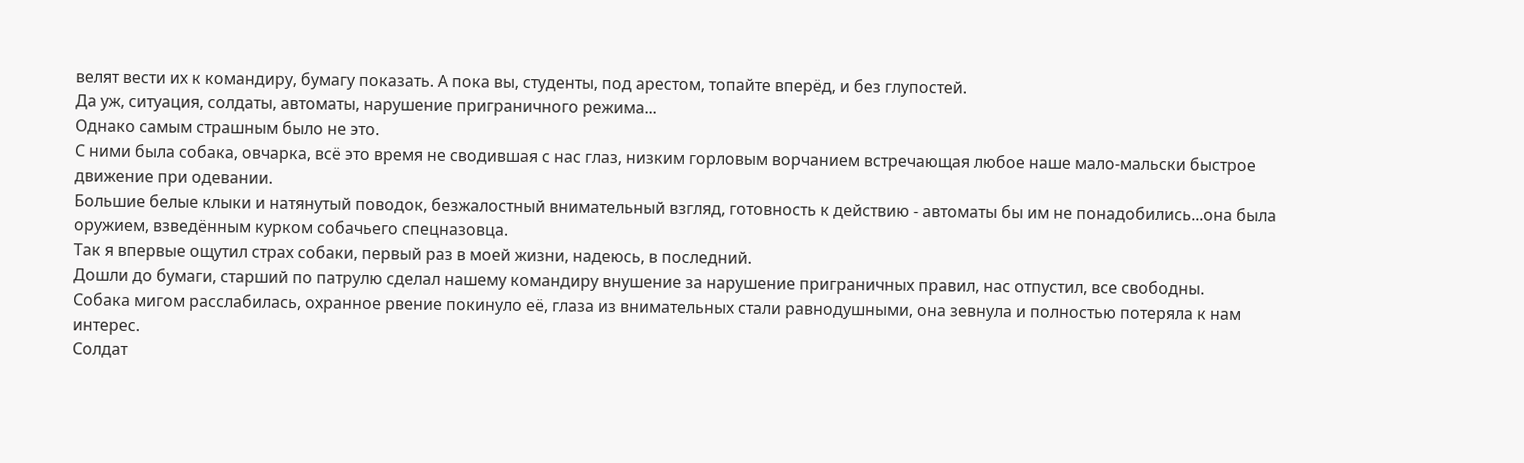велят вести их к командиру, бумагу показать. А пока вы, студенты, под арестом, топайте вперёд, и без глупостей.
Да уж, ситуация, солдаты, автоматы, нарушение приграничного режима...
Однако самым страшным было не это.
С ними была собака, овчарка, всё это время не сводившая с нас глаз, низким горловым ворчанием встречающая любое наше мало-мальски быстрое движение при одевании.
Большие белые клыки и натянутый поводок, безжалостный внимательный взгляд, готовность к действию - автоматы бы им не понадобились...она была оружием, взведённым курком собачьего спецназовца.
Так я впервые ощутил страх собаки, первый раз в моей жизни, надеюсь, в последний.
Дошли до бумаги, старший по патрулю сделал нашему командиру внушение за нарушение приграничных правил, нас отпустил, все свободны.
Собака мигом расслабилась, охранное рвение покинуло её, глаза из внимательных стали равнодушными, она зевнула и полностью потеряла к нам интерес.
Солдат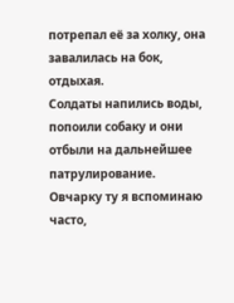потрепал её за холку, она завалилась на бок, отдыхая.
Солдаты напились воды, попоили собаку и они отбыли на дальнейшее патрулирование.
Овчарку ту я вспоминаю часто,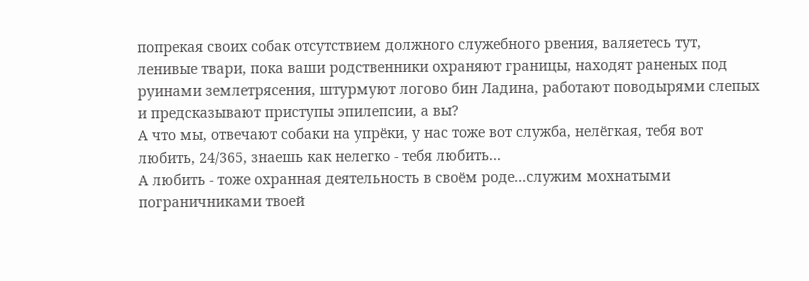попрекая своих собак отсутствием должного служебного рвения, валяетесь тут, ленивые твари, пока ваши родственники охраняют границы, находят раненых под руинами землетрясения, штурмуют логово бин Ладина, работают поводырями слепых и предсказывают приступы эпилепсии, а вы?
А что мы, отвечают собаки на упрёки, у нас тоже вот служба, нелёгкая, тебя вот любить, 24/365, знаешь как нелегко - тебя любить...
А любить - тоже охранная деятельность в своём роде...служим мохнатыми пограничниками твоей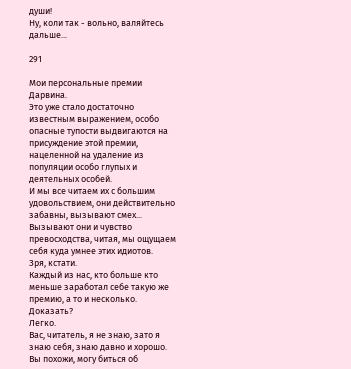души!
Ну, коли так - вольно, валяйтесь дальше...

291

Мои персональные премии Дарвина.
Это уже стало достаточно известным выражением, особо опасные тупости выдвигаются на присуждение этой премии, нацеленной на удаление из популяции особо глупых и деятельных особей.
И мы все читаем их с большим удовольствием, они действительно забавны, вызывают смех...
Вызывают они и чувство превосходства, читая, мы ощущаем себя куда умнее этих идиотов.
Зря, кстати.
Каждый из нас, кто больше кто меньше заработал себе такую же премию, а то и несколько.
Доказать?
Легко.
Вас, читатель, я не знаю, зато я знаю себя, знаю давно и хорошо.
Вы похожи, могу биться об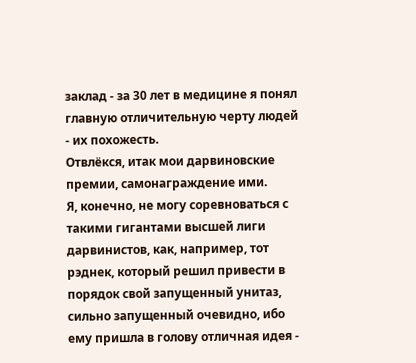заклад - за 30 лет в медицине я понял главную отличительную черту людей - их похожесть.
Отвлёкся, итак мои дарвиновские премии, самонаграждение ими.
Я, конечно, не могу соревноваться с такими гигантами высшей лиги дарвинистов, как, например, тот рэднек, который решил привести в порядок свой запущенный унитаз, сильно запущенный очевидно, ибо ему пришла в голову отличная идея -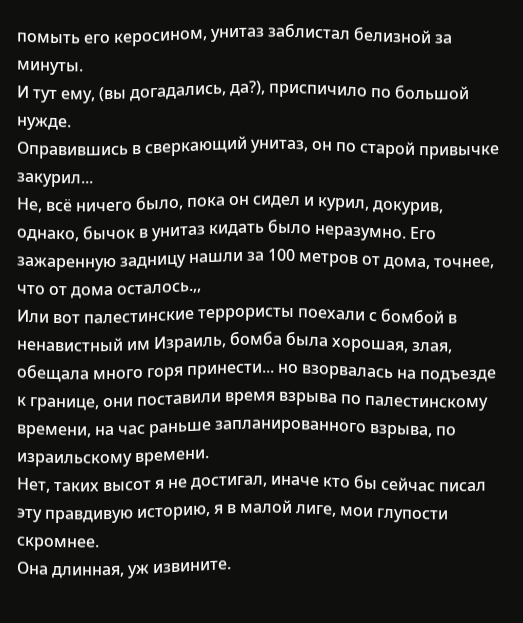помыть его керосином, унитаз заблистал белизной за минуты.
И тут ему, (вы догадались, да?), приспичило по большой нужде.
Оправившись в сверкающий унитаз, он по старой привычке закурил...
Не, всё ничего было, пока он сидел и курил, докурив, однако, бычок в унитаз кидать было неразумно. Его зажаренную задницу нашли за 100 метров от дома, точнее, что от дома осталось.,,
Или вот палестинские террористы поехали с бомбой в ненавистный им Израиль, бомба была хорошая, злая, обещала много горя принести... но взорвалась на подъезде к границе, они поставили время взрыва по палестинскому времени, на час раньше запланированного взрыва, по израильскому времени.
Нет, таких высот я не достигал, иначе кто бы сейчас писал эту правдивую историю, я в малой лиге, мои глупости скромнее.
Она длинная, уж извините.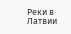Реки в Латвии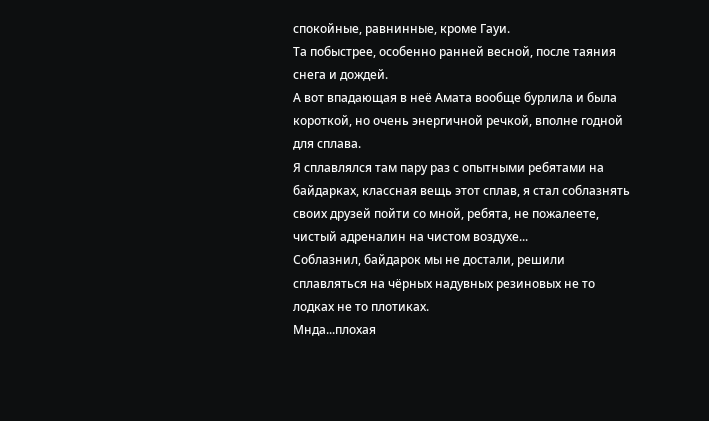спокойные, равнинные, кроме Гауи.
Та побыстрее, особенно ранней весной, после таяния снега и дождей.
А вот впадающая в неё Амата вообще бурлила и была короткой, но очень энергичной речкой, вполне годной для сплава.
Я сплавлялся там пару раз с опытными ребятами на байдарках, классная вещь этот сплав, я стал соблазнять своих друзей пойти со мной, ребята, не пожалеете, чистый адреналин на чистом воздухе...
Соблазнил, байдарок мы не достали, решили сплавляться на чёрных надувных резиновых не то лодках не то плотиках.
Мнда...плохая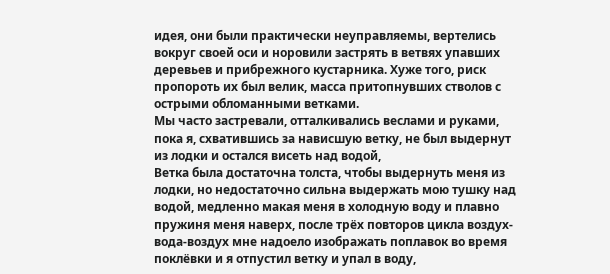идея, они были практически неуправляемы, вертелись вокруг своей оси и норовили застрять в ветвях упавших деревьев и прибрежного кустарника. Хуже того, риск пропороть их был велик, масса притопнувших стволов с острыми обломанными ветками.
Мы часто застревали, отталкивались веслами и руками, пока я, схватившись за нависшую ветку, не был выдернут из лодки и остался висеть над водой,
Ветка была достаточна толста, чтобы выдернуть меня из лодки, но недостаточно сильна выдержать мою тушку над водой, медленно макая меня в холодную воду и плавно пружиня меня наверх, после трёх повторов цикла воздух-вода-воздух мне надоело изображать поплавок во время поклёвки и я отпустил ветку и упал в воду,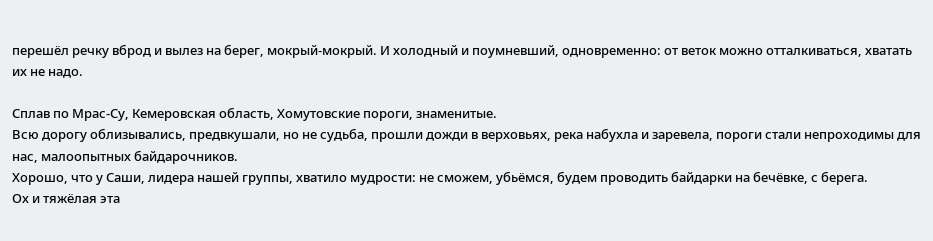перешёл речку вброд и вылез на берег, мокрый-мокрый. И холодный и поумневший, одновременно: от веток можно отталкиваться, хватать их не надо.

Сплав по Мрас-Су, Кемеровская область, Хомутовские пороги, знаменитые.
Всю дорогу облизывались, предвкушали, но не судьба, прошли дожди в верховьях, река набухла и заревела, пороги стали непроходимы для нас, малоопытных байдарочников.
Хорошо, что у Саши, лидера нашей группы, хватило мудрости: не сможем, убьёмся, будем проводить байдарки на бечёвке, с берега.
Ох и тяжёлая эта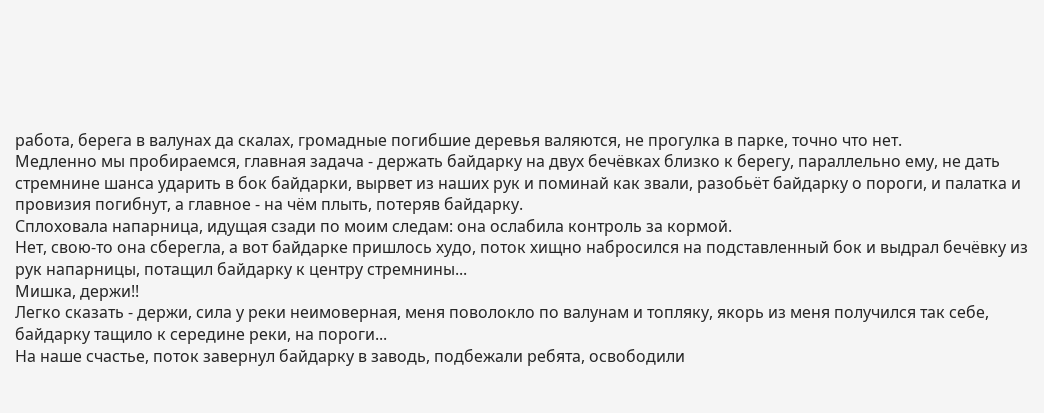работа, берега в валунах да скалах, громадные погибшие деревья валяются, не прогулка в парке, точно что нет.
Медленно мы пробираемся, главная задача - держать байдарку на двух бечёвках близко к берегу, параллельно ему, не дать стремнине шанса ударить в бок байдарки, вырвет из наших рук и поминай как звали, разобьёт байдарку о пороги, и палатка и провизия погибнут, а главное - на чём плыть, потеряв байдарку.
Сплоховала напарница, идущая сзади по моим следам: она ослабила контроль за кормой.
Нет, свою-то она сберегла, а вот байдарке пришлось худо, поток хищно набросился на подставленный бок и выдрал бечёвку из рук напарницы, потащил байдарку к центру стремнины...
Мишка, держи!!
Легко сказать - держи, сила у реки неимоверная, меня поволокло по валунам и топляку, якорь из меня получился так себе, байдарку тащило к середине реки, на пороги...
На наше счастье, поток завернул байдарку в заводь, подбежали ребята, освободили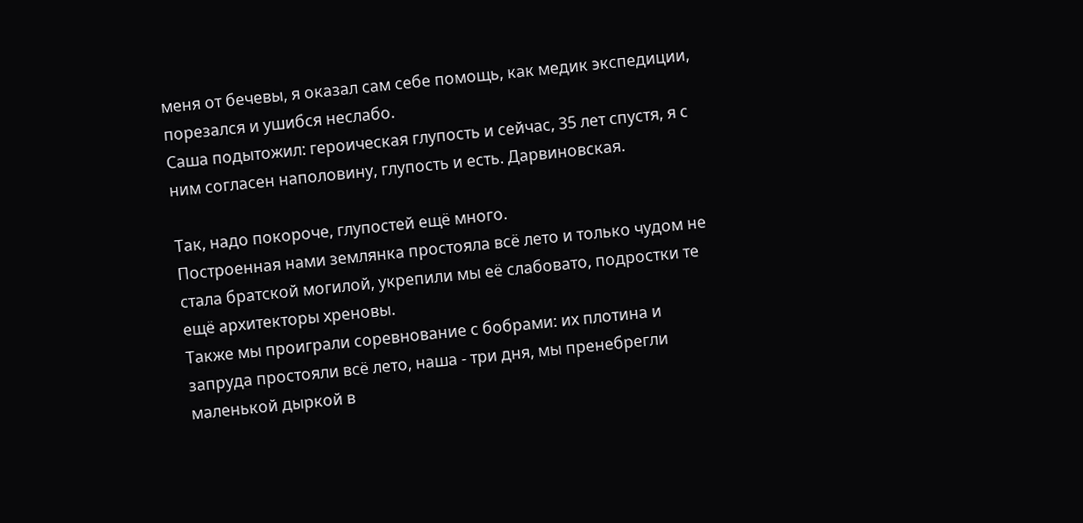меня от бечевы, я оказал сам себе помощь, как медик экспедиции, порезался и ушибся неслабо.
Саша подытожил: героическая глупость и сейчас, 35 лет спустя, я с ним согласен наполовину, глупость и есть. Дарвиновская.

Так, надо покороче, глупостей ещё много.
Построенная нами землянка простояла всё лето и только чудом не стала братской могилой, укрепили мы её слабовато, подростки те ещё архитекторы хреновы.
Также мы проиграли соревнование с бобрами: их плотина и запруда простояли всё лето, наша - три дня, мы пренебрегли маленькой дыркой в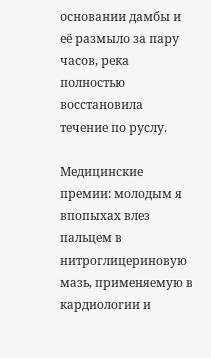основании дамбы и её размыло за пару часов, река полностью восстановила течение по руслу.

Медицинские премии: молодым я впопыхах влез пальцем в нитроглицериновую мазь, применяемую в кардиологии и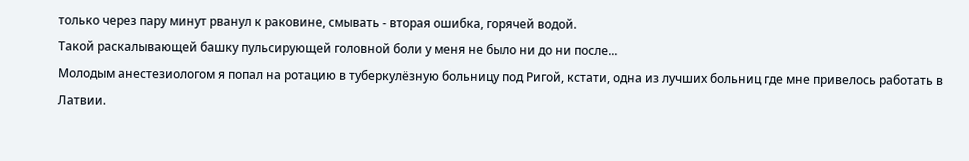только через пару минут рванул к раковине, смывать - вторая ошибка, горячей водой.
Такой раскалывающей башку пульсирующей головной боли у меня не было ни до ни после...
Молодым анестезиологом я попал на ротацию в туберкулёзную больницу под Ригой, кстати, одна из лучших больниц где мне привелось работать в Латвии.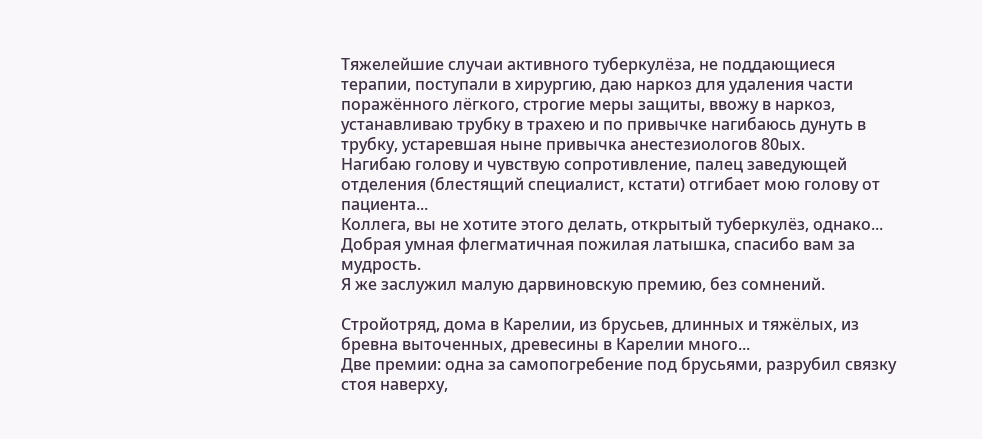Тяжелейшие случаи активного туберкулёза, не поддающиеся терапии, поступали в хирургию, даю наркоз для удаления части поражённого лёгкого, строгие меры защиты, ввожу в наркоз, устанавливаю трубку в трахею и по привычке нагибаюсь дунуть в трубку, устаревшая ныне привычка анестезиологов 80ых.
Нагибаю голову и чувствую сопротивление, палец заведующей отделения (блестящий специалист, кстати) отгибает мою голову от пациента...
Коллега, вы не хотите этого делать, открытый туберкулёз, однако...
Добрая умная флегматичная пожилая латышка, спасибо вам за мудрость.
Я же заслужил малую дарвиновскую премию, без сомнений.

Стройотряд, дома в Карелии, из брусьев, длинных и тяжёлых, из бревна выточенных, древесины в Карелии много...
Две премии: одна за самопогребение под брусьями, разрубил связку стоя наверху,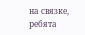на связке, ребята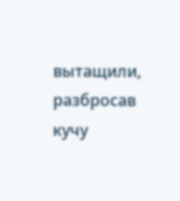вытащили, разбросав кучу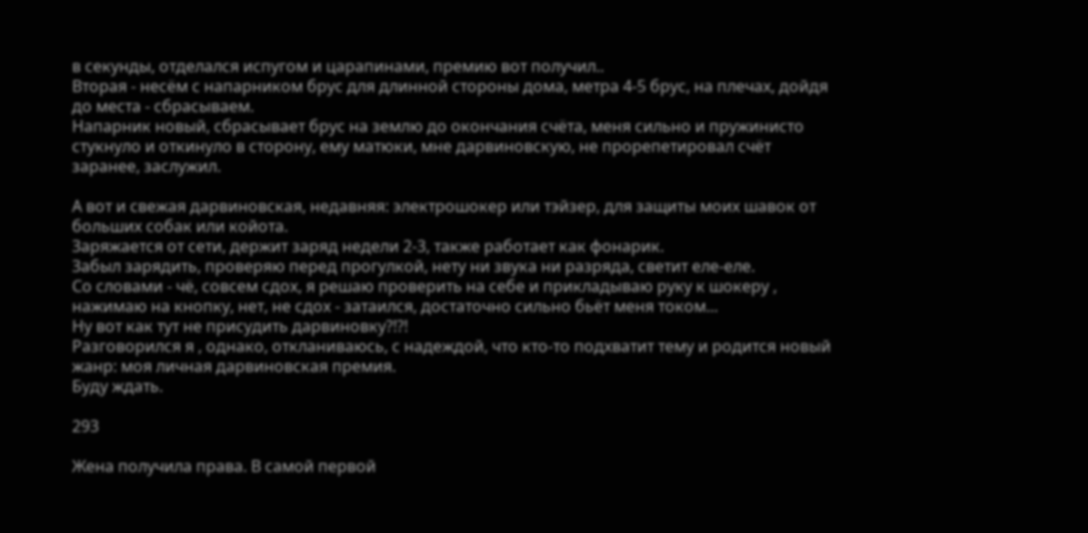в секунды, отделался испугом и царапинами, премию вот получил..
Вторая - несём с напарником брус для длинной стороны дома, метра 4-5 брус, на плечах, дойдя до места - сбрасываем.
Напарник новый, сбрасывает брус на землю до окончания счёта, меня сильно и пружинисто стукнуло и откинуло в сторону, ему матюки, мне дарвиновскую, не прорепетировал счёт заранее, заслужил.

А вот и свежая дарвиновская, недавняя: электрошокер или тэйзер, для защиты моих шавок от больших собак или койота.
Заряжается от сети, держит заряд недели 2-3, также работает как фонарик.
Забыл зарядить, проверяю перед прогулкой, нету ни звука ни разряда, светит еле-еле.
Со словами - чё, совсем сдох, я решаю проверить на себе и прикладываю руку к шокеру , нажимаю на кнопку, нет, не сдох - затаился, достаточно сильно бьёт меня током...
Ну вот как тут не присудить дарвиновку?!?!
Разговорился я , однако, откланиваюсь, с надеждой, что кто-то подхватит тему и родится новый жанр: моя личная дарвиновская премия.
Буду ждать.

293

Жена получила права. В самой первой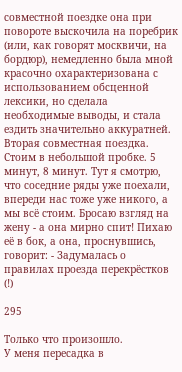совместной поездке она при повороте выскочила на поребрик (или, как говорят москвичи, на бордюр), немедленно была мной красочно охарактеризована с использованием обсценной лексики, но сделала необходимые выводы, и стала ездить значительно аккуратней. Вторая совместная поездка. Стоим в небольшой пробке. 5 минут, 8 минут. Тут я смотрю, что соседние ряды уже поехали, впереди нас тоже уже никого, а мы всё стоим. Бросаю взгляд на жену - а она мирно спит! Пихаю её в бок, а она, проснувшись, говорит: - Задумалась о правилах проезда перекрёстков (!)

295

Только что произошло.
У меня пересадка в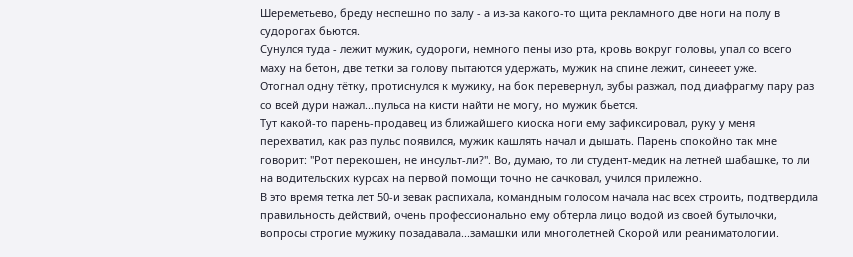Шереметьево, бреду неспешно по залу - а из-за какого-то щита рекламного две ноги на полу в судорогах бьются.
Сунулся туда - лежит мужик, судороги, немного пены изо рта, кровь вокруг головы, упал со всего маху на бетон, две тетки за голову пытаются удержать, мужик на спине лежит, синееет уже.
Отогнал одну тётку, протиснулся к мужику, на бок перевернул, зубы разжал, под диафрагму пару раз со всей дури нажал...пульса на кисти найти не могу, но мужик бьется.
Тут какой-то парень-продавец из ближайшего киоска ноги ему зафиксировал, руку у меня перехватил, как раз пульс появился, мужик кашлять начал и дышать. Парень спокойно так мне говорит: "Рот перекошен, не инсульт-ли?". Во, думаю, то ли студент-медик на летней шабашке, то ли на водительских курсах на первой помощи точно не сачковал, учился прилежно.
В это время тетка лет 50-и зевак распихала, командным голосом начала нас всех строить, подтвердила правильность действий, очень профессионально ему обтерла лицо водой из своей бутылочки, вопросы строгие мужику позадавала...замашки или многолетней Скорой или реаниматологии.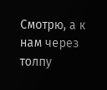Смотрю, а к нам через толпу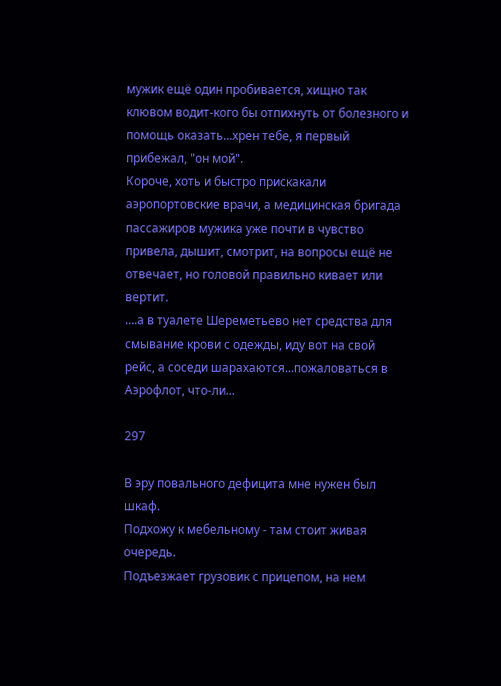мужик ещё один пробивается, хищно так клювом водит-кого бы отпихнуть от болезного и помощь оказать...хрен тебе, я первый прибежал, "он мой".
Короче, хоть и быстро прискакали аэропортовские врачи, а медицинская бригада пассажиров мужика уже почти в чувство привела, дышит, смотрит, на вопросы ещё не отвечает, но головой правильно кивает или вертит.
....а в туалете Шереметьево нет средства для смывание крови с одежды, иду вот на свой рейс, а соседи шарахаются...пожаловаться в Аэрофлот, что-ли...

297

В эру повального дефицита мне нужен был шкаф.
Подхожу к мебельному - там стоит живая очередь.
Подъезжает грузовик с прицепом, на нем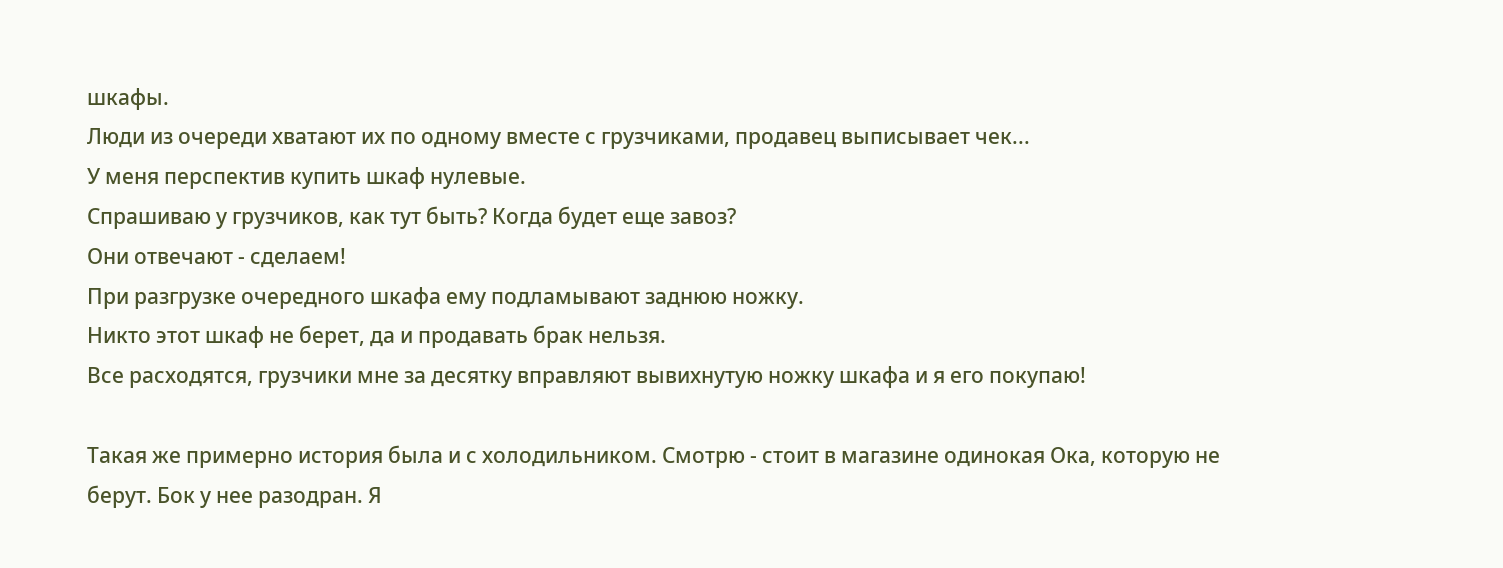шкафы.
Люди из очереди хватают их по одному вместе с грузчиками, продавец выписывает чек...
У меня перспектив купить шкаф нулевые.
Спрашиваю у грузчиков, как тут быть? Когда будет еще завоз?
Они отвечают - сделаем!
При разгрузке очередного шкафа ему подламывают заднюю ножку.
Никто этот шкаф не берет, да и продавать брак нельзя.
Все расходятся, грузчики мне за десятку вправляют вывихнутую ножку шкафа и я его покупаю!

Такая же примерно история была и с холодильником. Смотрю - стоит в магазине одинокая Ока, которую не берут. Бок у нее разодран. Я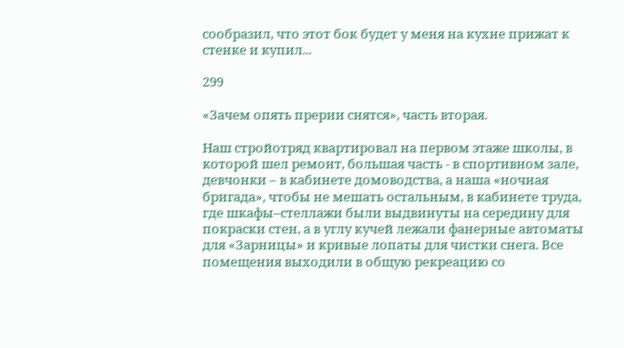сообразил, что этот бок будет у меня на кухне прижат к стенке и купил...

299

«Зачем опять прерии снятся», часть вторая.

Наш стройотряд квартировал на первом этаже школы, в которой шел ремонт, большая часть - в спортивном зале, девчонки – в кабинете домоводства, а наша «ночная бригада», чтобы не мешать остальным, в кабинете труда, где шкафы–стеллажи были выдвинуты на середину для покраски стен, а в углу кучей лежали фанерные автоматы для «Зарницы» и кривые лопаты для чистки снега. Все помещения выходили в общую рекреацию со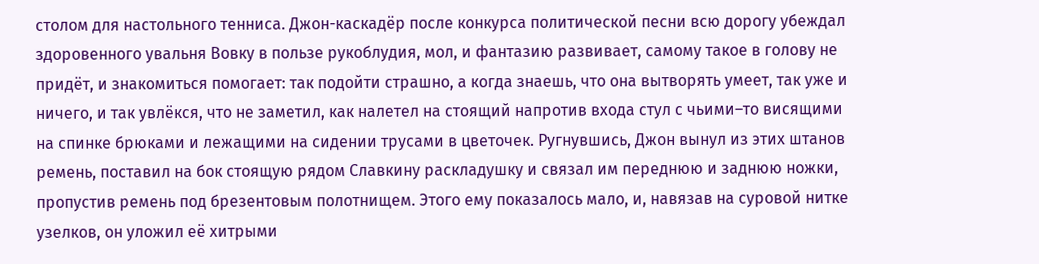столом для настольного тенниса. Джон-каскадёр после конкурса политической песни всю дорогу убеждал здоровенного увальня Вовку в пользе рукоблудия, мол, и фантазию развивает, самому такое в голову не придёт, и знакомиться помогает: так подойти страшно, а когда знаешь, что она вытворять умеет, так уже и ничего, и так увлёкся, что не заметил, как налетел на стоящий напротив входа стул с чьими–то висящими на спинке брюками и лежащими на сидении трусами в цветочек. Ругнувшись, Джон вынул из этих штанов ремень, поставил на бок стоящую рядом Славкину раскладушку и связал им переднюю и заднюю ножки, пропустив ремень под брезентовым полотнищем. Этого ему показалось мало, и, навязав на суровой нитке узелков, он уложил её хитрыми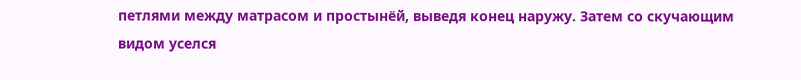петлями между матрасом и простынёй, выведя конец наружу. Затем со скучающим видом уселся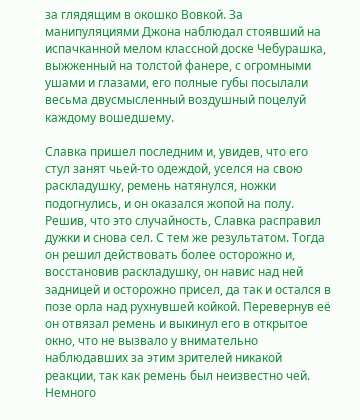за глядящим в окошко Вовкой. За манипуляциями Джона наблюдал стоявший на испачканной мелом классной доске Чебурашка, выжженный на толстой фанере, с огромными ушами и глазами, его полные губы посылали весьма двусмысленный воздушный поцелуй каждому вошедшему.

Славка пришел последним и, увидев, что его стул занят чьей-то одеждой, уселся на свою раскладушку, ремень натянулся, ножки подогнулись, и он оказался жопой на полу. Решив, что это случайность, Славка расправил дужки и снова сел. С тем же результатом. Тогда он решил действовать более осторожно и, восстановив раскладушку, он навис над ней задницей и осторожно присел, да так и остался в позе орла над рухнувшей койкой. Перевернув её он отвязал ремень и выкинул его в открытое окно, что не вызвало у внимательно наблюдавших за этим зрителей никакой реакции, так как ремень был неизвестно чей. Немного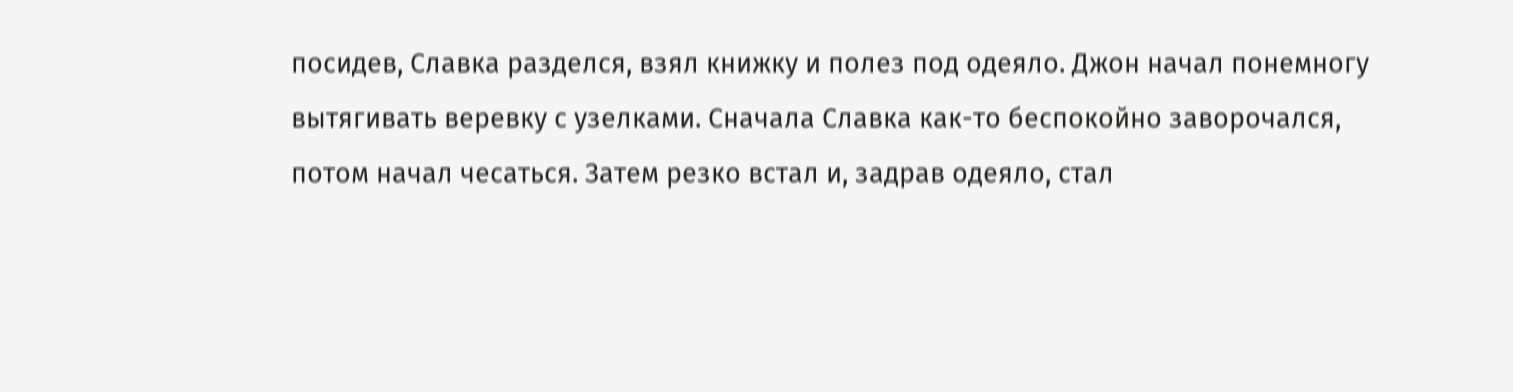посидев, Славка разделся, взял книжку и полез под одеяло. Джон начал понемногу вытягивать веревку с узелками. Сначала Славка как-то беспокойно заворочался, потом начал чесаться. Затем резко встал и, задрав одеяло, стал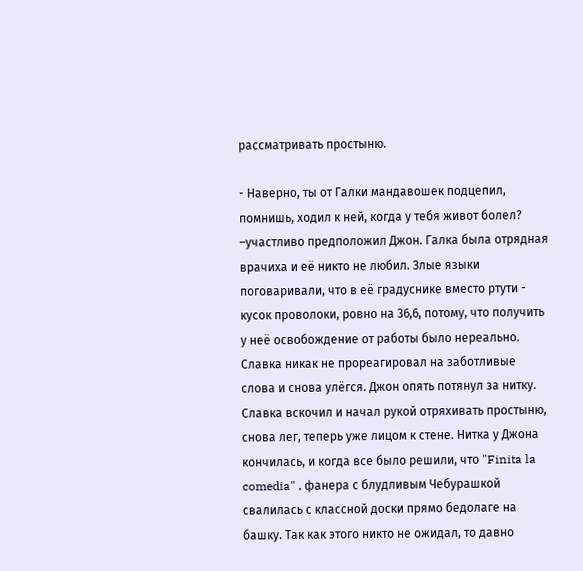рассматривать простыню.

- Наверно, ты от Галки мандавошек подцепил, помнишь, ходил к ней, когда у тебя живот болел? –участливо предположил Джон. Галка была отрядная врачиха и её никто не любил. Злые языки поговаривали, что в её градуснике вместо ртути - кусок проволоки, ровно на 36,6, потому, что получить у неё освобождение от работы было нереально. Славка никак не прореагировал на заботливые слова и снова улёгся. Джон опять потянул за нитку. Славка вскочил и начал рукой отряхивать простыню, снова лег, теперь уже лицом к стене. Нитка у Джона кончилась, и когда все было решили, что "Finita la comedia" , фанера с блудливым Чебурашкой свалилась с классной доски прямо бедолаге на башку. Так как этого никто не ожидал, то давно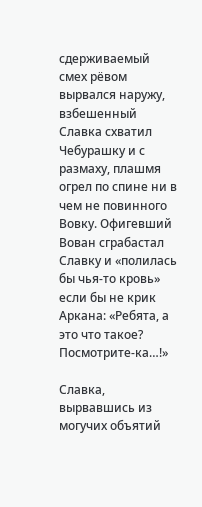сдерживаемый смех рёвом вырвался наружу, взбешенный Славка схватил Чебурашку и с размаху, плашмя огрел по спине ни в чем не повинного Вовку. Офигевший Вован сграбастал Славку и «полилась бы чья-то кровь» если бы не крик Аркана: «Ребята, а это что такое? Посмотрите-ка…!»

Славка, вырвавшись из могучих объятий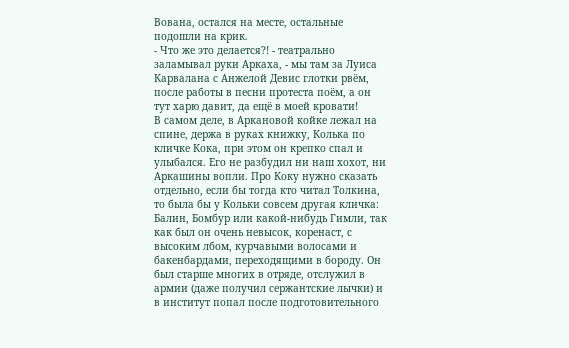Вована, остался на месте, остальные подошли на крик.
- Что же это делается?! - театрально заламывал руки Аркаха, - мы там за Луиса Карвалана с Анжелой Девис глотки рвём, после работы в песни протеста поём, а он тут харю давит, да ещё в моей кровати!
В самом деле, в Аркановой койке лежал на спине, держа в руках книжку, Колька по кличке Кока, при этом он крепко спал и улыбался. Его не разбудил ни наш хохот, ни Аркашины вопли. Про Коку нужно сказать отдельно, если бы тогда кто читал Толкина, то была бы у Кольки совсем другая кличка: Балин, Бомбур или какой-нибудь Гимли, так как был он очень невысок, коренаст, с высоким лбом, курчавыми волосами и бакенбардами, переходящими в бороду. Он был старше многих в отряде, отслужил в армии (даже получил сержантские лычки) и в институт попал после подготовительного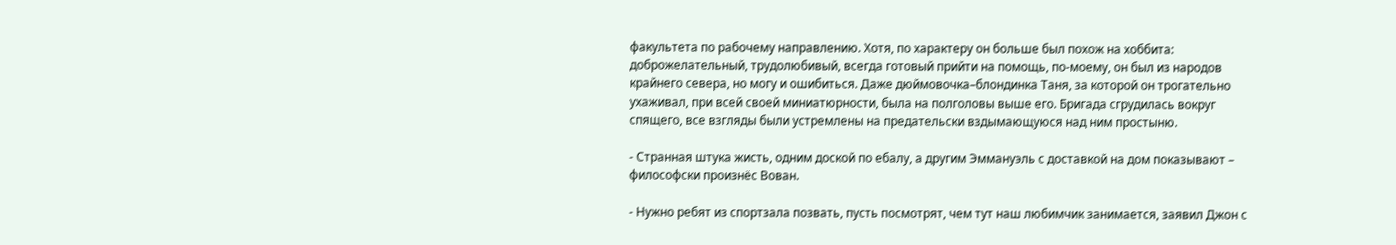факультета по рабочему направлению. Хотя, по характеру он больше был похож на хоббита: доброжелательный, трудолюбивый, всегда готовый прийти на помощь, по-моему, он был из народов крайнего севера, но могу и ошибиться. Даже дюймовочка–блондинка Таня, за которой он трогательно ухаживал, при всей своей миниатюрности, была на полголовы выше его. Бригада сгрудилась вокруг спящего, все взгляды были устремлены на предательски вздымающуюся над ним простыню.

- Странная штука жисть, одним доской по ебалу, а другим Эммануэль с доставкой на дом показывают – философски произнёс Вован.

- Нужно ребят из спортзала позвать, пусть посмотрят, чем тут наш любимчик занимается, заявил Джон с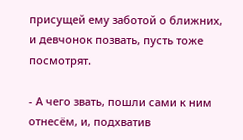присущей ему заботой о ближних, и девчонок позвать, пусть тоже посмотрят.

- А чего звать, пошли сами к ним отнесём, и, подхватив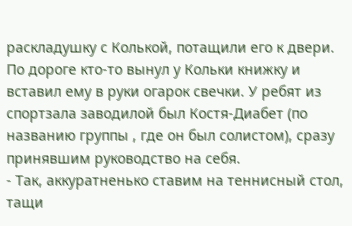раскладушку с Колькой, потащили его к двери. По дороге кто-то вынул у Кольки книжку и вставил ему в руки огарок свечки. У ребят из спортзала заводилой был Костя-Диабет (по названию группы , где он был солистом), сразу принявшим руководство на себя.
- Так, аккуратненько ставим на теннисный стол, тащи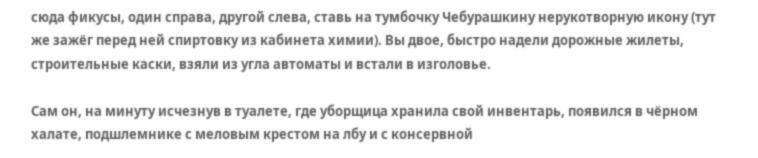сюда фикусы, один справа, другой слева, ставь на тумбочку Чебурашкину нерукотворную икону (тут же зажёг перед ней спиртовку из кабинета химии). Вы двое, быстро надели дорожные жилеты, строительные каски, взяли из угла автоматы и встали в изголовье.

Сам он, на минуту исчезнув в туалете, где уборщица хранила свой инвентарь, появился в чёрном халате, подшлемнике с меловым крестом на лбу и с консервной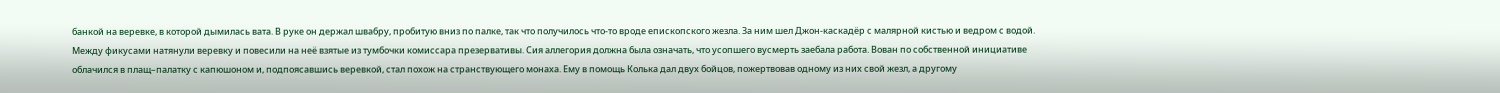банкой на веревке, в которой дымилась вата. В руке он держал швабру, пробитую вниз по палке, так что получилось что-то вроде епископского жезла. За ним шел Джон-каскадёр с малярной кистью и ведром с водой. Между фикусами натянули веревку и повесили на неё взятые из тумбочки комиссара презервативы. Сия аллегория должна была означать, что усопшего вусмерть заебала работа. Вован по собственной инициативе облачился в плащ–палатку с капюшоном и, подпоясавшись веревкой, стал похож на странствующего монаха. Ему в помощь Колька дал двух бойцов, пожертвовав одному из них свой жезл, а другому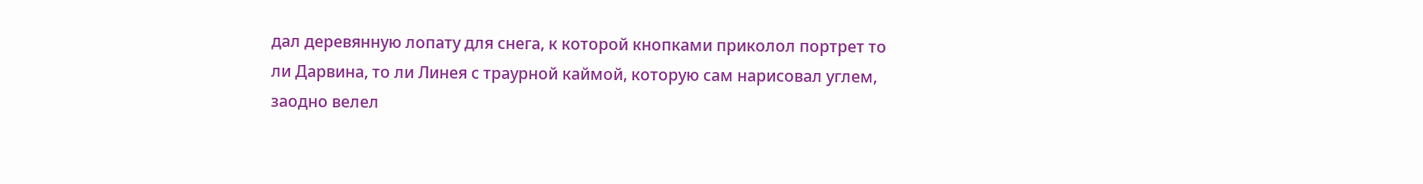дал деревянную лопату для снега, к которой кнопками приколол портрет то ли Дарвина, то ли Линея с траурной каймой, которую сам нарисовал углем, заодно велел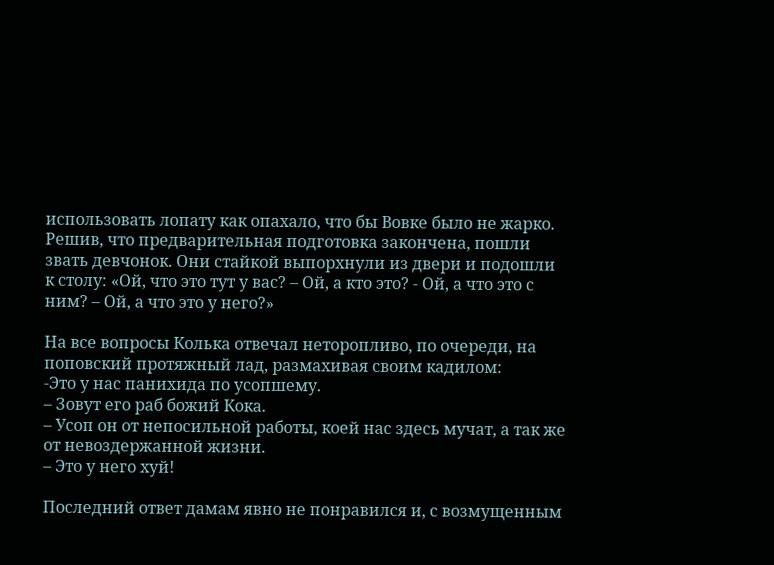использовать лопату как опахало, что бы Вовке было не жарко. Решив, что предварительная подготовка закончена, пошли звать девчонок. Они стайкой выпорхнули из двери и подошли к столу: «Ой, что это тут у вас? – Ой, а кто это? - Ой, а что это с ним? – Ой, а что это у него?»

На все вопросы Колька отвечал неторопливо, по очереди, на поповский протяжный лад, размахивая своим кадилом:
-Это у нас панихида по усопшему.
– Зовут его раб божий Кока.
– Усоп он от непосильной работы, коей нас здесь мучат, а так же от невоздержанной жизни.
– Это у него хуй!

Последний ответ дамам явно не понравился и, с возмущенным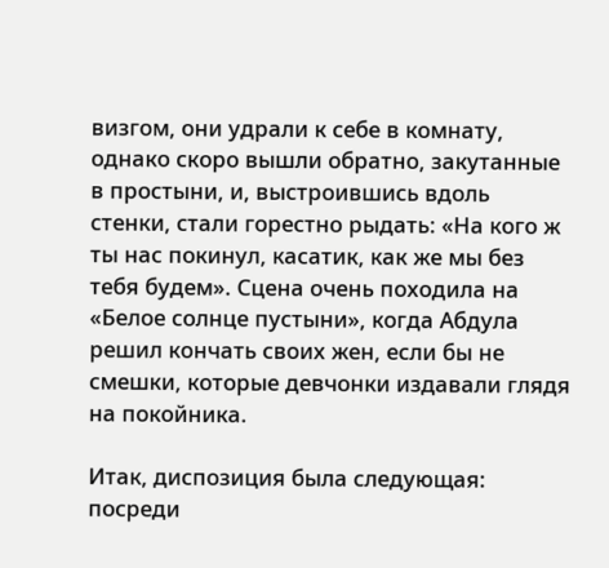визгом, они удрали к себе в комнату, однако скоро вышли обратно, закутанные в простыни, и, выстроившись вдоль стенки, стали горестно рыдать: «На кого ж ты нас покинул, касатик, как же мы без тебя будем». Сцена очень походила на «Белое солнце пустыни», когда Абдула решил кончать своих жен, если бы не смешки, которые девчонки издавали глядя на покойника.

Итак, диспозиция была следующая: посреди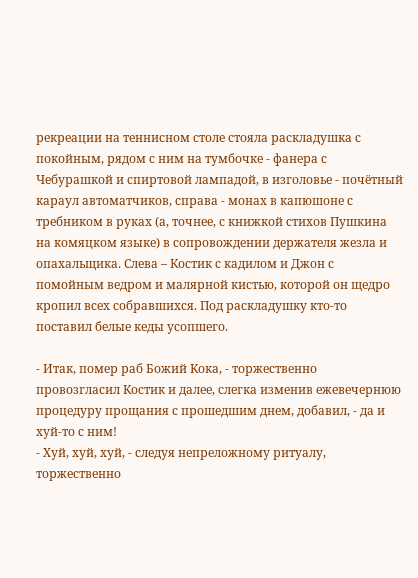рекреации на теннисном столе стояла раскладушка с покойным, рядом с ним на тумбочке - фанера с Чебурашкой и спиртовой лампадой, в изголовье - почётный караул автоматчиков, справа - монах в капюшоне с требником в руках (а, точнее, с книжкой стихов Пушкина на комяцком языке) в сопровождении держателя жезла и опахальщика. Слева – Костик с кадилом и Джон с помойным ведром и малярной кистью, которой он щедро кропил всех собравшихся. Под раскладушку кто-то поставил белые кеды усопшего.

- Итак, помер раб Божий Кока, - торжественно провозгласил Костик и далее, слегка изменив ежевечернюю процедуру прощания с прошедшим днем, добавил, - да и хуй-то с ним!
- Хуй, хуй, хуй, - следуя непреложному ритуалу, торжественно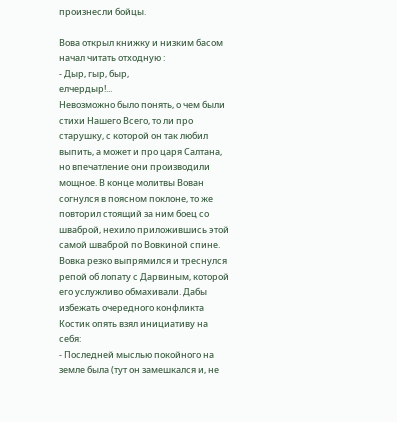произнесли бойцы.

Вова открыл книжку и низким басом начал читать отходную :
- Дыр, гыр, быр,
елчердыр!...
Невозможно было понять, о чем были стихи Нашего Всего, то ли про старушку, с которой он так любил выпить, а может и про царя Салтана, но впечатление они производили мощное. В конце молитвы Вован согнулся в поясном поклоне, то же повторил стоящий за ним боец со шваброй, нехило приложившись этой самой шваброй по Вовкиной спине. Вовка резко выпрямился и треснулся репой об лопату с Дарвиным, которой его услужливо обмахивали. Дабы избежать очередного конфликта Костик опять взял инициативу на себя:
- Последней мыслью покойного на земле была (тут он замешкался и, не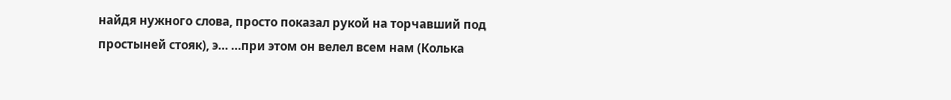найдя нужного слова, просто показал рукой на торчавший под простыней стояк), э… …при этом он велел всем нам (Колька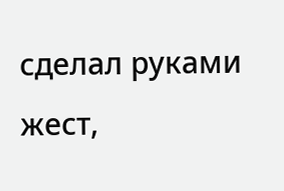сделал руками жест,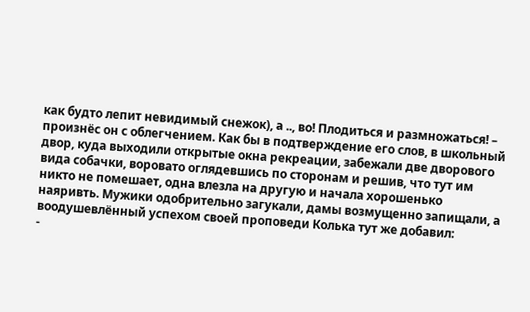как будто лепит невидимый снежок), а .., во! Плодиться и размножаться! – произнёс он с облегчением. Как бы в подтверждение его слов, в школьный двор, куда выходили открытые окна рекреации, забежали две дворового вида собачки, воровато оглядевшись по сторонам и решив, что тут им никто не помешает, одна влезла на другую и начала хорошенько наяривть. Мужики одобрительно загукали, дамы возмущенно запищали, а воодушевлённый успехом своей проповеди Колька тут же добавил:
-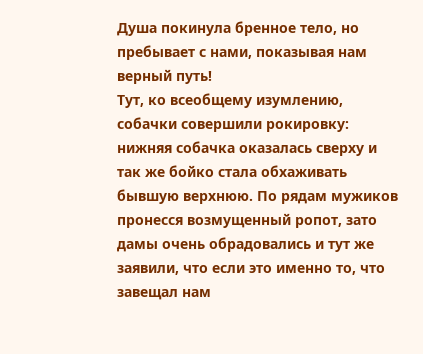Душа покинула бренное тело, но пребывает с нами, показывая нам верный путь!
Тут, ко всеобщему изумлению, собачки совершили рокировку: нижняя собачка оказалась сверху и так же бойко стала обхаживать бывшую верхнюю. По рядам мужиков пронесся возмущенный ропот, зато дамы очень обрадовались и тут же заявили, что если это именно то, что завещал нам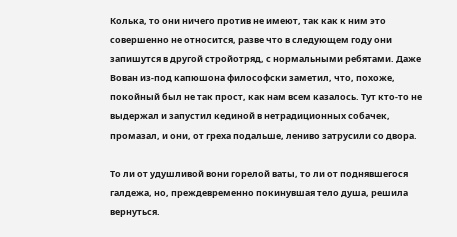Колька, то они ничего против не имеют, так как к ним это совершенно не относится, разве что в следующем году они запишутся в другой стройотряд, с нормальными ребятами. Даже Вован из-под капюшона философски заметил, что, похоже, покойный был не так прост, как нам всем казалось. Тут кто-то не выдержал и запустил кединой в нетрадиционных собачек, промазал, и они, от греха подальше, лениво затрусили со двора.

То ли от удушливой вони горелой ваты, то ли от поднявшегося галдежа, но, преждевременно покинувшая тело душа, решила вернуться.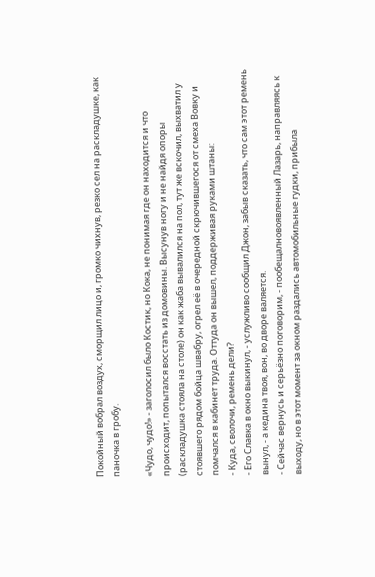Покойный вобрал воздух, сморщил лицо и, громко чихнув, резко сел на раскладушке, как паночка в гробу.

«Чудо, чудо!» - заголосил было Костик, но Кока, не понимая где он находится и что происходит, попытался восстать из домовины. Высунув ногу и не найдя опоры (раскладушка стояла на столе) он как жаба вывалился на пол, тут же вскочил, выхватил у стоявшего рядом бойца швабру, огрел её в очередной скрючившегося от смеха Вовку и помчался в кабинет труда. Оттуда он вышел, поддерживая руками штаны:
- Куда, сволочи, ремень дели?
- Его Славка в окно выкинул, - услужливо сообщил Джон, забыв сказать, что сам этот ремень вынул, - а кедина твоя, вон, во дворе валяется.
- Сейчас вернусь и серьёзно поговорим, - пообещалновоявленный Лазарь, направляясь к выходу, но в этот момент за окном раздались автомобильные гудки, прибыла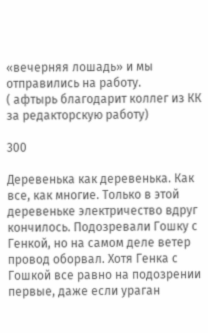«вечерняя лошадь» и мы отправились на работу.
( афтырь благодарит коллег из КК за редакторскую работу)

300

Деревенька как деревенька. Как все, как многие. Только в этой деревеньке электричество вдруг кончилось. Подозревали Гошку с Генкой, но на самом деле ветер провод оборвал. Хотя Генка с Гошкой все равно на подозрении первые, даже если ураган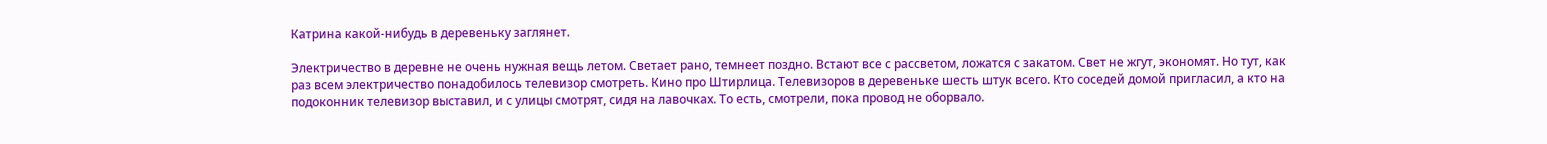Катрина какой-нибудь в деревеньку заглянет.

Электричество в деревне не очень нужная вещь летом. Светает рано, темнеет поздно. Встают все с рассветом, ложатся с закатом. Свет не жгут, экономят. Но тут, как раз всем электричество понадобилось телевизор смотреть. Кино про Штирлица. Телевизоров в деревеньке шесть штук всего. Кто соседей домой пригласил, а кто на подоконник телевизор выставил, и с улицы смотрят, сидя на лавочках. То есть, смотрели, пока провод не оборвало.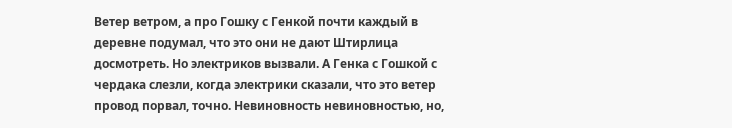Ветер ветром, а про Гошку с Генкой почти каждый в деревне подумал, что это они не дают Штирлица досмотреть. Но электриков вызвали. А Генка с Гошкой с чердака слезли, когда электрики сказали, что это ветер провод порвал, точно. Невиновность невиновностью, но,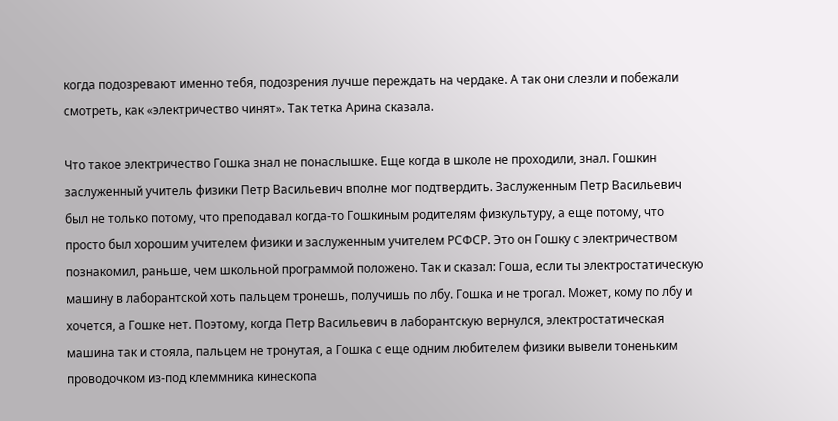когда подозревают именно тебя, подозрения лучше переждать на чердаке. А так они слезли и побежали смотреть, как «электричество чинят». Так тетка Арина сказала.

Что такое электричество Гошка знал не понаслышке. Еще когда в школе не проходили, знал. Гошкин заслуженный учитель физики Петр Васильевич вполне мог подтвердить. Заслуженным Петр Васильевич был не только потому, что преподавал когда-то Гошкиным родителям физкультуру, а еще потому, что просто был хорошим учителем физики и заслуженным учителем РСФСР. Это он Гошку с электричеством познакомил, раньше, чем школьной программой положено. Так и сказал: Гоша, если ты электростатическую машину в лаборантской хоть пальцем тронешь, получишь по лбу. Гошка и не трогал. Может, кому по лбу и хочется, а Гошке нет. Поэтому, когда Петр Васильевич в лаборантскую вернулся, электростатическая машина так и стояла, пальцем не тронутая, а Гошка с еще одним любителем физики вывели тоненьким проводочком из-под клеммника кинескопа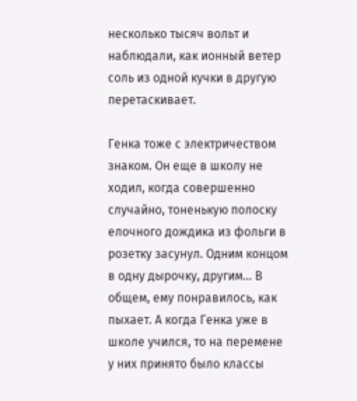несколько тысяч вольт и наблюдали, как ионный ветер соль из одной кучки в другую перетаскивает.

Генка тоже с электричеством знаком. Он еще в школу не ходил, когда совершенно случайно, тоненькую полоску елочного дождика из фольги в розетку засунул. Одним концом в одну дырочку, другим… В общем, ему понравилось, как пыхает. А когда Генка уже в школе учился, то на перемене у них принято было классы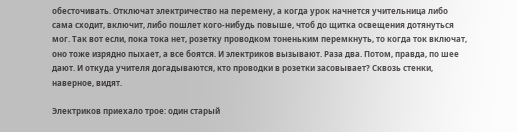обесточивать. Отключат электричество на перемену, а когда урок начнется учительница либо сама сходит, включит, либо пошлет кого-нибудь повыше, чтоб до щитка освещения дотянуться мог. Так вот если, пока тока нет, розетку проводком тоненьким перемкнуть, то когда ток включат, оно тоже изрядно пыхает, а все боятся. И электриков вызывают. Раза два. Потом, правда, по шее дают. И откуда учителя догадываются, кто проводки в розетки засовывает? Сквозь стенки, наверное, видят.

Электриков приехало трое: один старый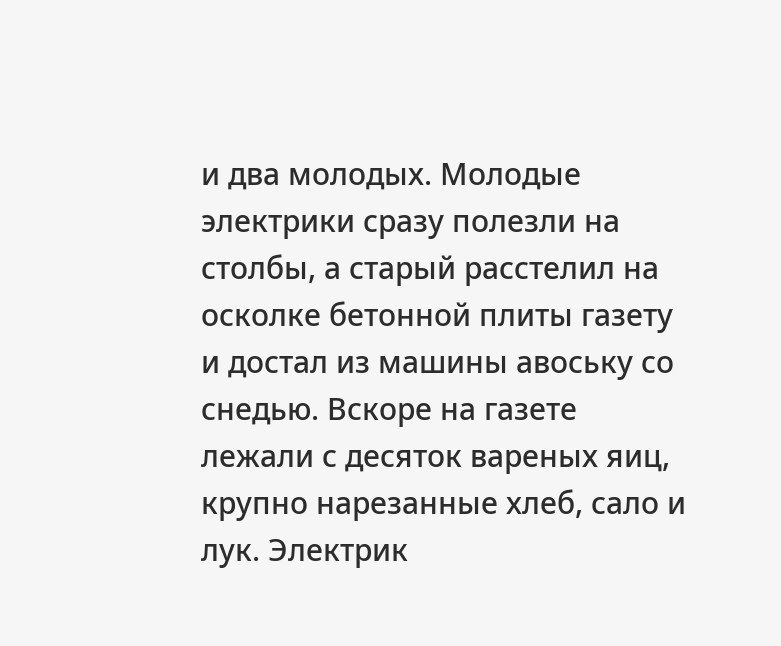и два молодых. Молодые электрики сразу полезли на столбы, а старый расстелил на осколке бетонной плиты газету и достал из машины авоську со снедью. Вскоре на газете лежали с десяток вареных яиц, крупно нарезанные хлеб, сало и лук. Электрик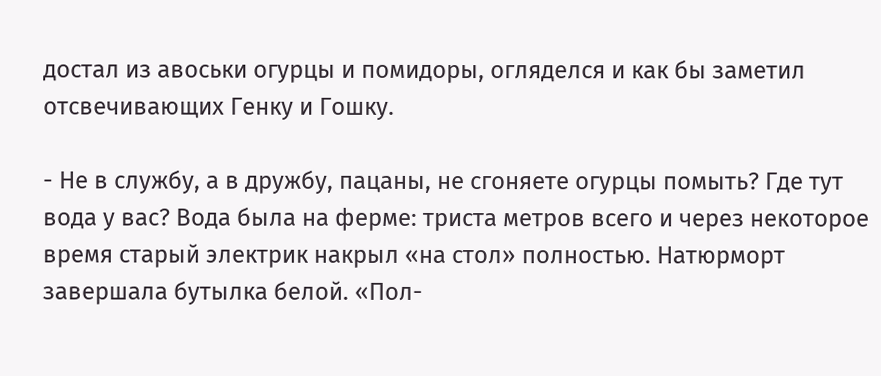достал из авоськи огурцы и помидоры, огляделся и как бы заметил отсвечивающих Генку и Гошку.

- Не в службу, а в дружбу, пацаны, не сгоняете огурцы помыть? Где тут вода у вас? Вода была на ферме: триста метров всего и через некоторое время старый электрик накрыл «на стол» полностью. Натюрморт завершала бутылка белой. «Пол-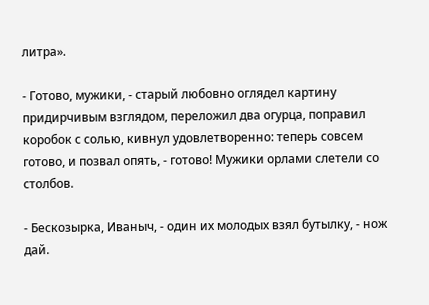литра».

- Готово, мужики, - старый любовно оглядел картину придирчивым взглядом, переложил два огурца, поправил коробок с солью, кивнул удовлетворенно: теперь совсем готово, и позвал опять, - готово! Мужики орлами слетели со столбов.

- Бескозырка, Иваныч, - один их молодых взял бутылку, - нож дай.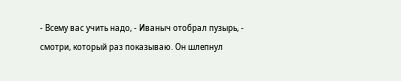- Всему вас учить надо, - Иваныч отобрал пузырь, - смотри, который раз показываю. Он шлепнул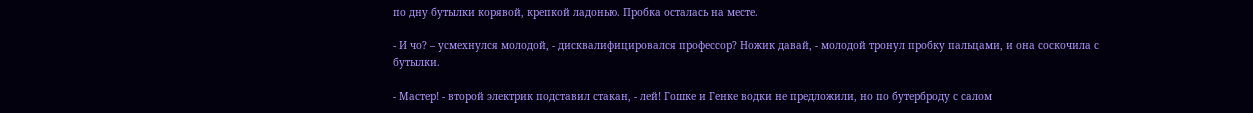по дну бутылки корявой, крепкой ладонью. Пробка осталась на месте.

- И чо? – усмехнулся молодой, - дисквалифицировался профессор? Ножик давай, - молодой тронул пробку пальцами, и она соскочила с бутылки.

- Мастер! - второй электрик подставил стакан, - лей! Гошке и Генке водки не предложили, но по бутерброду с салом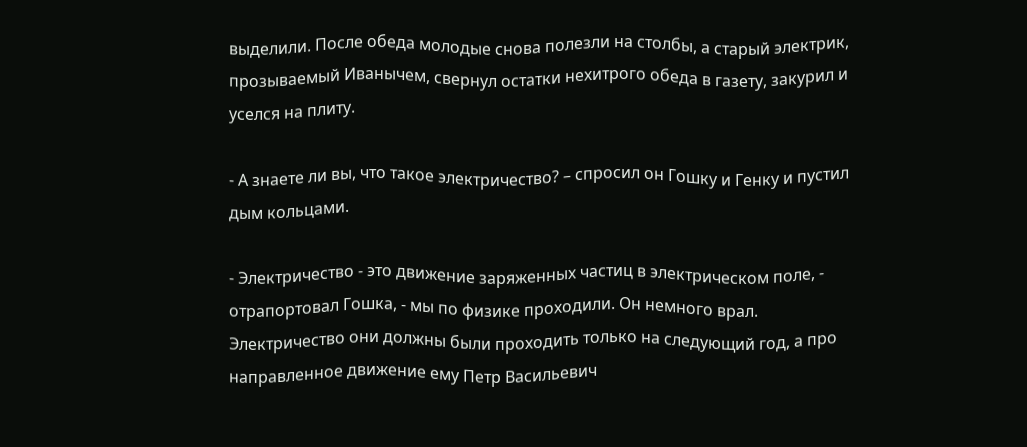выделили. После обеда молодые снова полезли на столбы, а старый электрик, прозываемый Иванычем, свернул остатки нехитрого обеда в газету, закурил и уселся на плиту.

- А знаете ли вы, что такое электричество? – спросил он Гошку и Генку и пустил дым кольцами.

- Электричество - это движение заряженных частиц в электрическом поле, - отрапортовал Гошка, - мы по физике проходили. Он немного врал. Электричество они должны были проходить только на следующий год, а про направленное движение ему Петр Васильевич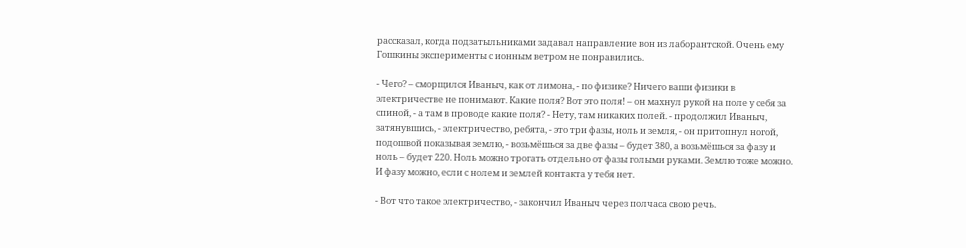рассказал, когда подзатыльниками задавал направление вон из лаборантской. Очень ему Гошкины эксперименты с ионным ветром не понравились.

- Чего? – сморщился Иваныч, как от лимона, - по физике? Ничего ваши физики в электричестве не понимают. Какие поля? Вот это поля! – он махнул рукой на поле у себя за спиной, - а там в проводе какие поля? - Нету, там никаких полей. - продолжил Иваныч, затянувшись, - электричество, ребята, - это три фазы, ноль и земля, - он притопнул ногой, подошвой показывая землю, - возьмёшься за две фазы – будет 380, а возьмёшься за фазу и ноль – будет 220. Ноль можно трогать отдельно от фазы голыми руками. Землю тоже можно. И фазу можно, если с нолем и землей контакта у тебя нет.

- Вот что такое электричество, - закончил Иваныч через полчаса свою речь.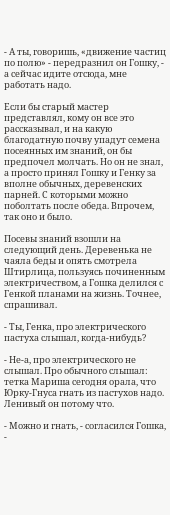- А ты, говоришь, «движение частиц по полю» - передразнил он Гошку, - а сейчас идите отсюда, мне работать надо.

Если бы старый мастер представлял, кому он все это рассказывал, и на какую благодатную почву упадут семена посеянных им знаний, он бы предпочел молчать. Но он не знал, а просто принял Гошку и Генку за вполне обычных, деревенских парней. С которыми можно поболтать после обеда. Впрочем, так оно и было.

Посевы знаний взошли на следующий день. Деревенька не чаяла беды и опять смотрела Штирлица, пользуясь починенным электричеством, а Гошка делился с Генкой планами на жизнь. Точнее, спрашивал.

- Ты, Генка, про электрического пастуха слышал, когда-нибудь?

- Не-а, про электрического не слышал. Про обычного слышал: тетка Мариша сегодня орала, что Юрку-Гнуса гнать из пастухов надо. Ленивый он потому что.

- Можно и гнать, - согласился Гошка, -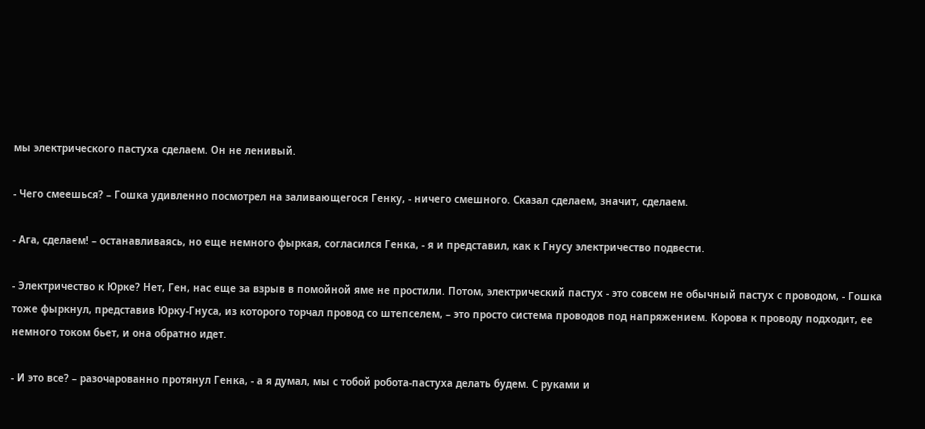мы электрического пастуха сделаем. Он не ленивый.

- Чего смеешься? – Гошка удивленно посмотрел на заливающегося Генку, - ничего смешного. Сказал сделаем, значит, сделаем.

- Ага, сделаем! – останавливаясь, но еще немного фыркая, согласился Генка, - я и представил, как к Гнусу электричество подвести.

- Электричество к Юрке? Нет, Ген, нас еще за взрыв в помойной яме не простили. Потом, электрический пастух - это совсем не обычный пастух с проводом, - Гошка тоже фыркнул, представив Юрку-Гнуса, из которого торчал провод со штепселем, – это просто система проводов под напряжением. Корова к проводу подходит, ее немного током бьет, и она обратно идет.

- И это все? – разочарованно протянул Генка, - а я думал, мы с тобой робота-пастуха делать будем. С руками и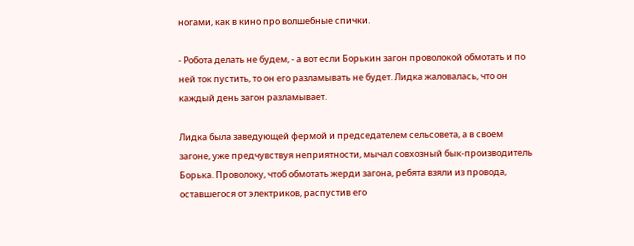ногами, как в кино про волшебные спички.

- Робота делать не будем, - а вот если Борькин загон проволокой обмотать и по ней ток пустить, то он его разламывать не будет. Лидка жаловалась, что он каждый день загон разламывает.

Лидка была заведующей фермой и председателем сельсовета, а в своем загоне, уже предчувствуя неприятности, мычал совхозный бык-производитель Борька. Проволоку, чтоб обмотать жерди загона, ребята взяли из провода, оставшегося от электриков, распустив его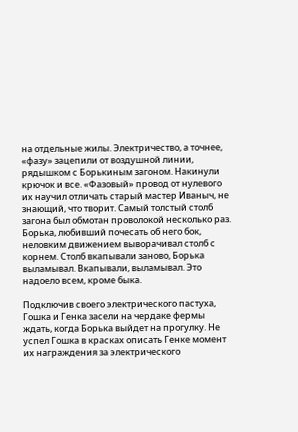на отдельные жилы. Электричество, а точнее, «фазу» зацепили от воздушной линии, рядышком с Борькиным загоном. Накинули крючок и все. «Фазовый» провод от нулевого их научил отличать старый мастер Иваныч, не знающий, что творит. Самый толстый столб загона был обмотан проволокой несколько раз. Борька, любивший почесать об него бок, неловким движением выворачивал столб с корнем. Столб вкапывали заново, Борька выламывал. Вкапывали, выламывал. Это надоело всем, кроме быка.

Подключив своего электрического пастуха, Гошка и Генка засели на чердаке фермы ждать, когда Борька выйдет на прогулку. Не успел Гошка в красках описать Генке момент их награждения за электрического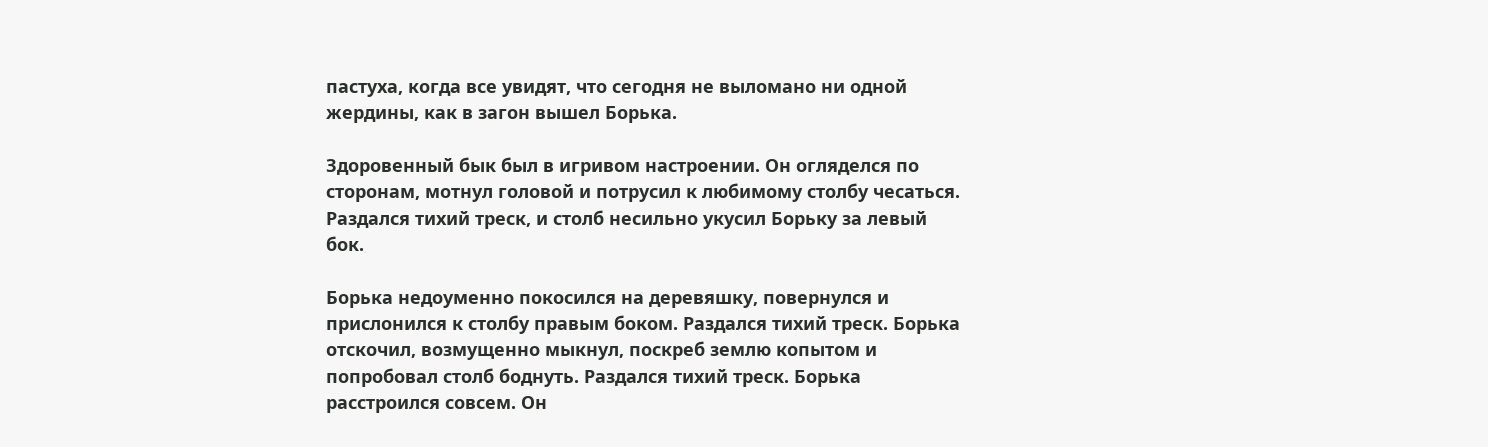пастуха, когда все увидят, что сегодня не выломано ни одной жердины, как в загон вышел Борька.

Здоровенный бык был в игривом настроении. Он огляделся по сторонам, мотнул головой и потрусил к любимому столбу чесаться. Раздался тихий треск, и столб несильно укусил Борьку за левый бок.

Борька недоуменно покосился на деревяшку, повернулся и прислонился к столбу правым боком. Раздался тихий треск. Борька отскочил, возмущенно мыкнул, поскреб землю копытом и попробовал столб боднуть. Раздался тихий треск. Борька расстроился совсем. Он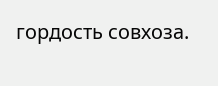гордость совхоза.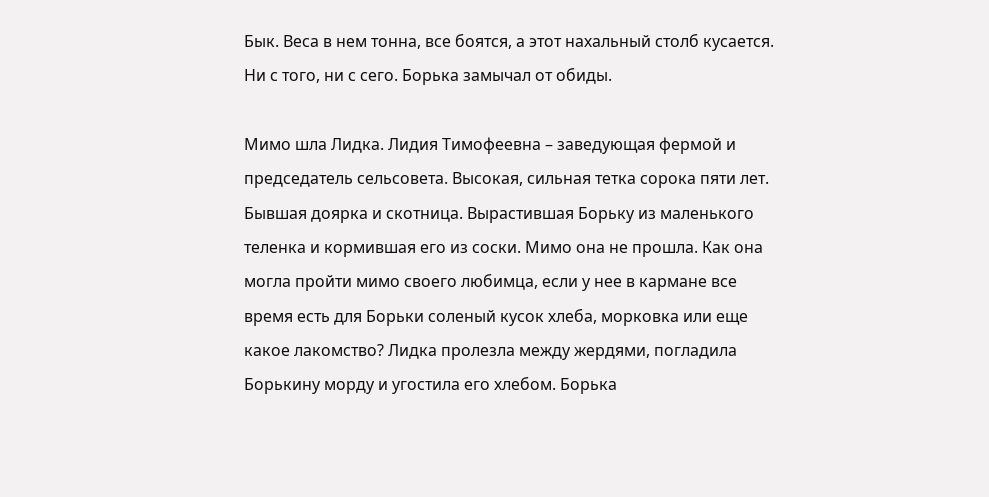Бык. Веса в нем тонна, все боятся, а этот нахальный столб кусается. Ни с того, ни с сего. Борька замычал от обиды.

Мимо шла Лидка. Лидия Тимофеевна – заведующая фермой и председатель сельсовета. Высокая, сильная тетка сорока пяти лет. Бывшая доярка и скотница. Вырастившая Борьку из маленького теленка и кормившая его из соски. Мимо она не прошла. Как она могла пройти мимо своего любимца, если у нее в кармане все время есть для Борьки соленый кусок хлеба, морковка или еще какое лакомство? Лидка пролезла между жердями, погладила Борькину морду и угостила его хлебом. Борька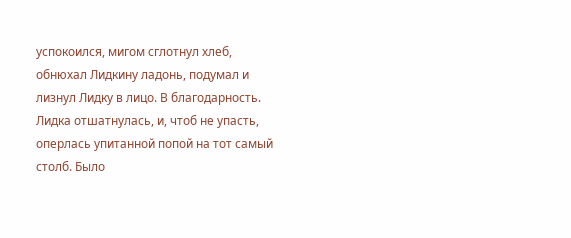успокоился, мигом сглотнул хлеб, обнюхал Лидкину ладонь, подумал и лизнул Лидку в лицо. В благодарность. Лидка отшатнулась, и, чтоб не упасть, оперлась упитанной попой на тот самый столб. Было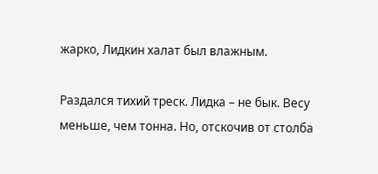жарко, Лидкин халат был влажным.

Раздался тихий треск. Лидка – не бык. Весу меньше, чем тонна. Но, отскочив от столба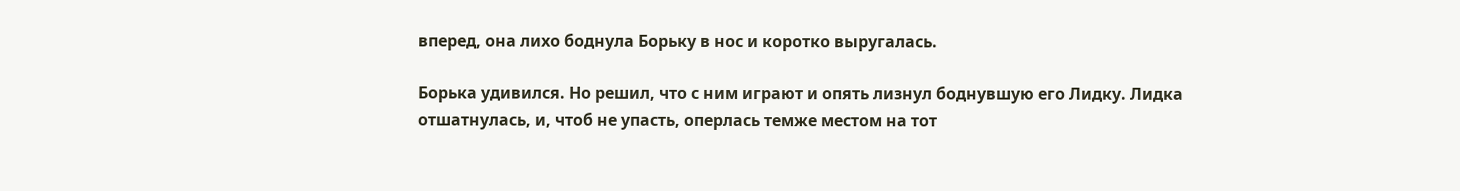вперед, она лихо боднула Борьку в нос и коротко выругалась.

Борька удивился. Но решил, что с ним играют и опять лизнул боднувшую его Лидку. Лидка отшатнулась, и, чтоб не упасть, оперлась темже местом на тот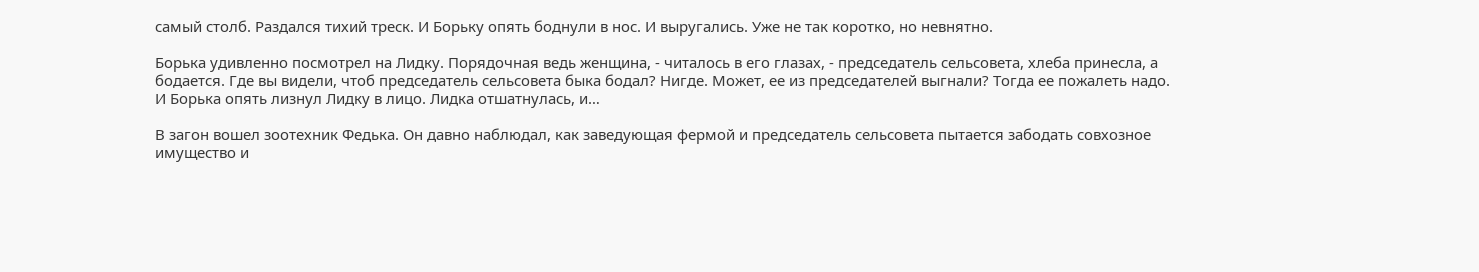самый столб. Раздался тихий треск. И Борьку опять боднули в нос. И выругались. Уже не так коротко, но невнятно.

Борька удивленно посмотрел на Лидку. Порядочная ведь женщина, - читалось в его глазах, - председатель сельсовета, хлеба принесла, а бодается. Где вы видели, чтоб председатель сельсовета быка бодал? Нигде. Может, ее из председателей выгнали? Тогда ее пожалеть надо. И Борька опять лизнул Лидку в лицо. Лидка отшатнулась, и…

В загон вошел зоотехник Федька. Он давно наблюдал, как заведующая фермой и председатель сельсовета пытается забодать совхозное имущество и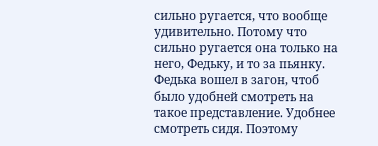сильно ругается, что вообще удивительно. Потому что сильно ругается она только на него, Федьку, и то за пьянку. Федька вошел в загон, чтоб было удобней смотреть на такое представление. Удобнее смотреть сидя. Поэтому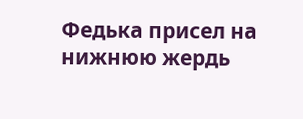Федька присел на нижнюю жердь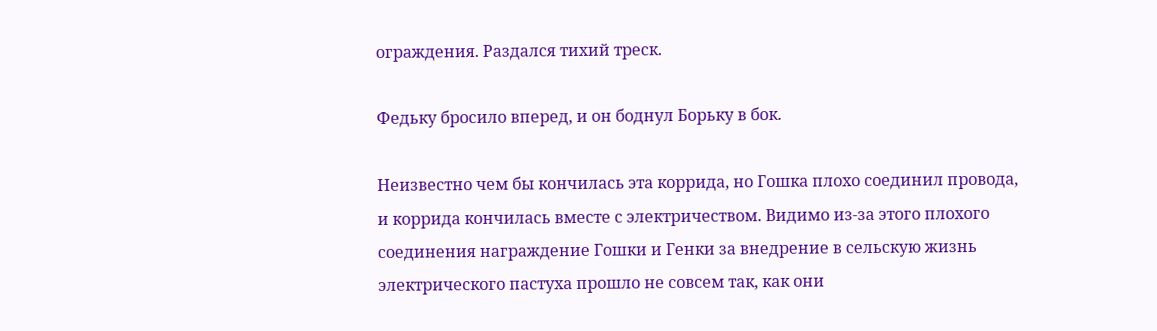ограждения. Раздался тихий треск.

Федьку бросило вперед, и он боднул Борьку в бок.

Неизвестно чем бы кончилась эта коррида, но Гошка плохо соединил провода, и коррида кончилась вместе с электричеством. Видимо из-за этого плохого соединения награждение Гошки и Генки за внедрение в сельскую жизнь электрического пастуха прошло не совсем так, как они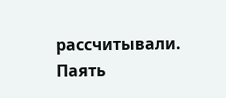рассчитывали. Паять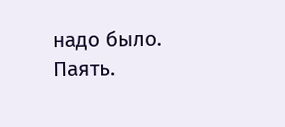надо было. Паять.